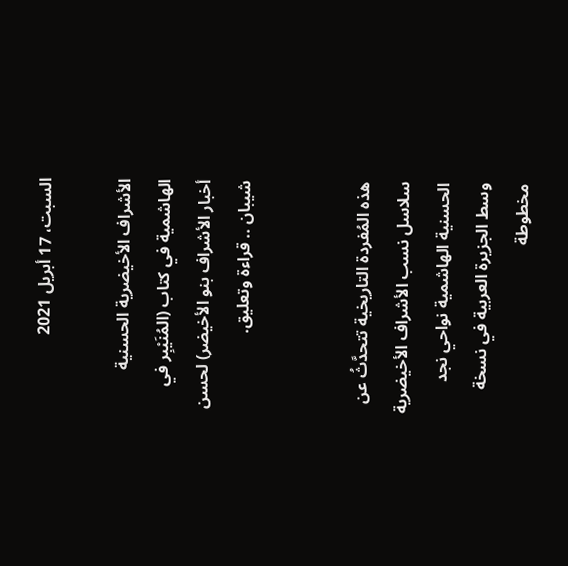السبت، 17 أبريل 2021

الأشراف الأخيضرية الحسنية الهاشمية في كتاب (المُنَيْبِر في أخبار الأشراف بنو الأخيضر) لحسن شيبان .. قراءة وتعليق.


هذه المُفردة التاريخية تتحدَّثُ عن سلاسل نسب الأشراف الأخيضرية الحسنية الهاشمية نواحي نجد وسط الجزيرة العربية في نسخة مخطوطة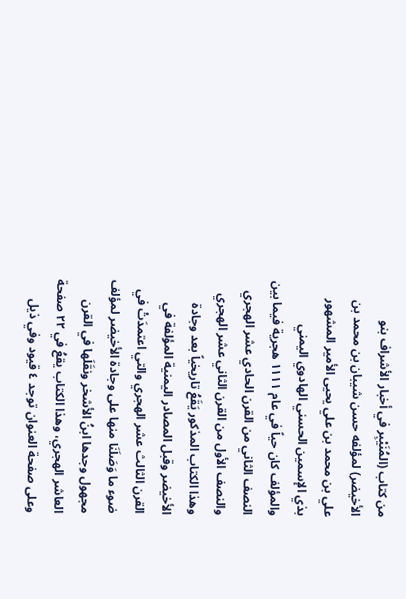من كتاب (المُنَيْبِر في أخبار الأشراف بنو الأخيضر) لمؤلفه حسن شيبان بن محمد بن علي بن محمد بن علي يحيى الأمير المشهور بذي الإسمين الحسني الهادوي اليمني والمؤلف كان حياً في عام ١١١١ هجرية فيما بين النصف الثاني من القرن الحادي عشر الهجري والنصف الأول من القرن الثاني عشر الهجري وهذا الكتاب المذكور يَقَعُ تاريخياً بعد وجادة الأخيضر وقبل المصادر اليمنية المؤلفة في القرن الثالث عشر الهجري والتي اعتمدَتْ في ضوء ما وَصَلَنَا منها على وجادة الأخيضر لمؤلف مجهول وجدها ابنُ الأشخر ونقَلَها في القرن العاشر الهجري، وهذا الكتاب يقعُ في ٢٢ صفحة وعلى صفحة العنوان توجد ٤ قيود وفي ذيل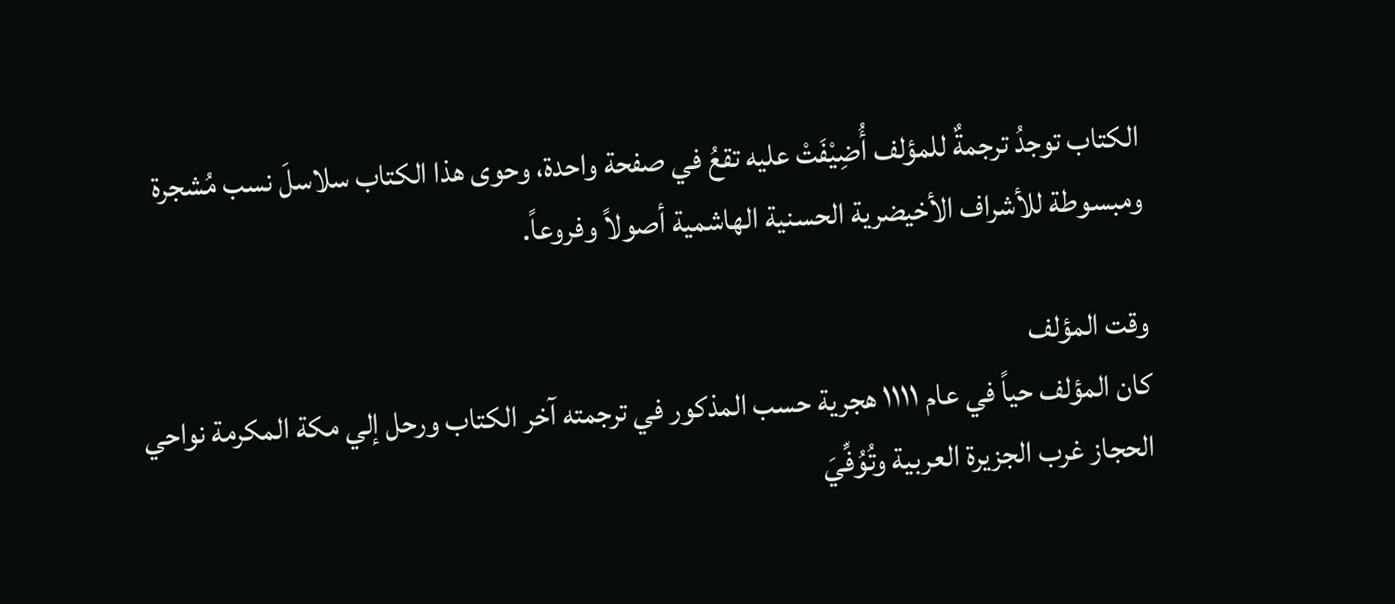الكتاب توجدُ ترجمةٌ للمؤلف أُضِيْفَتْ عليه تقعُ في صفحة واحدة، وحوى هذا الكتاب سلاسلَ نسب مُشجرة ومبسوطة للأشراف الأخيضرية الحسنية الهاشمية أصولاً وفروعاً.

وقت المؤلف
كان المؤلف حياً في عام ١١١١ هجرية حسب المذكور في ترجمته آخر الكتاب ورحل إلي مكة المكرمة نواحي الحجاز غرب الجزيرة العربية وتُوُفِّيَ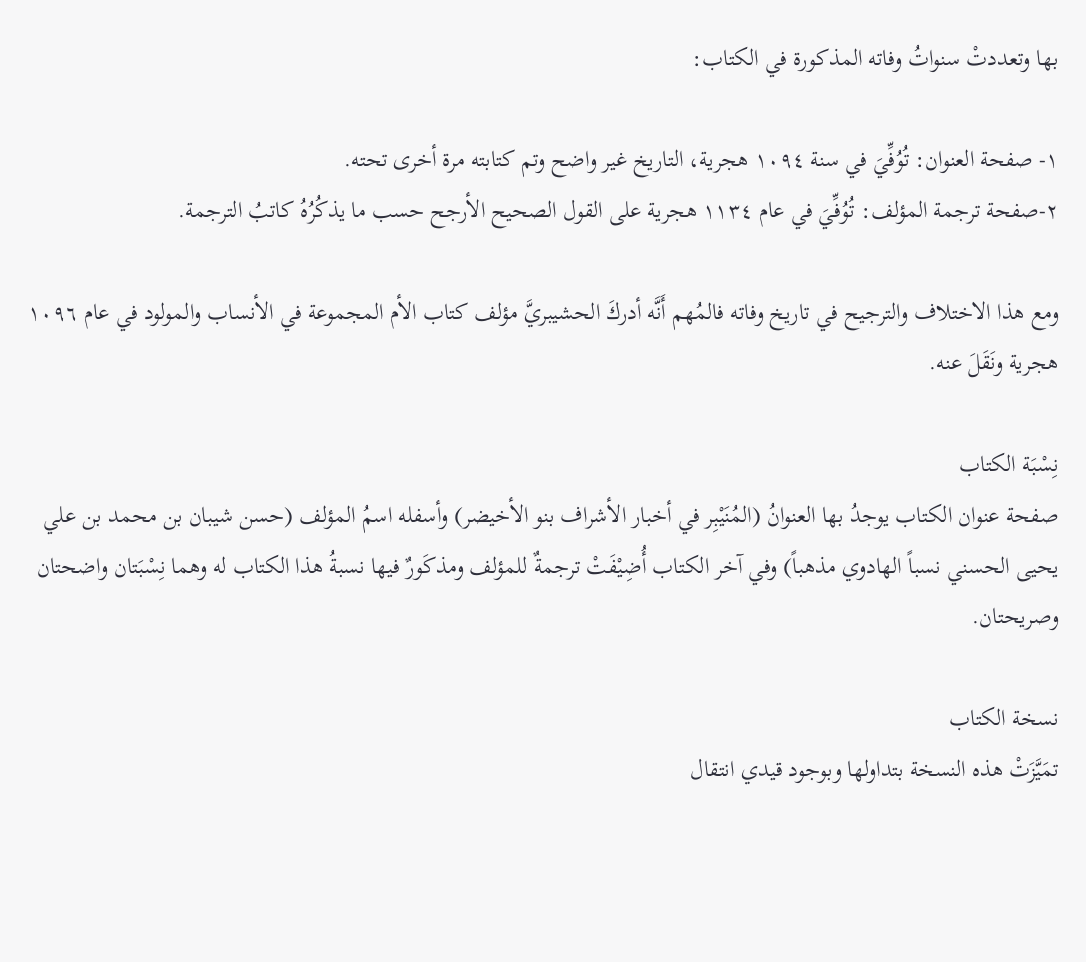بها وتعددتْ سنواتُ وفاته المذكورة في الكتاب:

١- صفحة العنوان: تُوُفِّيَ في سنة ١٠٩٤ هجرية، التاريخ غير واضح وتم كتابته مرة أخرى تحته.
٢-صفحة ترجمة المؤلف: تُوُفِّيَ في عام ١١٣٤ هجرية على القول الصحيح الأرجح حسب ما يذكُرُهُ كاتبُ الترجمة.

ومع هذا الاختلاف والترجيح في تاريخ وفاته فالمُهم أَنَّه أدركَ الحشيبريَّ مؤلف كتاب الأم المجموعة في الأنساب والمولود في عام ١٠٩٦ هجرية ونَقَلَ عنه.

نِسْبَة الكتاب
صفحة عنوان الكتاب يوجدُ بها العنوانُ (المُنَيْبِر في أخبار الأشراف بنو الأخيضر) وأسفله اسمُ المؤلف (حسن شيبان بن محمد بن علي يحيى الحسني نسباً الهادوي مذهباً) وفي آخر الكتاب أُضِيْفَتْ ترجمةٌ للمؤلف ومذكَورٌ فيها نسبةُ هذا الكتاب له وهما نِسْبَتان واضحتان وصريحتان.

نسخة الكتاب
تمَيَّزَتْ هذه النسخة بتداولها وبوجود قيدي انتقال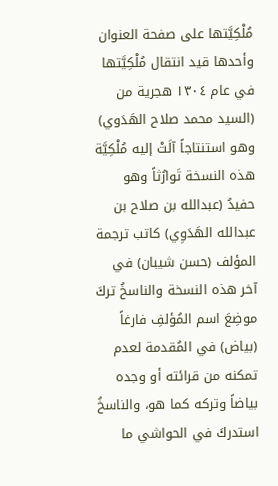مُلْكِيَّتها على صفحة العنوان وأحدها قيد انتقال مُلْكِيَّتها في عام ١٣٠٤ هجرية من (السيد محمد صلاح الهَدَوي) وهو استنتاجاً آلَتْ إليه مُلْكِيَّة هذه النسخة تَوارُثاً وهو حفيدُ (عبدالله بن صلاح بن عبدالله الهَدَوِي) كاتب ترجمة المؤلف (حسن شيبان) في آخر هذه النسخة والناسخُ تركَ موضِعَ اسم المُؤلفِ فارغاً (بياض) في المُقدمة لعدم تمكنه من قرائته أو وجده بياضاً وتركه كما هو، والناسخُ استدركَ في الحواشي ما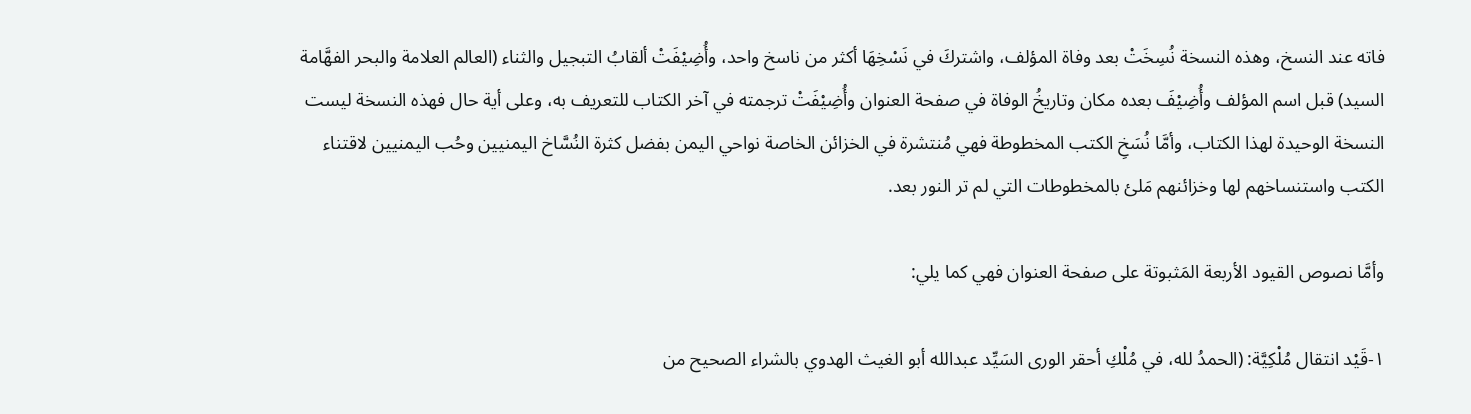فاته عند النسخ، وهذه النسخة نُسِخَتْ بعد وفاة المؤلف، واشتركَ في نَسْخِهَا أكثر من ناسخ واحد، وأُضِيْفَتْ ألقابُ التبجيل والثناء (العالم العلامة والبحر الفهَّامة السيد) قبل اسم المؤلف وأُضِيْفَ بعده مكان وتاريخُ الوفاة في صفحة العنوان وأُضِيْفَتْ ترجمته في آخر الكتاب للتعريف به، وعلى أية حال فهذه النسخة ليست النسخة الوحيدة لهذا الكتاب، وأمَّا نُسَخِ الكتب المخطوطة فهي مُنتشرة في الخزائن الخاصة نواحي اليمن بفضل كثرة النُسَّاخ اليمنيين وحُب اليمنيين لاقتناء الكتب واستنساخهم لها وخزائنهم مَلئ بالمخطوطات التي لم تر النور بعد.

وأمَّا نصوص القيود الأربعة المَثبوتة على صفحة العنوان فهي كما يلي:

١-قَيْد انتقال مُلْكِيَّة: (الحمدُ لله، في مُلْكِ أحقر الورى السَيِّد عبدالله أبو الغيث الهدوي بالشراء الصحيح من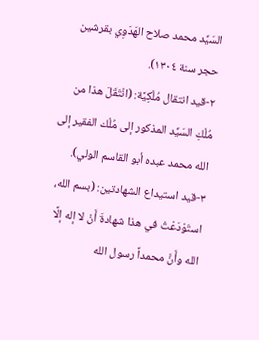السَيِّد محمد صلاح الهَدَوِي بقرشين حجر سنة ١٣٠٤).
٢-قيد انتقال مُلْكِيَّة: (انْتَقَلَ هذا من مُلْكِ السَيِّد المذكور إلى مُلْك الفقير إلى الله محمد عبده أبو القاسم الولي).
٣-قيد استيداع الشهادتين: (بسم الله، استَوْدَعْتُ في هذا شهادةَ أَنْ لا إله إلَّا الله وأَنَّ محمداً رسول الله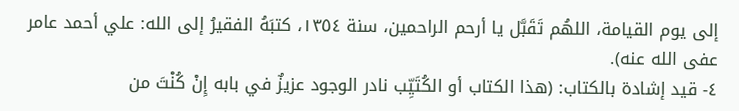إلى يوم القيامة، اللهُم تَقَبَّل يا أرحم الراحمين، سنة ١٣٥٤، كتبَهُ الفقيرُ إلى الله: علي أحمد عامر عفى الله عنه).
٤- قيد إشادة بالكتاب: (هذا الكتاب أو الكُتَيِّب نادر الوجود عزيزٌ في بابه إِنْ كُنْتَ من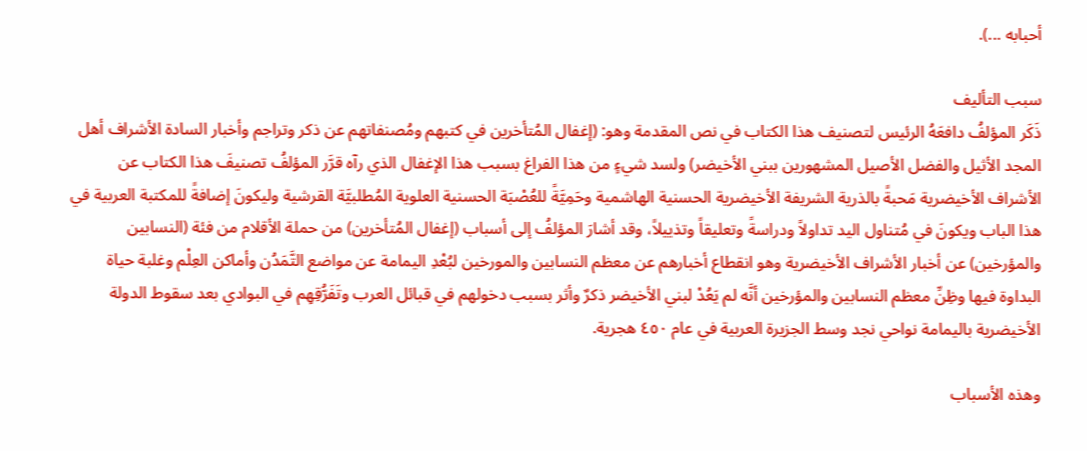أحبابه ...).

سبب التأليف
ذَكَر المؤلفُ دافعَهُ الرئيس لتصنيف هذا الكتاب في نص المقدمة وهو: (إغفال المُتأخرين في كتبهم ومُصنفاتهم عن ذكر وتراجم وأخبار السادة الأشراف أهل المجد الأثيل والفضل الأصيل المشهورين ببني الأخيضر) ولسد شيءٍ من هذا الفراغ بسبب هذا الإغفال الذي رآه قرَّر المؤلفُ تصنيفَ هذا الكتاب عن الأشراف الأخيضرية مَحبةً بالذرية الشريفة الأخيضرية الحسنية الهاشمية وحَمِيَّةً للعُصْبَة الحسنية العلوية المُطلبيَّة القرشية وليكونَ إضافةً للمكتبة العربية في هذا الباب ويكونَ في مُتناول اليد تداولاً ودراسةً وتعليقاً وتذييلاً، وقد أشارَ المؤلفُ إلى أسباب (إغفال المُتأخرين) من حملة الأقلام من فئة (النسابين والمؤرخين) عن أخبار الأشراف الأخيضرية وهو انقطاع أخبارهم عن معظم النسابين والمورخين لبُعْدِ اليمامة عن مواضع التَّمَدُن وأماكن العِلْم وغلبة حياة البداوة فيها وظِنِّ معظم النسابين والمؤرخين أنَّه لم يَعُدْ لبني الأخيضر ذكرٌ وأثر بسبب دخولهم في قبائل العرب وتَفَرُّقِهِم في البوادي بعد سقوط الدولة الأخيضرية باليمامة نواحي نجد وسط الجزيرة العربية في عام ٤٥٠ هجرية.

وهذه الأسباب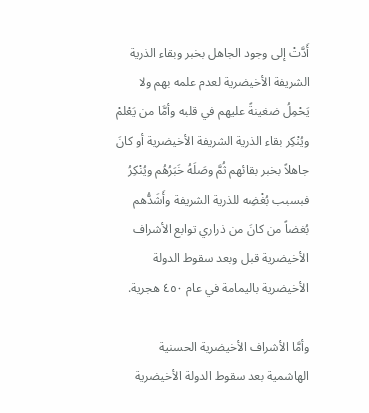أَدَّتْ إلى وجود الجاهل بخبر وبقاء الذرية الشريفة الأخيضرية لعدم علمه بهم ولا يَحْمِلُ ضغينةً عليهم في قلبه وأمَّا من يَعْلمْ ويُنْكِر بقاء الذرية الشريفة الأخيضرية أو كانَ جاهلاً بخبر بقائهم ثُمَّ وصَلَهُ خَبَرُهُم ويُنْكِرُ فبسبب بُغْضِه للذرية الشريفة وأَشَدُّهم بُغضاً من كانَ من ذراري توابع الأشراف الأخيضرية قبل وبعد سقوط الدولة الأخيضرية باليمامة في عام ٤٥٠ هجرية.

وأمَّا الأشراف الأخيضرية الحسنية الهاشمية بعد سقوط الدولة الأخيضرية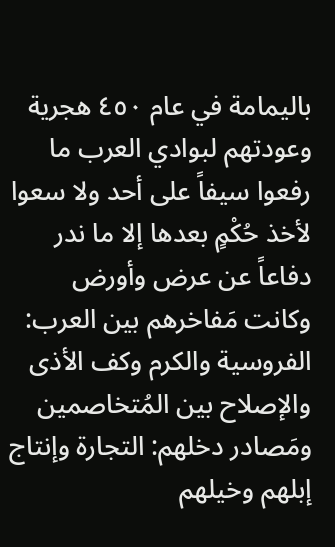باليمامة في عام ٤٥٠ هجرية وعودتهم لبوادي العرب ما رفعوا سيفاً على أحد ولا سعوا لأخذ حُكْمٍ بعدها إلا ما ندر دفاعاً عن عرض وأورض وكانت مَفاخرهم بين العرب: الفروسية والكرم وكف الأذى والإصلاح بين المُتخاصمين ومَصادر دخلهم: التجارة وإنتاج إبلهم وخيلهم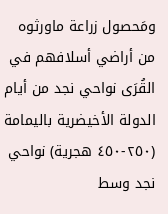ومَحصول زراعة ماورثوه من أراضي أسلافهم في القُرَى نواحي نجد من أيام الدولة الأخيضرية باليمامة (٢٥٠-٤٥٠ هجرية) نواحي نجد وسط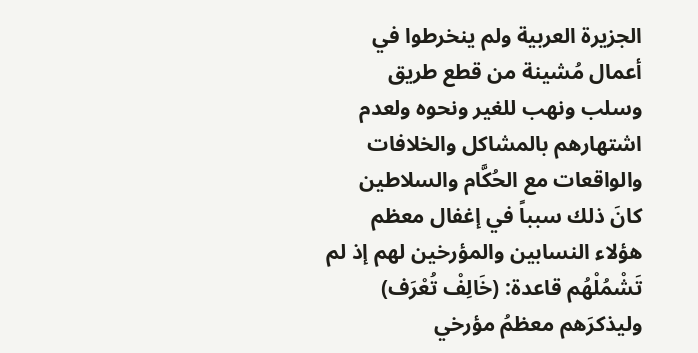الجزيرة العربية ولم ينخرطوا في أعمال مُشينة من قطع طريق وسلب ونهب للغير ونحوه ولعدم اشتهارهم بالمشاكل والخلافات والواقعات مع الحُكَّام والسلاطين كانَ ذلك سبباً في إغفال معظم هؤلاء النسابين والمؤرخين لهم إذ لم تَشْمُلْهُم قاعدة: (خَالِفْ تُعْرَف) وليذكرَهم معظمُ مؤرخي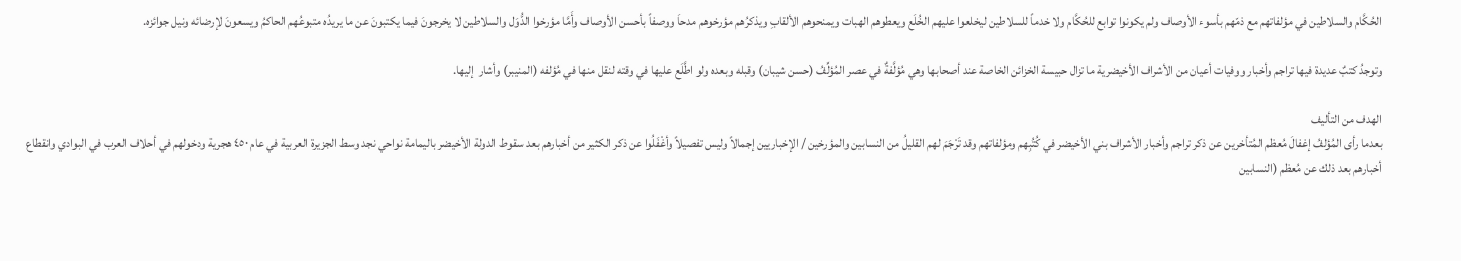الحُكَّام والسلاطين في مؤلفاتهم مع ذمّهم بأسوء الأوصاف ولم يكونوا توابع للحُكَّام ولا خدماً للسلاطين ليخلعوا عليهم الخُلَع ويعطوهم الهبات ويمنحوهم الألقابِ ويذكرُهم مؤرخوهم مدحاَ ووصفاً بأحسن الأوصاف وأَمَّا مؤرخوا الدُّوَل والسلاطين لا يخرجونَ فيما يكتبونَ عن ما يريدُه متبوعُهم الحاكمُ ويسعونَ لإرضائه ونيل جوائزه.

وتوجدُ كتبٌ عديدة فيها تراجم وأخبار ووفيات أعيان من الأشراف الأخيضرية ما تزال حبيسة الخزائن الخاصة عند أصحابها وهي مُؤلَّفةٌ في عصر المُؤلِّفُ (حسن شيبان) وقبله وبعده ولو اطَّلَع عليها في وقته لنقل منها في مُؤلفه (المنيبر) وأشار  إليها.

الهدف من التأليف
بعدما رأى المُؤلفُ إغفالَ مُعظم المُتأخرين عن ذكر تراجم وأخبار الأشراف بني الأخيضر في كُتُبِهم ومؤلفاتهم وقد تَرْجَمَ لهم القليلُ من النسابين والمؤرخين / الإخباريين إجمالاً وليس تفصيلاً وأغْفَلُوا عن ذكر الكثير من أخبارهم بعد سقوط الدولة الأخيضر باليمامة نواحي نجد وسط الجزيرة العربية في عام ٤٥٠ هجرية ودخولهم في أحلاف العرب في البوادي وانقطاع أخبارهم بعد ذلك عن مُعظم (النسابين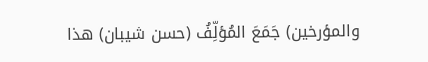والمؤرخين) جَمَعَ المُؤلِّفُ (حسن شيبان) هذا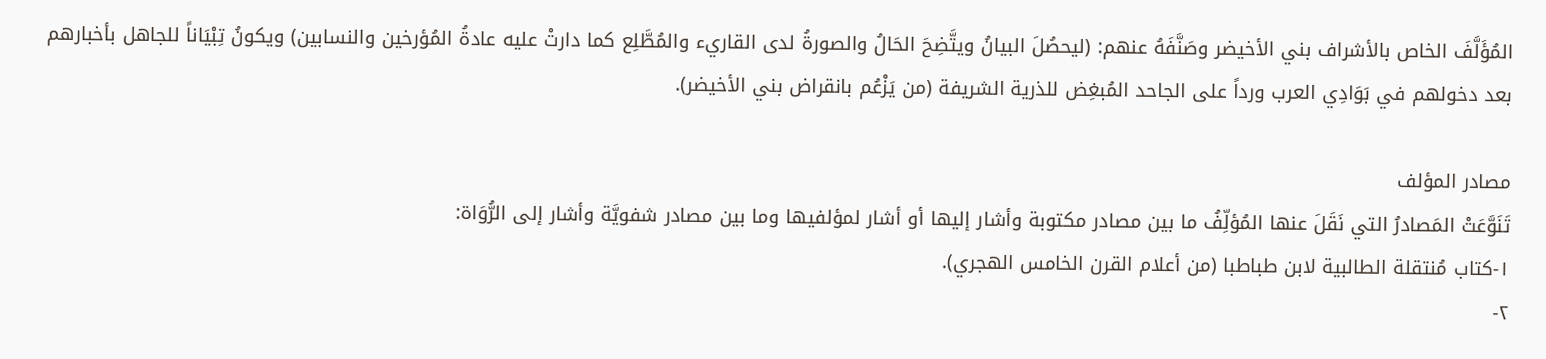المُؤَلَّفَ الخاص بالأشراف بني الأخيضر وصَنَّفَهُ عنهم: (ليحصُلَ البيانُ ويتَّضِحَ الحَالُ والصورةُ لدى القاريء والمُطَّلِع كما دارتْ عليه عادةُ المُؤرخين والنسابين) ويكونُ تِبْيَاناً للجاهل بأخبارهم بعد دخولهم في بَوَادِي العرب ورداً على الجاحد المُبغِض للذرية الشريفة (من يَزْعُم بانقراض بني الأخيضر).

مصادر المؤلف
تَنَوَّعَتْ المَصادرُ التي نَقَلَ عنها المُؤلِّفُ ما بين مصادر مكتوبة وأشار إليها أو أشار لمؤلفيها وما بين مصادر شفويَّة وأشار إلى الرُّوَاة:
١-كتاب مُنتقلة الطالبية لابن طباطبا (من أعلام القرن الخامس الهجري).
٢-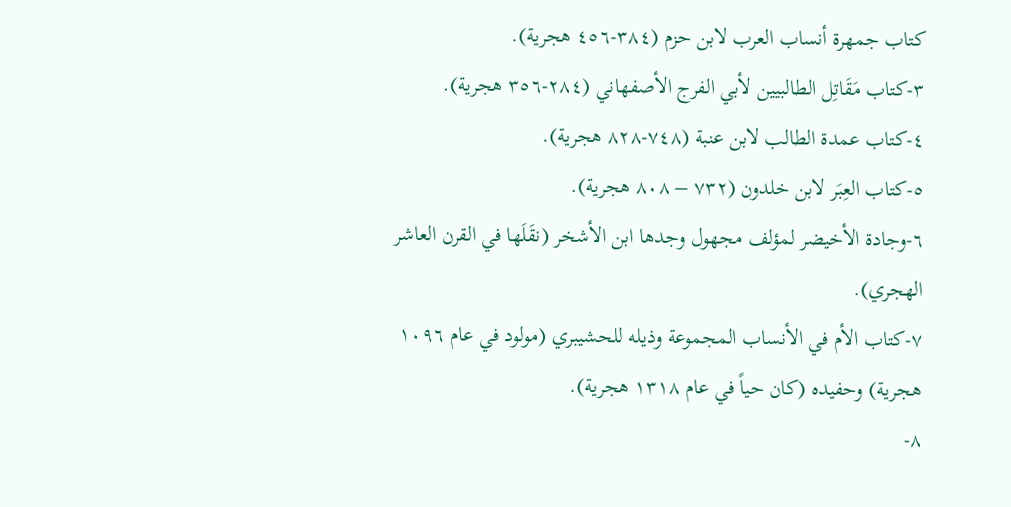كتاب جمهرة أنساب العرب لابن حزم (٣٨٤-٤٥٦ هجرية).
٣-كتاب مَقَاتِل الطالبيين لأبي الفرج الأصفهاني (٢٨٤-٣٥٦ هجرية).
٤-كتاب عمدة الطالب لابن عنبة (٧٤٨-٨٢٨ هجرية).
٥-كتاب العِبَر لابن خلدون (٧٣٢ – ٨٠٨ هجرية).
٦-وجادة الأخيضر لمؤلف مجهول وجدها ابن الأشخر (نقَلَها في القرن العاشر الهجري).
٧-كتاب الأم في الأنساب المجموعة وذيله للحشيبري (مولود في عام ١٠٩٦ هجرية) وحفيده (كان حياً في عام ١٣١٨ هجرية).
٨-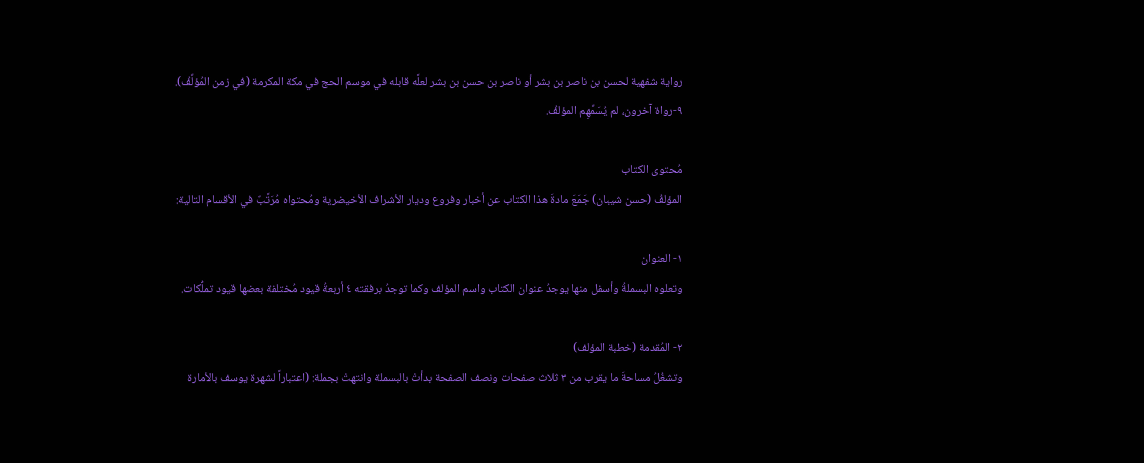رواية شفهية لحسن بن ناصر بن بشر أو ناصر بن حسن بن بشر لعلَّه قابله في موسم الحج في مكة المكرمة (في زمن المُؤلِّفُ).
٩-رواة آخرون، لم يُسَمِّهِم المؤلفُ.

مُحتوى الكتاب
المؤلفُ (حسن شيبان) جَمَعَ مادةَ هذا الكتاب عن أخبار وفروع وديار الأشراف الأخيضرية ومُحتواه مُرَتَّبٌ في الأقسام التالية:

١- العنوان
وتعلوه البسملةُ وأسفل منها يوجدُ عنوان الكتاب واسم المؤلف وكما توجدُ برفقته ٤ أربعةُ قيود مُختلفة بعضها قيود تملُّكات.

٢- المُقدمة (خطبة المؤلف)
وتشغُلُ مساحةَ ما يقرب من ٣ ثلاث صفحات ونصف الصفحة بدأتْ بالبسملة وانتهتْ بجملة: (اعتباراً لشهرة يوسف بالأمارة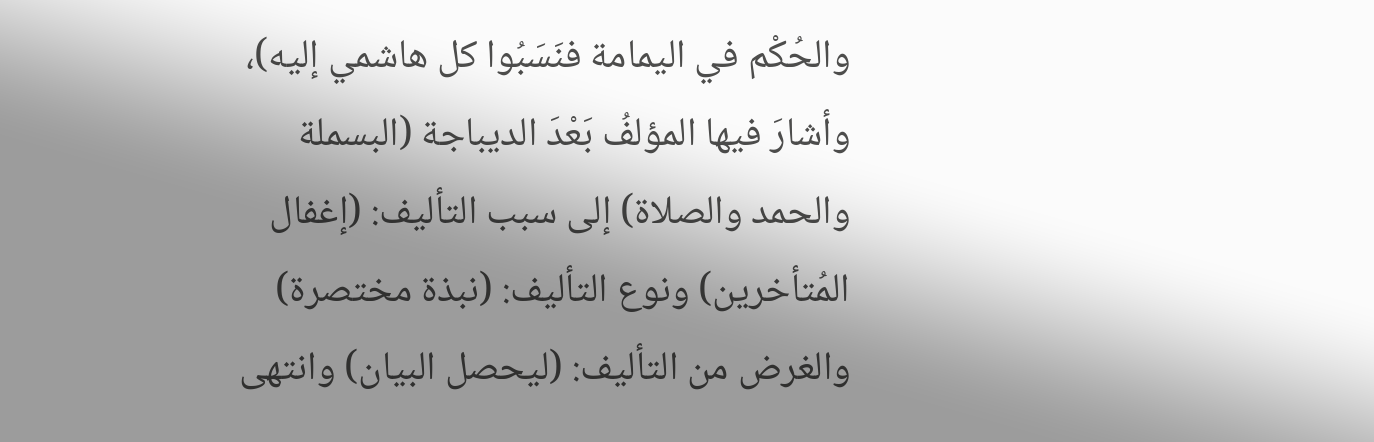والحُكْم في اليمامة فنَسَبُوا كل هاشمي إليه)، وأشارَ فيها المؤلفُ بَعْدَ الديباجة (البسملة والحمد والصلاة) إلى سبب التأليف: (إغفال المُتأخرين) ونوع التأليف: (نبذة مختصرة) والغرض من التأليف: (ليحصل البيان) وانتهى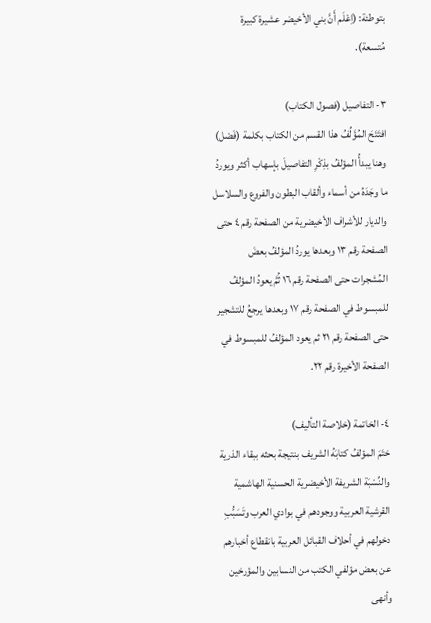بتوطئة: (اِعْلَم أَنَّ بني الأخيضر عشيرة كبيرة مُتسعة).

٣- التفاصيل (فصول الكتاب)
افتَتَحَ المُؤَلِّفُ هذا القسم من الكتاب بكلمة (فَصْل) وهنا يبدأُ المؤلفُ بذِكْرِ التفاصيلَ بإسهاب أكثر ويوردُ ما وجَدَهُ من أسماء وألقاب البطون والفروع والسلاسل والديار للأشراف الأخيضرية من الصفحة رقم ٤ حتى الصفحة رقم ١٣ وبعدها يوردُ المؤلفُ بعضَ المُشجرات حتى الصفحة رقم ١٦ ثُمَّ يعودُ المؤلفُ للمبسوط في الصفحة رقم ١٧ وبعدها يرجعُ للتشجير حتى الصفحة رقم ٢١ ثم يعود المؤلفُ للمبسوط في الصفحة الأخيرة رقم ٢٢.

٤- الخاتمة (خلاصة التأليف)
ختَمَ المؤلفُ كتابَهُ الشريف بنتيجة بحثه ببقاء الذرية والنِّسْبَة الشريفة الأخيضرية الحسنية الهاشمية القرشية العربية ووجودهم في بوادي العرب وتَسَبُّبِ دخولهم في أحلاف القبائل العربية بانقطاع أخبارهم عن بعض مؤلفي الكتب من النسابين والمؤرخين وأنهى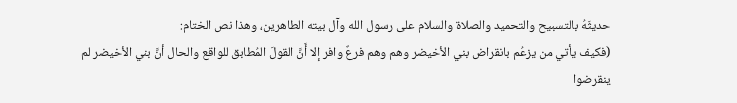حديثَهُ بالتسبيح والتحميد والصلاة والسلام على رسول الله وآل بيته الطاهرين، وهذا نص الختام:
(فكيف يأتي من يزعُم بانقراض بني الأخيضر وهم وهم فرعٌ وافر إلا أَنَّ القولَ المُطابق للواقع والحال أنَّ بني الأخيضر لم ينقرضوا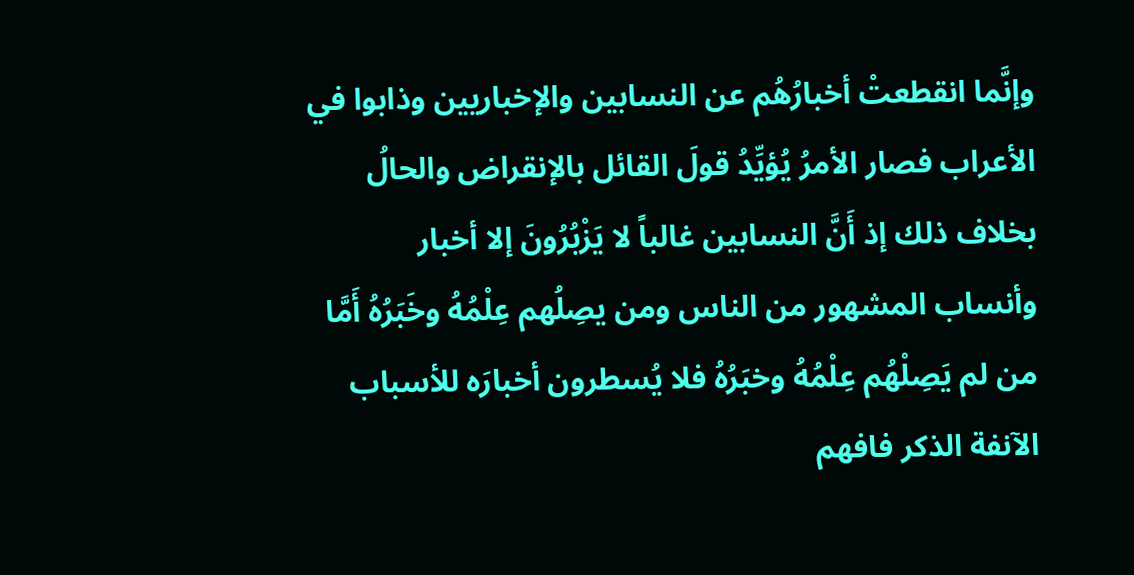وإنَّما انقطعتْ أخبارُهُم عن النسابين والإخباريين وذابوا في الأعراب فصار الأمرُ يُؤيِّدُ قولَ القائل بالإنقراض والحالُ بخلاف ذلك إذ أَنَّ النسابين غالباً لا يَزْبُرُونَ إلا أخبار وأنساب المشهور من الناس ومن يصِلُهم عِلْمُهُ وخَبَرُهُ أَمَّا من لم يَصِلْهُم عِلْمُهُ وخبَرُهُ فلا يُسطرون أخبارَه للأسباب الآنفة الذكر فافهم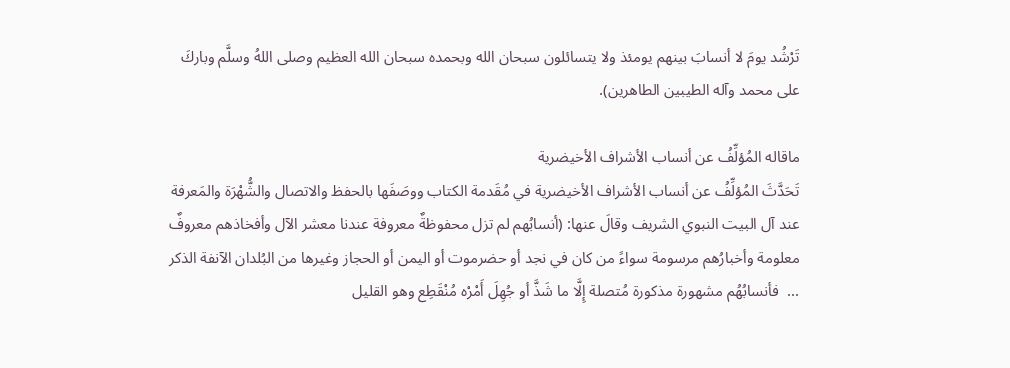تَرْشُد يومَ لا أنسابَ بينهم يومئذ ولا يتسائلون سبحان الله وبحمده سبحان الله العظيم وصلى اللهُ وسلَّم وباركَ على محمد وآله الطيبين الطاهرين).

ماقاله المُؤلِّفُ عن أنساب الأشراف الأخيضرية
تَحَدَّثَ المُؤلِّفُ عن أنساب الأشراف الأخيضرية في مُقَدمة الكتاب ووصَفَها بالحفظ والاتصال والشُّهْرَة والمَعرفة عند آل البيت النبوي الشريف وقالَ عنها: (أنسابُهم لم تزل محفوظةٌ معروفة عندنا معشر الآل وأفخاذهم معروفٌ معلومة وأخبارُهم مرسومة سواءً من كان في نجد أو حضرموت أو اليمن أو الحجاز وغيرها من البُلدان الآنفة الذكر ...  فأنسابُهُم مشهورة مذكورة مُتصلة إِلَّا ما شَذَّ أو جُهِلَ أَمْرْه مُنْقَطِع وهو القليل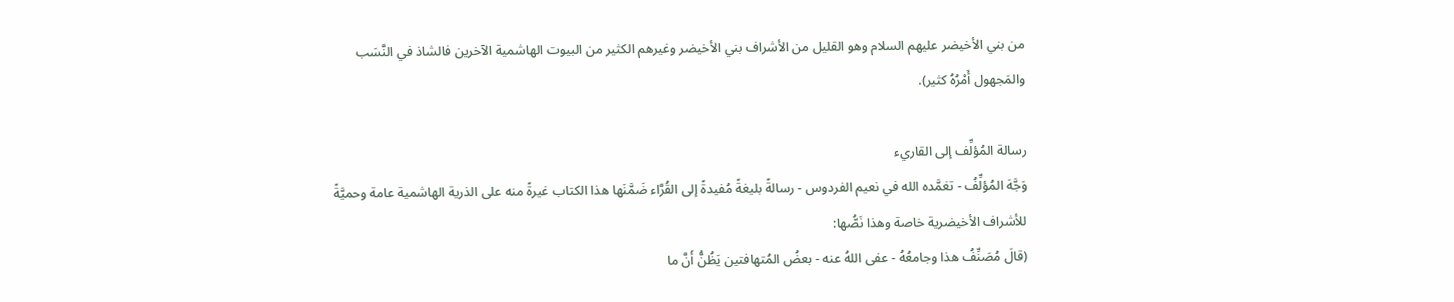من بني الأخيضر عليهم السلام وهو القليل من الأشراف بني الأخيضر وغيرهم الكثير من البيوت الهاشمية الآخرين فالشاذ في النَّسَب والمَجهول أَمْرُهُ كثير).

رسالة المُؤلِّف إلى القاريء
وَجَّهَ المُؤلِّفُ - تغمَّده الله في نعيم الفردوس - رسالةً بليغةً مُفيدةً إلى القُرَّاء ضَمَّنَها هذا الكتاب غيرةً منه على الذرية الهاشمية عامة وحميَّةً للأشراف الأخيضرية خاصة وهذا نَصُّها:
(قالَ مُصَنِّفُ هذا وجامعُهُ - عفى اللهُ عنه - بعضُ المُتهافتين يَظُنُّ أَنَّ ما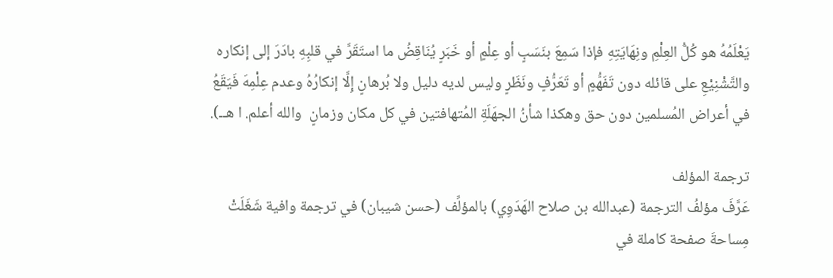يَعْلَمُهُ هو كُلُّ العِلْمِ ونِهَايَتِهِ فإذا سَمِعَ بنَسَبٍ أو عِلْمٍ أو خَبَرٍ يُنَاقِضُ ما استَقَرَّ في قلبِهِ بادَرَ إلى إنكاره والتَّشْنِيْعِ على قائله دون تَفَهُّمٍ أو تَعَرُّفٍ ونَظَرٍ وليس لديه دليل ولا بُرهانٍ إِلَّا إنكارُهُ وعدم عِلْمِهَ فَيَقَعُ في أعراض المُسلمين دون حق وهكذا شأنُ الجهَلَةِ المُتهافتين في كل مكان وزمانٍ  والله أعلم. ا هــ).

ترجمة المؤلف
عَرَّفَ مؤلفُ الترجمة (عبدالله بن صلاح الهَدَوِي) بالمؤلِّف (حسن شيبان) في ترجمة وافية شَغَلَتْ مِساحةَ صفحة كاملة في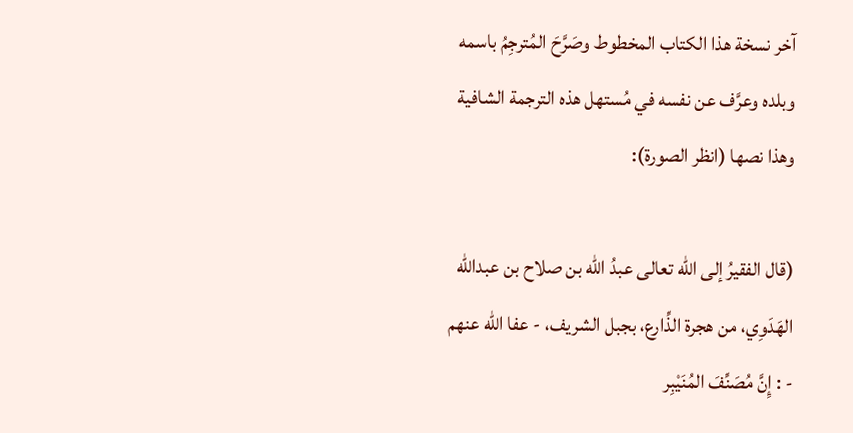آخر نسخة هذا الكتاب المخطوط وصَرَّحَ المُترجِمُ باسمه وبلده وعرَّف عن نفسه في مُستهل هذه الترجمة الشافية وهذا نصها (انظر الصورة):

(قال الفقيرُ إلى الله تعالى عبدُ الله بن صلاح بن عبدالله الهَدَوِي، من هجرة الذِّارع، بجبل الشريف، - عفا الله عنهم - : إِنَّ مُصَنِّفَ المُنَيْبِر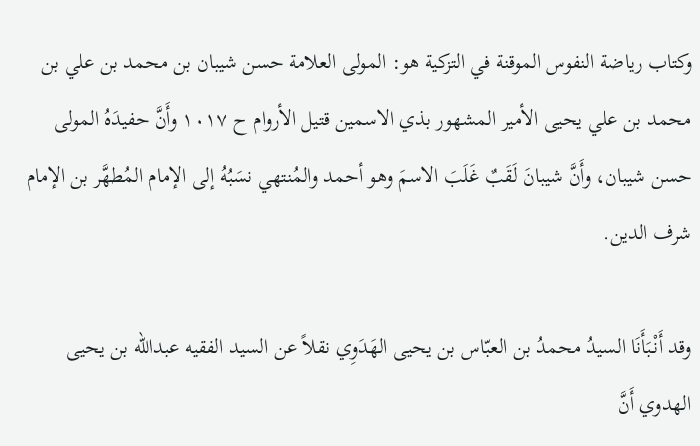وكتاب رياضة النفوس الموقنة في التزكية هو: المولى العلامة حسن شیبان بن محمد بن علي بن محمد بن علي يحيى الأمير المشهور بذي الاسمين قتيل الأروام ح ١٠١٧ وأَنَّ حفيدَهُ المولى حسن شیبان، وأَنَّ شيبانَ لَقَبٌ غَلَبَ الاسمَ وهو أحمد والمُنتهي نسَبُهُ إلى الإمام المُطهَّر بن الإمام شرف الدين.

وقد أَنْبَأَنَا السيدُ محمدُ بن العبّاس بن يحيى الهَدَوِي نقلاً عن السيد الفقيه عبدالله بن يحيى الهدوي أَنَّ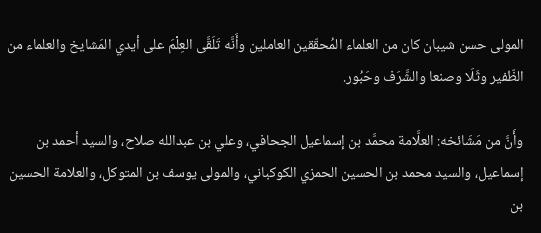المولى حسن شيبان كان من العلماء المُحقّقين العاملين وأَنَّه تَلَقَّى العِلْمَ على أيدي المَشايخ والعلماء من الظّفير وثَلَا وصنعا والشَّرَف وحَبُور.

وأَنَّ من مَشَائخه: العلَّامة محمَّد بن إسماعيل الجحافي، وعلي بن عبدالله صلاح، والسيد أحمد بن إسماعيل، والسيد محمد بن الحسين الحمزي الكوكباني، والمولى يوسف بن المتوكل، والعلامة الحسين بن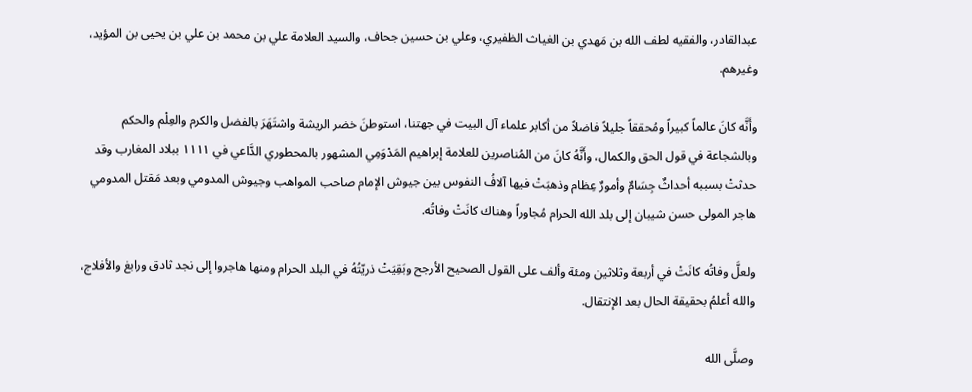عبدالقادر، والفقيه لطف الله بن مَهدي بن الغياث الظفيري، وعلي بن حسين جحاف، والسيد العلامة علي بن محمد بن علي بن يحيى بن المؤيد، وغيرهم.

وأَنَّه كانَ عالماً كبيراً ومُحققاً جليلاً فاضلاً من أكابر علماء آل البيت في جهتنا، استوطنَ خضر الريشة واشتَهَرَ بالفضل والكرم والعِلْم والحكم وبالشجاعة في قول الحق والكمال، وأَنَّهُ كانَ من المُناصرين للعلامة إبراهيم المَدْوَمِي المشهور بالمحطوري الدَّاعي في ١١١١ ببلاد المغارب وقد حدثتْ بسببه أحداثٌ جِسَامٌ وأمورٌ عِظام وذهبَتْ فيها آلافُ النفوس بين جيوش الإمام صاحب المواهب وجيوش المدومي وبعد مَقتل المدومي هاجر المولى حسن شيبان إلى بلد الله الحرام مُجاوراً وهناك كانَتْ وفاتُه.

ولعلَّ وفاتُه كانَتْ في أربعة وثلاثين ومئة وألف على القول الصحيح الأرجح وبَقِيَتْ ذريّتُهُ في البلد الحرام ومنها هاجروا إلى نجد ثادق ورابغ والأفلاج، والله أعلمُ بحقيقة الحال بعد الإنتقال.

وصلَّى الله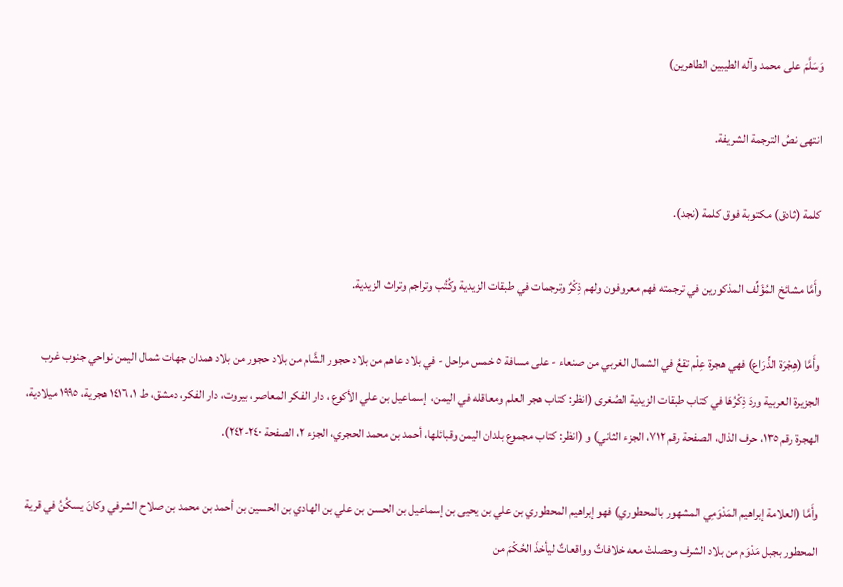وَسَلَّمَ على محمد وآله الطيبين الطاهرين)

انتهى نصُ الترجمة الشريفة.

كلمة (ثادق) مكتوبة فوق كلمة (نجد).

وأَمَّا مشائخ المُؤَلِّف المذكورين في ترجمته فهم معروفون ولهم ذِكْرٌ وترجمات في طبقات الزيدية وكُتُب وتراجم وتراث الزيدية.

وأَمَّا (هِجْرَة الذِّرَاع) فهي هجرة عِلْم تقعُ في الشمال الغربي من صنعاء - على مسافة ٥ خمس مراحل - في بلاد عاهم من بلاد حجور الشَّام من بلاد حجور من بلاد همدان جهات شمال اليمن نواحي جنوب غرب الجزيرة العربية وردَ ذِكْرُهَا في كتاب طبقات الزيدية الصُغرى (انظر: كتاب هجر العلم ومعاقله في اليمن،  إسماعيل بن علي الأكوع ، دار الفكر المعاصر، بيروت، دار الفكر، دمشق، ط ١، ١٤١٦ هجرية، ١٩٩٥ ميلادية، الهجرة رقم ١٣٥، حرف الذال، الصفحة رقم ٧١٢، الجزء الثاني) و (انظر: كتاب مجموع بلدان اليمن وقبائلها، أحمد بن محمد الحجري، الجزء ٢، الصفحة ٢٤٠-٢٤٢).

وأَمَّا (العلامة إبراهيم المَدْوَمِي المشهور بالمحطوري) فهو إبراهيم المحطوري بن علي بن يحيى بن إسماعيل بن الحسن بن علي بن الهادي بن الحسين بن أحمد بن محمد بن صلاح الشرفي وكانَ يسكُنُ في قرية المحطور بجبل مَدْوَم من بلاد الشرف وحصلتْ معه خلافاتٌ وواقعاتٌ ليأخذَ الحُكْمَ من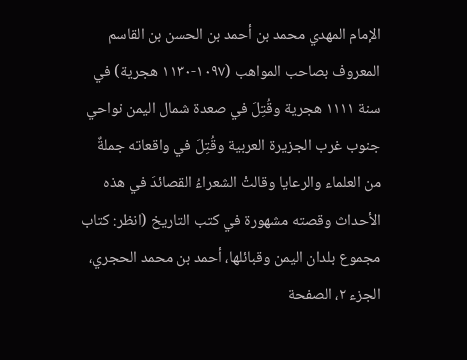الإمام المهدي محمد بن أحمد بن الحسن بن القاسم المعروف بصاحب المواهب (١٠٩٧-١١٣٠ هجرية) في سنة ١١١١ هجرية وقُتِلَ في صعدة شمال اليمن نواحي جنوب غرب الجزيرة العربية وقُتِلَ في واقعاته جملةٌ من العلماء والرعايا وقالتْ الشعراءُ القصائدَ في هذه الأحداث وقصته مشهورة في كتب التاريخ (انظر: كتاب مجموع بلدان اليمن وقبائلها، أحمد بن محمد الحجري، الجزء ٢، الصفحة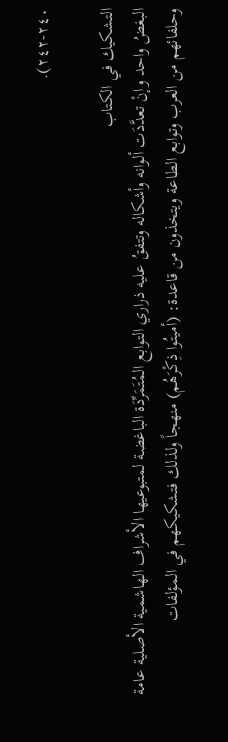٢٤٠-٢٤٢).

التشكيك في الكتاب
البغضُ واحد وإنْ تعدَّدَت ألوانه وأشكاله وتتفقُ عليه ذراري التوابع المُتَمَرِّدَة الباغضة لمتبوعيها الأشراف الهاشمية الأصلية عامة وحلفائهم من العرب وتوابع الطاعة ويتخذون من قاعدة: (أميتُوا ذِكْرَهُم) منهجاً ولذلك فتشكيكهم في المؤلفات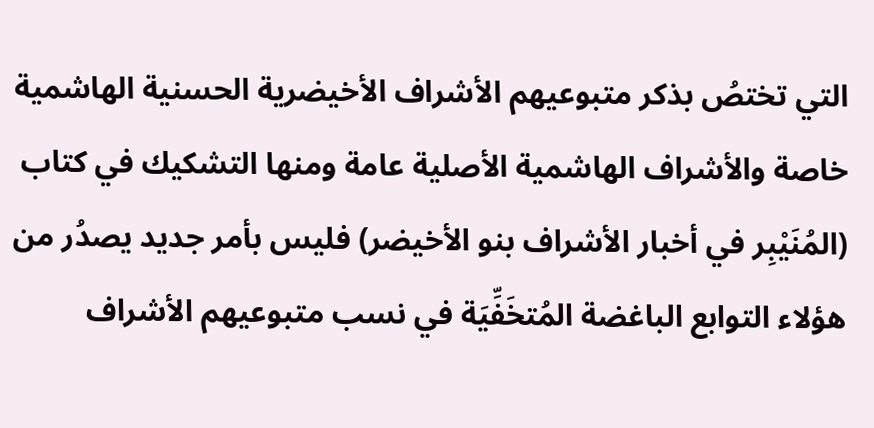التي تختصُ بذكر متبوعيهم الأشراف الأخيضرية الحسنية الهاشمية خاصة والأشراف الهاشمية الأصلية عامة ومنها التشكيك في كتاب (المُنَيْبِر في أخبار الأشراف بنو الأخيضر) فليس بأمر جديد يصدُر من هؤلاء التوابع الباغضة المُتخَفِّيَة في نسب متبوعيهم الأشراف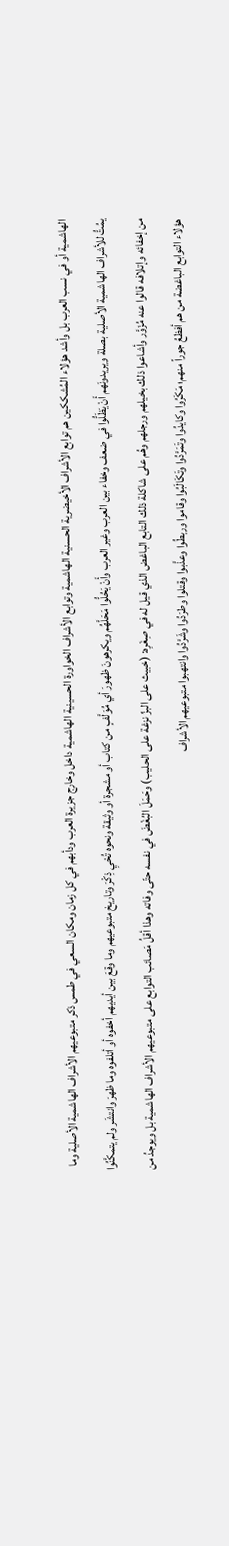الهاشمية أو في نسب العرب بل وأشد هؤلاء المُشككين هم توابع الأشراف الأخيضرية الحسنية الهاشمية وتوابع الأشراف الخواورة الحسينية الهاشمية داخل وخارج جزيرة العرب ودأبهم في كل زمان ومكان السعي في طمس ذكر متبوعيهم الأشراف الهاشمية الأصلية وما يمُتُّ للأشراف الهاشمية الأصلية بصلة ويريدونَهم أَنْ يَظَلُّوا في ضعف وخفاء بين العرب وغير العرب وأَنْ يَحُلُّوا مَحَلَّهُم ويكرهونَ ظهورَ أي مُوَلَّفٍ من كتاب أو مشجرة أو وثيقة ونحوه تُحْيِ ذِكْرَ وتاريخ متبوعيهم وما وقعَ بين أيديهم أخفوه أو أتلفوه وما ظهرَ وانتشَر ولم يتمكَّنُوا من إخفائه وإتلافه قالوا عنه مُزَوَّر وأشاعوا ذلك بخيلهم ورجلهم وهُم على شاكلة ذلك التابع الباغض الذي قيل له في صِغَرِه: (خبيث على البزِّ نزغة على الحليب) وحَمَلَ البُغْضَ في نفسه حتّى وفاته وهذا أقلُ مَصائب التوابع على متبوعيهم الأشراف الهاشمية بل ويوجدُ من هؤلاء التوابع الباغضة من هم أفظعُ جوراً منهم؛ مَكَرُوا وكايدُوا وتَمَرَّدُوا وتَكَالَبُوا وقاموا وربطُوا وعذَّبوا وقتلوا وطرَدُوا وشَرَّدُوا وانتهبوا متبوعيهم الأشراف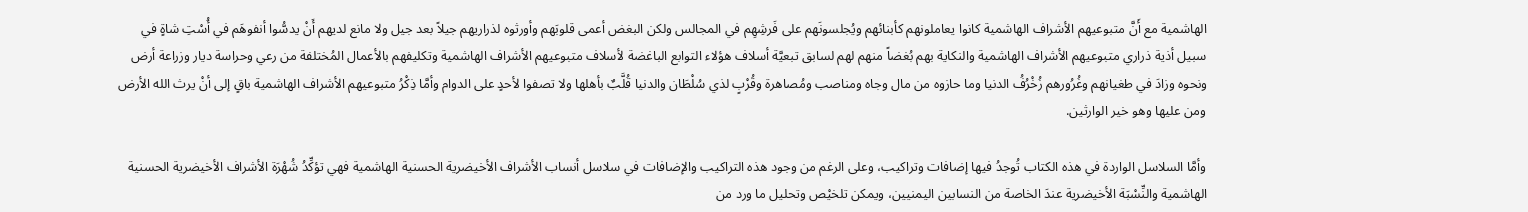الهاشمية مع أَنَّ متبوعيهم الأشراف الهاشمية كانوا يعاملونهم كأبنائهم ويُجلسونَهم على فَرشِهِم في المجالس ولكن البغض أعمى قلوبَهم وأورثوه لذراريهم جيلاً بعد جيل ولا مانع لديهم أَنْ يدسُّوا أنفوهَم في أُسْتِ شاةٍ في سبيل أذية ذراري متبوعيهم الأشراف الهاشمية والنكاية بهم بُغضاً منهم لهم لسابق تبعيَّة أسلاف هؤلاء التوابع الباغضة لأسلاف متبوعيهم الأشراف الهاشمية وتكليفهم بالأعمال المُختلفة من رعي وحراسة ديار وزراعة أرض ونحوه وزادَ في طغيانهم وغُرُورهم زُخْرُفُ الدنيا وما حازوه من مال وجاه ومناصب ومُصاهرة وقُرْبٍ لذي سُلْطَان والدنيا قُلَّبٌ بأهلها ولا تصفوا لأحدٍ على الدوام وأمَّا ذِكْرُ متبوعيهم الأشراف الهاشمية باقٍ إلى أنْ يرث الله الأرض ومن عليها وهو خير الوارثين.

وأمَّا السلاسل الواردة في هذه الكتاب تُوجدُ فيها إضافات وتراكيب، وعلى الرغم من وجود هذه التراكيب والإضافات في سلاسل أنساب الأشراف الأخيضرية الحسنية الهاشمية فهي تؤكِّدُ شُهْرَة الأشراف الأخيضرية الحسنية الهاشمية والنِّسْبَة الأخيضرية عندَ الخاصة من النسابين اليمنيين، ويمكن تلخيْص وتحليل ما ورد من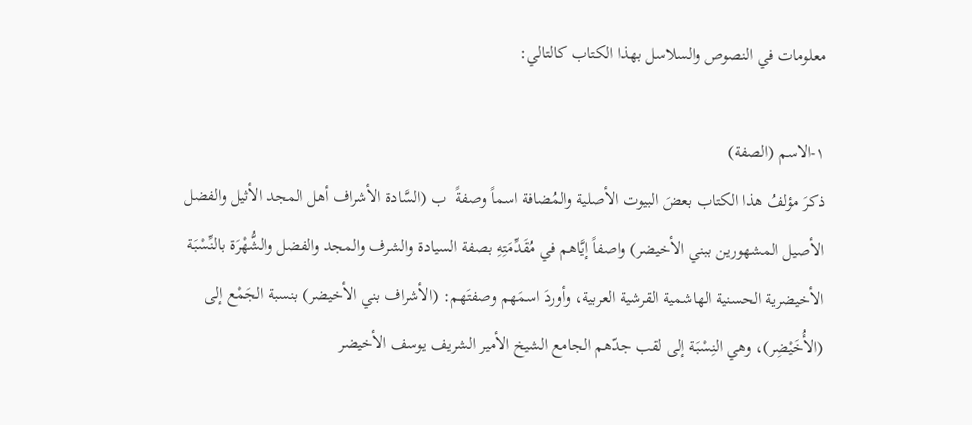معلومات في النصوص والسلاسل بهذا الكتاب كالتالي:

١-الاسم (الصفة)
ذكرَ مؤلفُ هذا الكتاب بعضَ البيوت الأصلية والمُضافة اسماً وصفةً  ب (السَّادة الأشراف أهل المجد الأثيل والفضل الأصيل المشهورين ببني الأخيضر) واصفاً إيَّاهم في مُقَدِّمَتِهِ بصفة السيادة والشرف والمجد والفضل والشُّهْرَة بالنِّسْبَة الأخيضرية الحسنية الهاشمية القرشية العربية، وأوردَ اسمَهم وصفتَهم: (الأشراف بني الأخيضر) بنسبة الجَمْع إلى (الأُخَيْضِر)، وهي النِسْبَة إلى لقب جدّهم الجامع الشيخ الأمير الشريف يوسف الأخيضر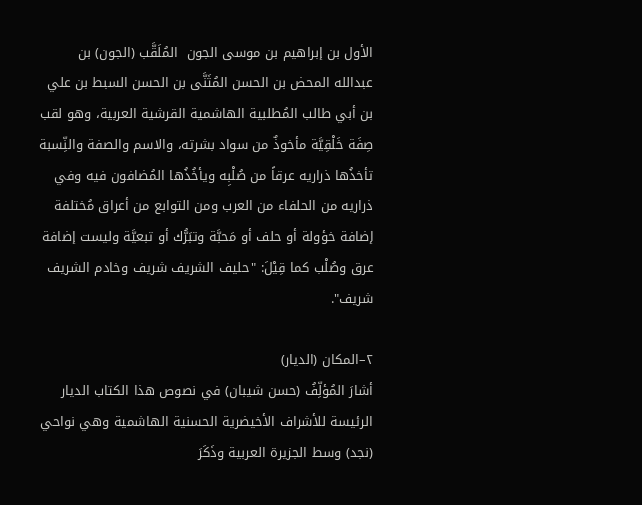الأول بن إبراهيم بن موسى الجون  المُلَقَّب (الجون) بن عبدالله المحض بن الحسن المُثَنَّى بن الحسن السبط بن علي بن أبي طالب المُطلبية الهاشمية القرشية العربية، وهو لقب صِفَة خَلْقِيَّة مأخوذٌ من سواد بشرته، والاسم والصفة والنِّسبة تأخذُها ذراريه عرقاً من صُلْبِه ويأخُذُها المُضافون فيه وفي ذراريه من الحلفاء من العرب ومن التوابع من أعراق مُختلفة إضافة خؤولة أو حلف أو مَحبَّة وتبَرُّك أو تبعيَّة وليست إضافة عرق وصُلْب كما قِيْلَ: "حليف الشريف شريف وخادم الشريف شريف".

٢–المكان (الديار)
أشارَ المُؤلِّفُ (حسن شيبان) في نصوص هذا الكتاب الديار الرئيسة للأشراف الأخيضرية الحسنية الهاشمية وهي نواحي (نجد) وسط الجزيرة العربية وذَكَرَ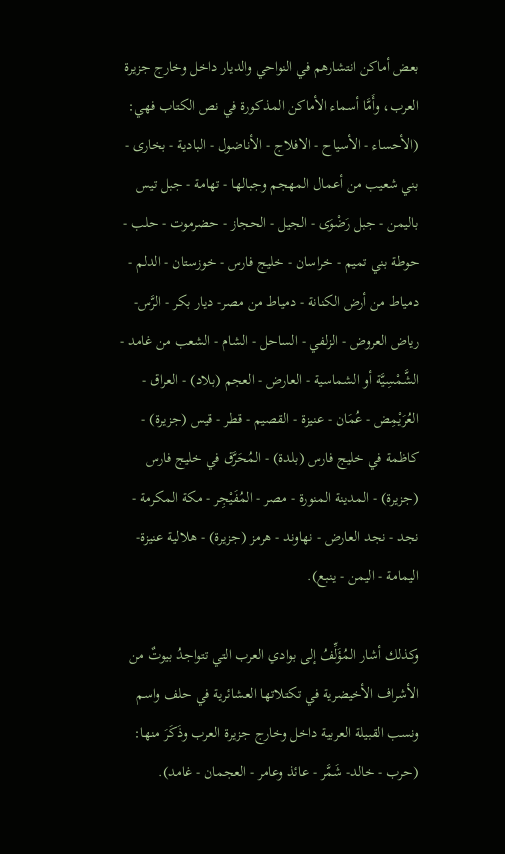بعض أماكن انتشارهم في النواحي والديار داخل وخارج جزيرة العرب، وأَمَّا أسماء الأماكن المذكورة في نص الكتاب فهي:
(الأحساء - الأسياح - الافلاج - الأناضول - البادية - بخارى - بني شعيب من أعمال المهجم وجبالها - تهامة - جبل تيس باليمن - جبل رَضْوَى - الجيل - الحجاز - حضرموت - حلب - حوطة بني تميم - خراسان - خليج فارس - خوزستان - الدلم - دمياط من أرض الكنانة - دمياط من مصر- ديار بكر - الرَّس- رياض العروض - الزلفي - الساحل - الشام - الشعب من غامد - الشَّمْسِيَّة أو الشماسية - العارض - العجم (بلاد) - العراق - العُرَيْمِض - عُمَان - عنيزة - القصيم - قطر - قيس (جزيرة) - كاظمة في خليج فارس (بلدة) - المُحَرَّق في خليج فارس (جزيرة) - المدينة المنورة - مصر - المُفَيْجِر - مكة المكرمة - نجد - نجد العارض - نهاوند - هرمز (جزيرة) - هلالية عنيزة- اليمامة - اليمن - ينبع).

وكذلك أشار المُؤَلِّفُ إلى بوادي العرب التي تتواجدُ بيوتٌ من الأشراف الأخيضرية في تكتلاتها العشائرية في حلف واسم ونسب القبيلة العربية داخل وخارج جزيرة العرب وذَكَرَ منها:
(حرب - خالد- شَمَّر - عائذ وعامر - العجمان - غامد).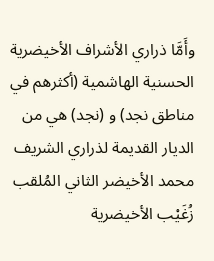وأَمَّا ذراري الأشراف الأخيضرية الحسنية الهاشمية (أكثرهم في مناطق نجد) و (نجد) هي من الديار القديمة لذراري الشريف محمد الأخيضر الثاني المُلقب زُغَيْب الأخيضرية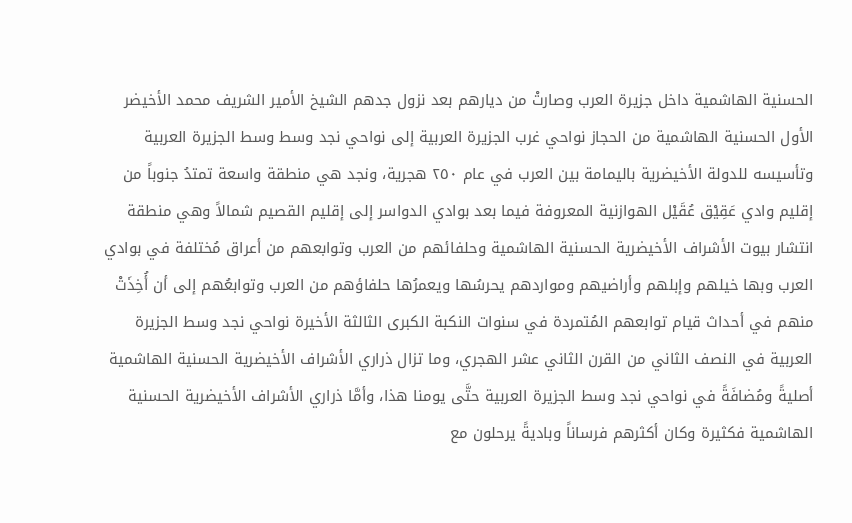الحسنية الهاشمية داخل جزيرة العرب وصارتْ من ديارهم بعد نزول جدهم الشيخ الأمير الشريف محمد الأخيضر الأول الحسنية الهاشمية من الحجاز نواحي غرب الجزيرة العربية إلى نواحي نجد وسط وسط الجزيرة العربية وتأسيسه للدولة الأخيضرية باليمامة بين العرب في عام ٢٥٠ هجرية، ونجد هي منطقة واسعة تمتدُ جنوباً من إقليم وادي عَقِيْق عُقَيْل الهوازنية المعروفة فيما بعد بوادي الدواسر إلى إقليم القصيم شمالاً وهي منطقة انتشار بيوت الأشراف الأخيضرية الحسنية الهاشمية وحلفائهم من العرب وتوابعهم من أعراق مُختلفة في بوادي العرب وبها خيلهم وإبلهم وأراضيهم ومواردهم يحرسُها ويعمرُها حلفاؤهم من العرب وتوابعُهم إلى أن أُخِذَتْ منهم في أحداث قيام توابعهم المُتمردة في سنوات النكبة الكبرى الثالثة الأخيرة نواحي نجد وسط الجزيرة العربية في النصف الثاني من القرن الثاني عشر الهجري، وما تزال ذراري الأشراف الأخيضرية الحسنية الهاشمية أصليةً ومُضافَةً في نواحي نجد وسط الجزيرة العربية حتَّى يومنا هذا، وأمَّا ذراري الأشراف الأخيضرية الحسنية الهاشمية فكثيرة وكان أكثرهم فرساناً وباديةً يرحلون مع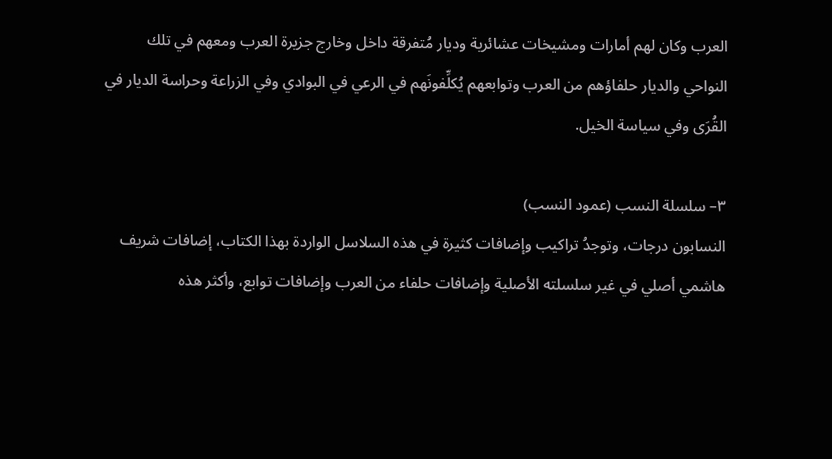العرب وكان لهم أمارات ومشيخات عشائرية وديار مُتفرقة داخل وخارج جزيرة العرب ومعهم في تلك النواحي والديار حلفاؤهم من العرب وتوابعهم يُكلِّفونَهم في الرعي في البوادي وفي الزراعة وحراسة الديار في القُرَى وفي سياسة الخيل.

٣– سلسلة النسب (عمود النسب)
النسابون درجات، وتوجدُ تراكيب وإضافات كثيرة في هذه السلاسل الواردة بهذا الكتاب، إضافات شريف هاشمي أصلي في غير سلسلته الأصلية وإضافات حلفاء من العرب وإضافات توابع، وأكثر هذه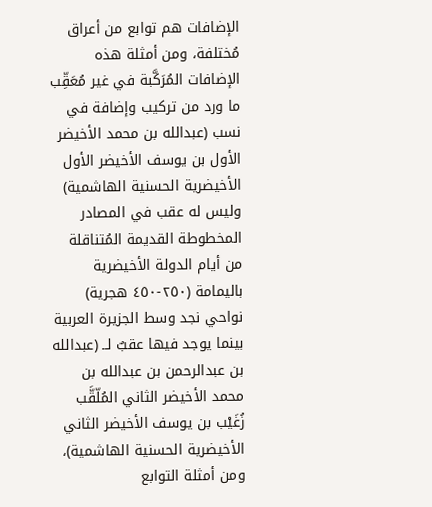الإضافات هم توابع من أعراق مُختلفة، ومن أمثلة هذه الإضافات المُرَكَّبة في غير مُعَقِّب ما ورد من تركيب وإضافة في نسب (عبدالله بن محمد الأخيضر الأول بن يوسف الأخيضر الأول الأخيضرية الحسنية الهاشمية) وليس له عقب في المصادر المخطوطة القديمة المُتناقلة من أيام الدولة الأخيضرية باليمامة (٢٥٠-٤٥٠ هجرية) نواحي نجد وسط الجزيرة العربية بينما يوجد فيها عقبٌ لــ (عبدالله بن عبدالرحمن بن عبدالله بن محمد الأخيضر الثاني المُلّقَّب زُغَيْب بن يوسف الأخيضر الثاني الأخيضرية الحسنية الهاشمية)، ومن أمثلة التوابع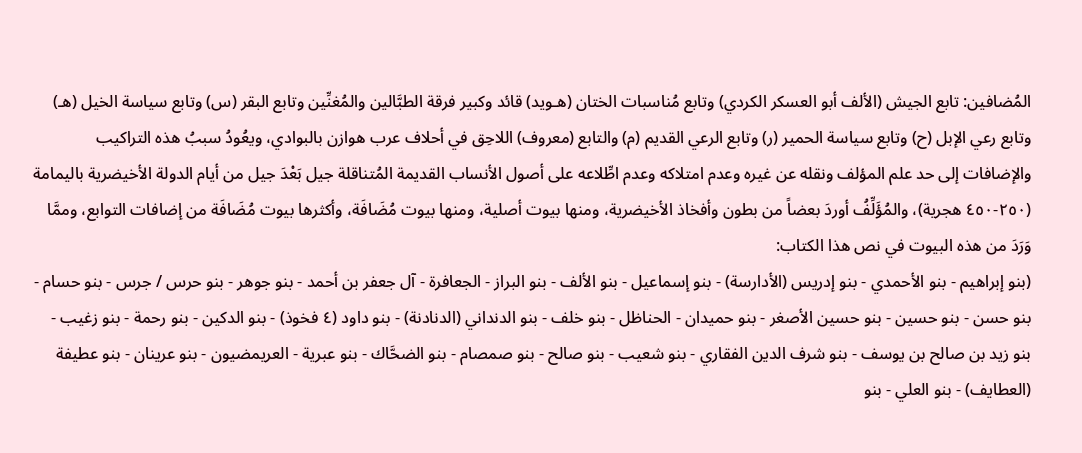المُضافين: تابع الجيش (الألف أبو العسكر الكردي) وتابع مُناسبات الختان (هـويد) قائد وكبير فرقة الطبَّالين والمُغنِّين وتابع البقر (س) وتابع سياسة الخيل (هـ) وتابع رعي الإبل (ح) وتابع سياسة الحمير (ر) وتابع الرعي القديم (م) والتابع (معروف) اللاحِق في أحلاف عرب هوازن بالبوادي، ويعُودُ سببُ هذه التراكيب والإضافات إلى حد علم المؤلف ونقله عن غيره وعدم امتلاكه وعدم اطِّلاعه على أصول الأنساب القديمة المُتناقلة جيل بَعْدَ جيل من أيام الدولة الأخيضرية باليمامة (٢٥٠-٤٥٠ هجرية)، والمُؤَلِّفُ أوردَ بعضاً من بطون وأفخاذ الأخيضرية، ومنها بيوت أصلية، ومنها بيوت مُضَافَة، وأكثرها بيوت مُضَافَة من إضافات التوابع، وممَّا وَرَدَ من هذه البيوت في نص هذا الكتاب:
(بنو إبراهيم - بنو الأحمدي - بنو إدريس (الأدارسة) - بنو إسماعيل - بنو الألف - بنو البراز - الجعافرة - آل جعفر بن أحمد - بنو جوهر - بنو حرس / جرس - بنو حسام - بنو حسن - بنو حسين - بنو حسين الأصغر - بنو حميدان - الحناظل - بنو خلف - بنو الدنداني (الدنادنة) - بنو داود (٤ فخوذ) - بنو الدكين - بنو رحمة - بنو زغيب - بنو زيد بن صالح بن يوسف - بنو شرف الدين الفقاري - بنو شعيب - بنو صالح - بنو صمصام - بنو الضحَّاك - بنو عبرية - العريمضيون - بنو عرينان - بنو عطيفة (العطايف) - بنو العلي - بنو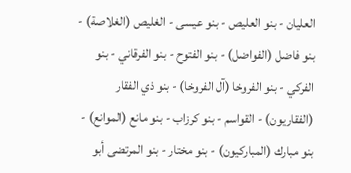العليان - بنو العليص - بنو عيسى - الغليص (الغلاصة) - بنو فاضل (الفواضل) - بنو الفتوح - بنو الفرقاني - بنو الفركي - بنو الفروخا (آل الفروخا) - بنو ذي الفقار (الفقاريون) - القواسم - بنو كرزاب - بنو مانع (الموانع) - بنو مبارك (المباركيون) - بنو مختار - بنو المرتضى أبو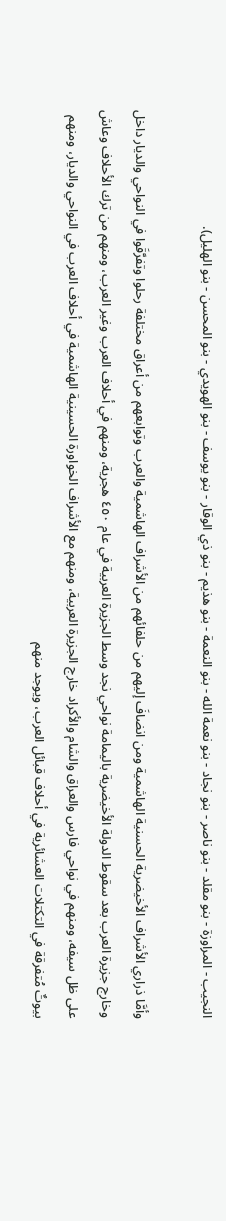النجيب - المراوزة - بنو مقلد - بنو ناصر - بنو نجاد - بنو نعمة الله - بنو النعمة - بنو هذيم - بنو ذي الوقار - بنو يوسف - بنو الهويدي - بنو المحسن - بنو الهليل).

وأمَّا ذراري الأشراف الأخيضرية الحسنية الهاشمية ومن انضافَ إليهم من حلفائهم من الأشراف الهاشمية والعرب وتوابعهم من أعراق مختلفة رحلوا وتفرَّقَوا في النواحي والديار داخل وخارج جزيرة العرب بعد سقوط الدولة الأخيضرية باليمامة نواحي نجد وسط الجزيرة العربية في عام ٤٥٠ هجرية، ومنهم في أحلاف العرب وغير العرب، ومنهم من ترك الأحلاف وعاش على ظل سيفه، ومنهم في نواحي فارس والعراق والشام والأكراد خارج الجزيرة العربية، ومنهم مع الأشراف الخواورة الحسينية الهاشمية في أحلاف العرب في النواحي والديار، ومنهم بيوتٌ مُتفرقة في التكتلات العشائرية في أحلاف قبائل العرب، ويوجد منهم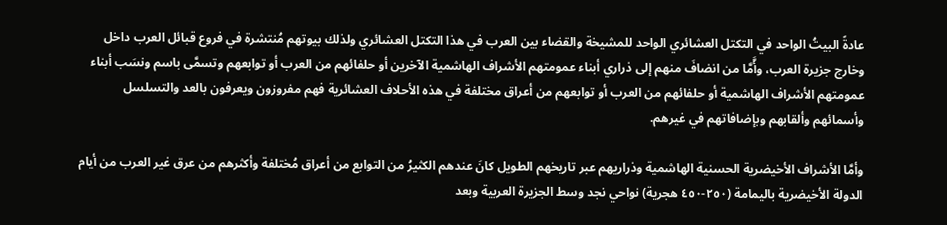عادةً البيتُ الواحد في التكتل العشائري الواحد للمشيخة والقضاء بين العرب في هذا التكتل العشائري ولذلك بيوتهم مُنتشرة في فروع قبائل العرب داخل وخارج جزيرة العرب، وأَّمَّا من انضافَ منهم إلى ذراري أبناء عمومتهم الأشراف الهاشمية الآخرين أو حلفائهم من العرب أو توابعهم وتسمَّى باسم ونسَب أبناء عمومتهم الأشراف الهاشمية أو حلفائهم من العرب أو توابعهم من أعراق مختلفة في هذه الأحلاف العشائرية فهم مفروزون ويعرفون بالعد والتسلسل وأسمائهم وألقابهم وبإضافاتهم في غيرهم.

وأمَّا الأشراف الأخيضرية الحسنية الهاشمية وذراريهم عبر تاريخهم الطويل كانَ عندهم الكثيرُ من التوابع من أعراق مُختلفة وأكثرهم من عرق غير العرب من أيام الدولة الأخيضرية باليمامة (٢٥٠-٤٥٠ هجرية) نواحي نجد وسط الجزيرة العربية وبعد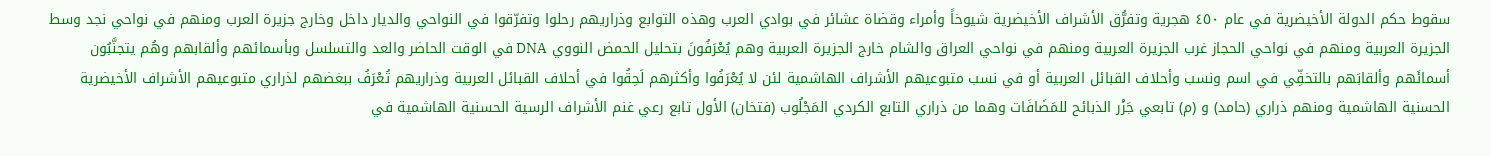سقوط حكم الدولة الأخيضرية في عام ٤٥٠ هجرية وتفرُّق الأشراف الأخيضرية شيوخاً وأمراء وقضاة عشائر في بوادي العرب وهذه التوابع وذراريهم رحلوا وتفرّقوا في النواحي والديار داخل وخارج جزيرة العرب ومنهم في نواحي نجد وسط الجزيرة العربية ومنهم في نواحي الحجاز غرب الجزيرة العربية ومنهم في نواحي العراق والشام خارج الجزيرة العربية وهم يُعْرَفُونَ بتحليل الحمض النووي DNA في الوقت الحاضر والعد والتسلسل وبأسمائهم وألقابهم وهُم يتجنَّبُون أسمائَهم وألقابَهم بالتخفِّي في اسم ونسب وأحلاف القبائل العربية أو في نسب متبوعيهم الأشراف الهاشمية لئن لا يُعْرَفُوا وأكثرهم لَحِقُوا في أحلاف القبائل العربية وذراريهم تُعْرَفُ ببغضهم لذراري متبوعيهم الأشراف الأخيضرية الحسنية الهاشمية ومنهم ذراري (حامد) و (م) تابعي جَزْر الذبائح للمَضَافَات وهما من ذراري التابع الكردي المَجْلُوب (فتخان) الأول تابع رعي غنم الأشراف الرسية الحسنية الهاشمية في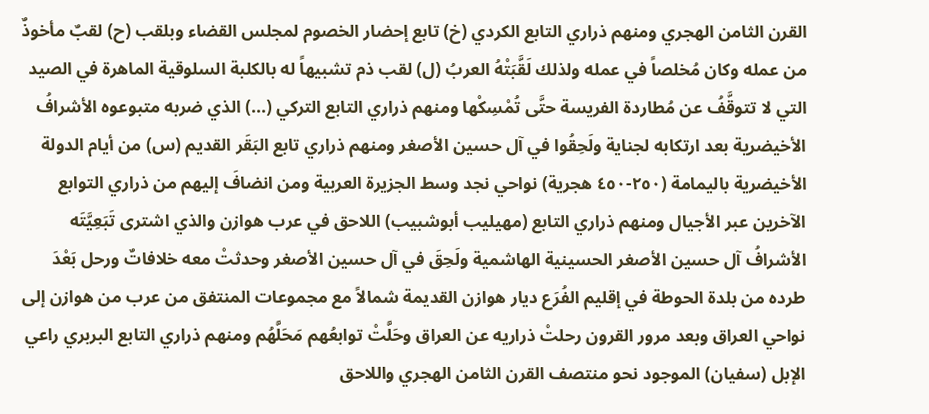القرن الثامن الهجري ومنهم ذراري التابع الكردي (خ) تابع إحضار الخصوم لمجلس القضاء وبلقب (ح) لقبٌ مأخوذٌ من عمله وكان مُخلصاً في عمله ولذلك لَقَّبَتْهُ العربُ (ل) لقب ذم تشبيهاً له بالكلبة السلوقية الماهرة في الصيد التي لا تتوقَّفُ عن مُطاردة الفريسة حتَّى تُمْسِكْها ومنهم ذراري التابع التركي (...) الذي ضربه متبوعوه الأشرافُ الأخيضرية بعد ارتكابه لجناية ولَحِقُوا في آل حسين الأصغر ومنهم ذراري تابع البَقَر القديم (س) من أيام الدولة الأخيضرية باليمامة (٢٥٠-٤٥٠ هجرية) نواحي نجد وسط الجزيرة العربية ومن انضافَ إليهم من ذراري التوابع الآخرين عبر الأجيال ومنهم ذراري التابع (مهيليب أبوشبيب) اللاحق في عرب هوازن والذي اشترى تَبَعِيَّتَه الأشرافُ آل حسين الأصغر الحسينية الهاشمية ولَحِقَ في آل حسين الأصغر وحدثتْ معه خلافاتٌ ورحل بَعْدَ طرده من بلدة الحوطة في إقليم الفُرَع ديار هوازن القديمة شمالاً مع مجموعات المنتفق من عرب من هوازن إلى نواحي العراق وبعد مرور القرون رحلتْ ذراريه عن العراق وحَلَّتْ توابعُهم مَحَلَّهُم ومنهم ذراري التابع البربري راعي الإبل (سفيان) الموجود نحو منتصف القرن الثامن الهجري واللاحق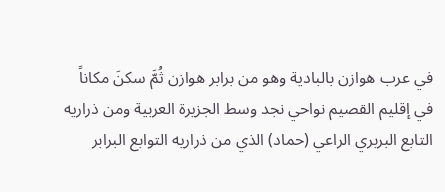في عرب هوازن بالبادية وهو من برابر هوازن ثُمَّ سكنَ مكاناً في إقليم القصيم نواحي نجد وسط الجزيرة العربية ومن ذراريه التابع البربري الراعي (حماد) الذي من ذراريه التوابع البرابر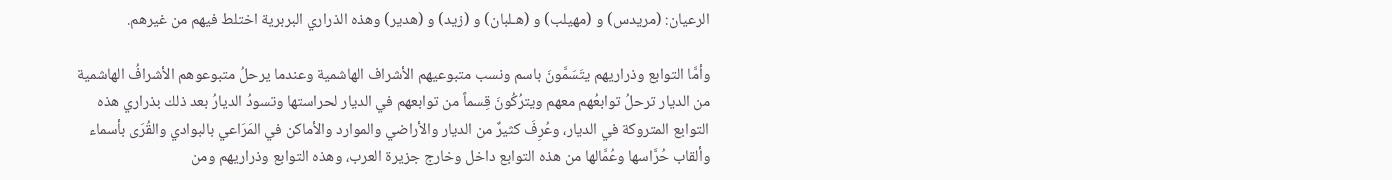الرعيان: (مريدس) و (مهيلب) و (هـلبان) و (زيد) و (هدير) وهذه الذراري البربرية اختلط فيهم من غيرهم.

وأمَّا التوابع وذراريهم يتَسَمَّونَ باسم ونسب متبوعيهم الأشراف الهاشمية وعندما يرحلُ متبوعوهم الأشرافُ الهاشمية من الديار ترحلُ توابعُهم معهم ويترُكُونَ قِسماً من توابعهم في الديار لحراستها وتسودُ الديارُ بعد ذلك بذراري هذه التوابع المتروكة في الديار، وعُرِفَ كثيرٌ من الديار والأراضي والموارد والأماكن في المَرَاعي بالبوادي والقُرَى بأسماء وألقاب حُرَّاسها وعُمَّالها من هذه التوابع داخل وخارج جزيرة العرب، وهذه التوابع وذراريهم ومن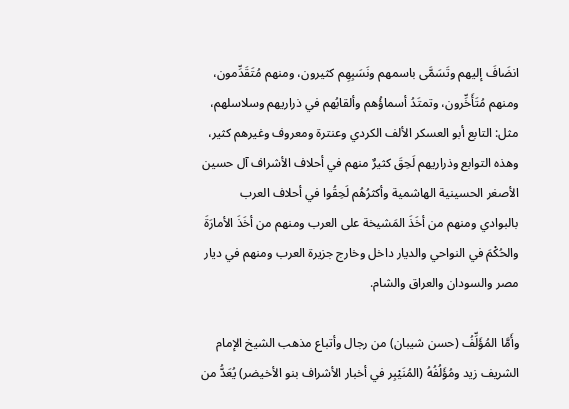انضَافَ إليهم وتَسَمَّى باسمهم ونَسَبِهِم كثيرون، ومنهم مُتَقَدِّمون، ومنهم مُتَأَخِّرون، وتمتَدُ أسماؤُهم وألقابُهم في ذراريهم وسلاسلهم، مثل: التابع أبو العسكر الألف الكردي وعنترة ومعروف وغيرهم كثير، وهذه التوابع وذراريهم لَحِقَ كثيرٌ منهم في أحلاف الأشراف آل حسين الأصغر الحسينية الهاشمية وأكثرُهُم لَحِقُوا في أحلاف العرب بالبوادي ومنهم من أخَذَ المَشيخة على العرب ومنهم من أخَذَ الأمارَةَ والحُكْمَ في النواحي والديار داخل وخارج جزيرة العرب ومنهم في ديار مصر والسودان والعراق والشام.

وأَمَّا المُؤَلِّفُ (حسن شيبان) من رجال وأتباع مذهب الشيخ الإمام الشريف زيد ومُؤَلُفُهُ (المُنَيْبِر في أخبار الأشراف بنو الأخيضر) يُعَدُّ من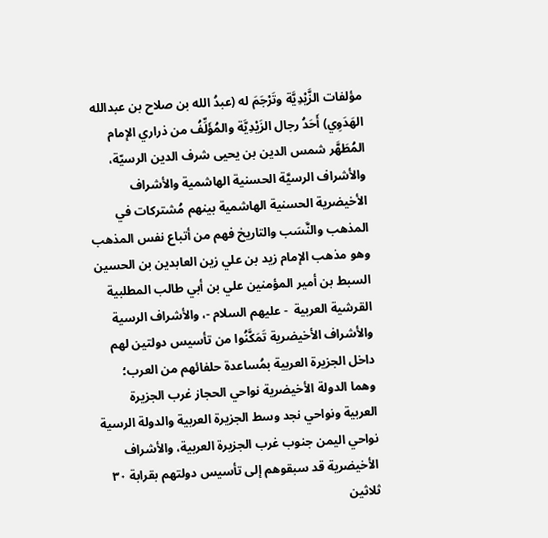مؤلفات الزَّيْدِيَّة وتَرْجَمَ له (عبدُ الله بن صلاح بن عبدالله الهَدَوِي) أَحَدُ رجال الزَيْدِيَّة والمُؤَلِّفُ من ذراري الإمام المُطَهَّر شمس الدين بن يحيى شرف الدين الرسيّة، والأشراف الرسيَّة الحسنية الهاشمية والأشراف الأخيضرية الحسنية الهاشمية بينهم مُشتركات في المذهب والنَّسَب والتاريخ فهم من أتباع نفس المذهب وهو مذهب الإمام زيد بن علي زين العابدين بن الحسين السبط بن أمير المؤمنين علي بن أبي طالب المطلبية القرشية العربية  - عليهم السلام -، والأشراف الرسية والأشراف الأخيضرية تَمَكَّنُوا من تأسيس دولتين لهم داخل الجزيرة العربية بمُساعدة حلفائهم من العرب؛ وهما الدولة الأخيضرية نواحي الحجاز غرب الجزيرة العربية ونواحي نجد وسط الجزيرة العربية والدولة الرسية نواحي اليمن جنوب غرب الجزيرة العربية، والأشراف الأخيضرية قد سبقوهم إلى تأسيس دولتهم بقرابة ٣٠ ثلاثين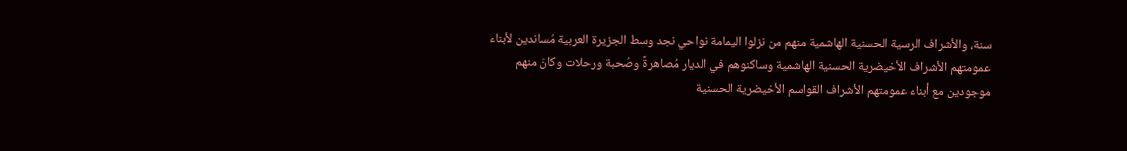سنة، والأشراف الرسية الحسنية الهاشمية منهم من نزلوا اليمامة نواحي نجد وسط الجزيرة العربية مُساندين لأبناء عمومتهم الأشراف الأخيضرية الحسنية الهاشمية وساكنوهم في الديار مُصاهرةً وصُحبة ورحلات وكانَ منهم موجودين مع أبناء عمومتهم الأشراف القواسم الأخيضرية الحسنية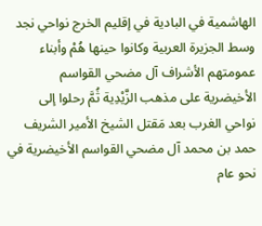الهاشمية في البادية في إقليم الخرج نواحي نجد وسط الجزيرة العربية وكانوا حينها هُمْ وأبناء عمومتهم الأشراف آل مضحي القواسم الأخيضرية على مذهب الزَّيْدِية ثُمَّ رحلوا إلى نواحي الغرب بعد مَقتل الشيخ الأمير الشريف حمد بن محمد آل مضحي القواسم الأخيضرية في نحو عام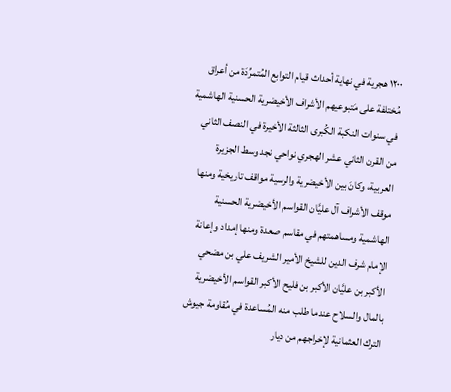١٢٠٠ هجرية في نهاية أحداث قيام التوابع المُتمرِّدَة من أعراق مُختلفة على مَتبوعيهم الأشراف الأخيضرية الحسنية الهاشمية في سنوات النكبة الكُبرى الثالثة الأخيرة في النصف الثاني من القرن الثاني عشر الهجري نواحي نجد وسط الجزيرة العربية، وكانَ بين الأخيضرية والرسية مواقف تاريخية ومنها موقف الأشراف آل عليَّان القواسم الأخيضرية الحسنية الهاشمية ومساهمتهم في مقاسم صعدة ومنها إمداد وإعانة الإمام شرف الدين للشيخ الأمير الشريف علي بن مضحي الأكبر بن عليَّان الأكبر بن فليح الأكبر القواسم الأخيضرية بالمال والسلاح عندما طلب منه المُساعدة في مُقاومة جيوش الترك العثمانية لإخراجهم من ديار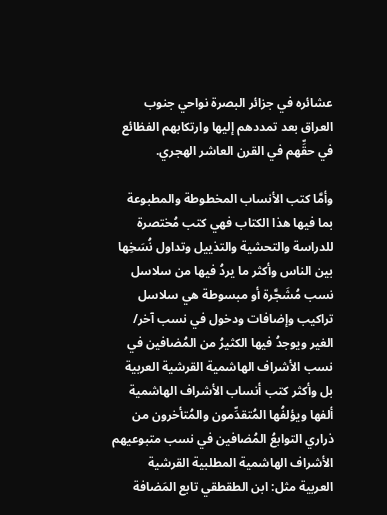عشائره في جزائر البصرة نواحي جنوب العراق بعد تمددهم إليها وارتكابهم الفظائع في حقِّهم في القرن العاشر الهجري.

وأمَّا كتب الأنساب المخطوطة والمطبوعة بما فيها هذا الكتاب فهي كتب مُختصرة للدراسة والتحشية والتذييل وتداول نُسَخِها بين الناس وأكثر ما يردُ فيها من سلاسل نسب مُشَجَّرة أو مبسوطة هي سلاسل تراكيب وإضافات ودخول في نسب آخر/ الغير ويوجدُ فيها الكثيرُ من المُضافين في نسب الأشراف الهاشمية القرشية العربية بل وأكثر كتب أنساب الأشراف الهاشمية ألفها ويؤلفُها المُتقدِّمون والمُتأخرون من ذراري التوابعُ المُضافين في نسب متبوعيهم الأشراف الهاشمية المطلبية القرشية العربية مثل: ابن الطقطقي تابع المَضافة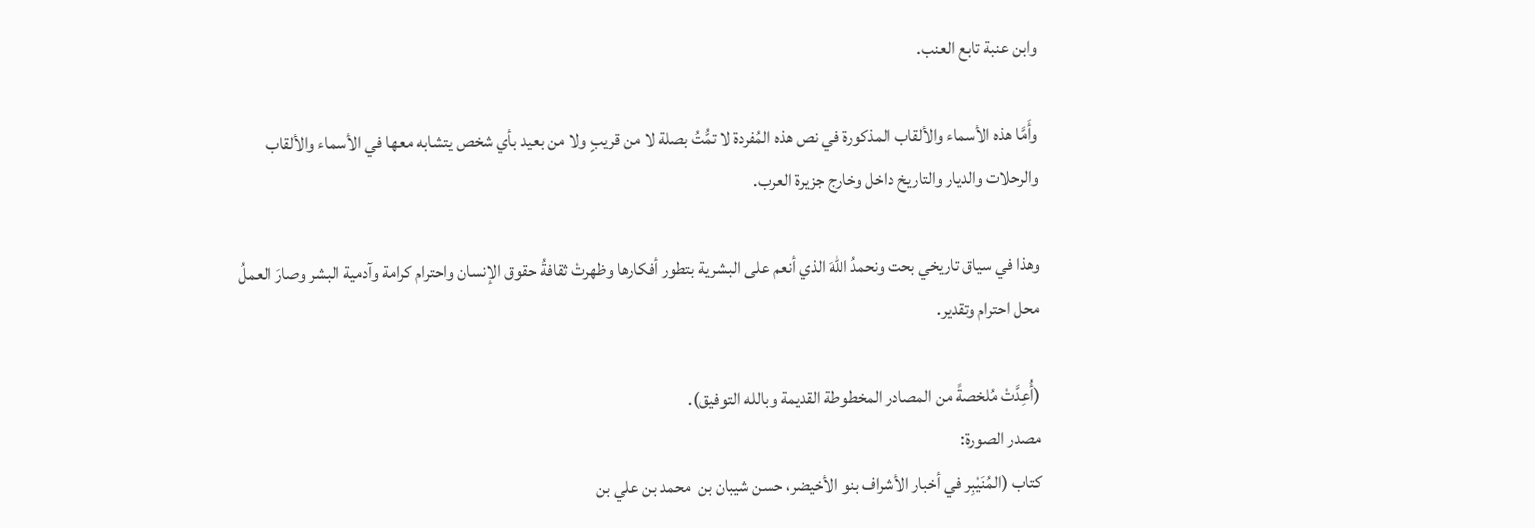وابن عنبة تابع العنب.

وأَمَّا هذه الأسماء والألقاب المذكورة في نص هذه المُفردة لا تمُّتُ بصلة لا من قريبٍ ولا من بعيد بأي شخص يتشابه معها في الأسماء والألقاب والرحلات والديار والتاريخ داخل وخارج جزيرة العرب.

وهذا في سياق تاريخي بحت ونحمدُ اللهَ الذي أنعم على البشرية بتطور أفكارها وظهرتْ ثقافةُ حقوق الإنسان واحترام كرامة وآدمية البشر وصارَ العملُ محل احترام وتقدير.

(أُعِدَّتْ مُلخصةً من المصادر المخطوطة القديمة وبالله التوفيق).
مصدر الصورة:
كتاب (المُنَيْبِر في أخبار الأشراف بنو الأخيضر، حسن شيبان بن  محمد بن علي بن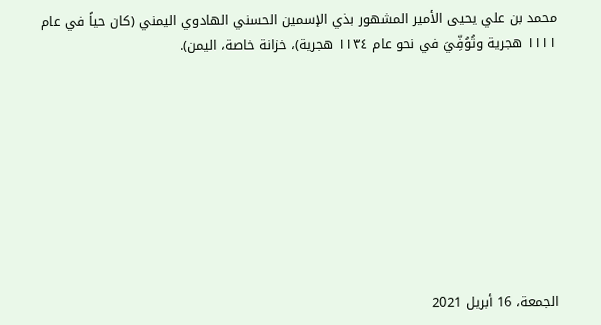محمد بن علي يحيى الأمير المشهور بذي الإسمين الحسني الهادوي اليمني (كان حياً في عام ١١١١ هجرية وتُوُفِّيَ في نحو عام ١١٣٤ هجرية)، خزانة خاصة، اليمن).









الجمعة، 16 أبريل 2021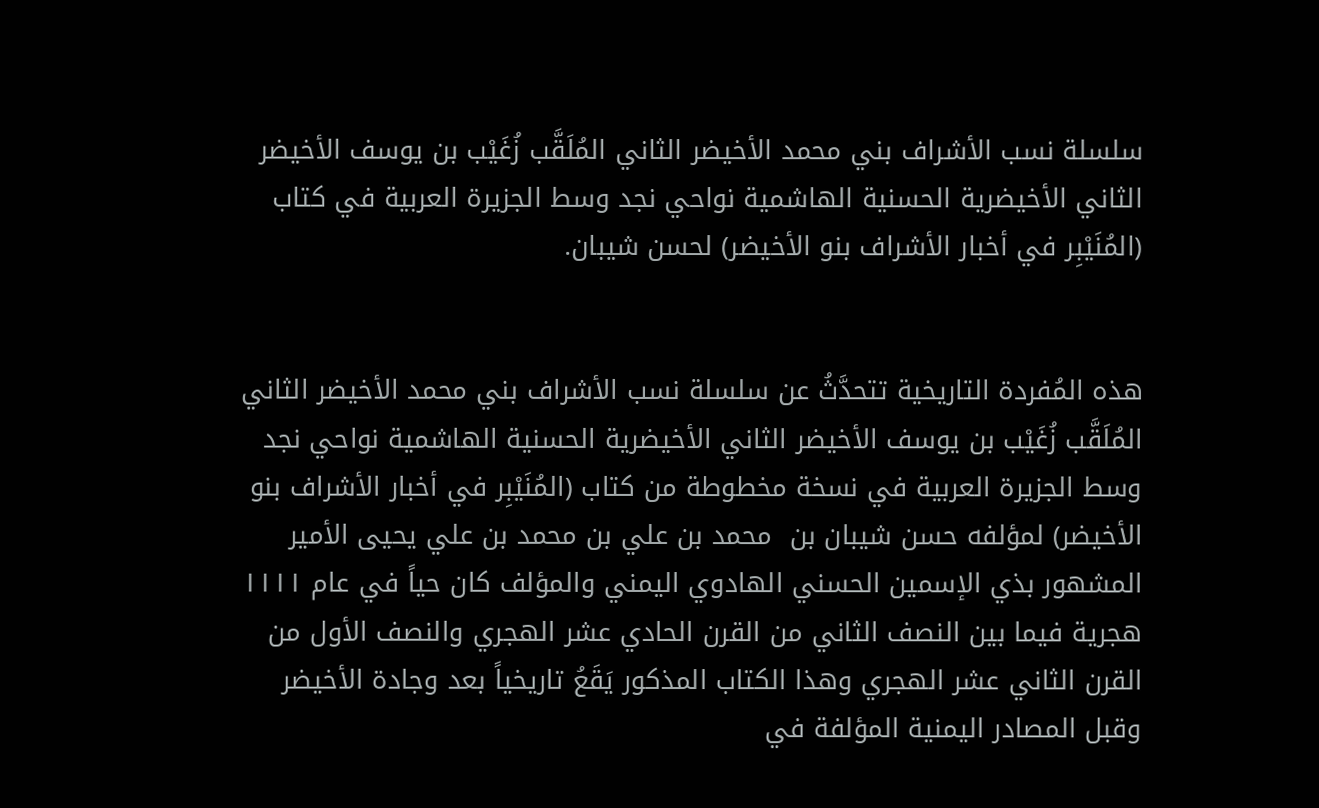سلسلة نسب الأشراف بني محمد الأخيضر الثاني المُلَقَّب زُغَيْب بن يوسف الأخيضر الثاني الأخيضرية الحسنية الهاشمية نواحي نجد وسط الجزيرة العربية في كتاب (المُنَيْبِر في أخبار الأشراف بنو الأخيضر) لحسن شيبان.


هذه المُفردة التاريخية تتحدَّثُ عن سلسلة نسب الأشراف بني محمد الأخيضر الثاني المُلَقَّب زُغَيْب بن يوسف الأخيضر الثاني الأخيضرية الحسنية الهاشمية نواحي نجد وسط الجزيرة العربية في نسخة مخطوطة من كتاب (المُنَيْبِر في أخبار الأشراف بنو الأخيضر) لمؤلفه حسن شيبان بن  محمد بن علي بن محمد بن علي يحيى الأمير المشهور بذي الإسمين الحسني الهادوي اليمني والمؤلف كان حياً في عام ١١١١ هجرية فيما بين النصف الثاني من القرن الحادي عشر الهجري والنصف الأول من القرن الثاني عشر الهجري وهذا الكتاب المذكور يَقَعُ تاريخياً بعد وجادة الأخيضر وقبل المصادر اليمنية المؤلفة في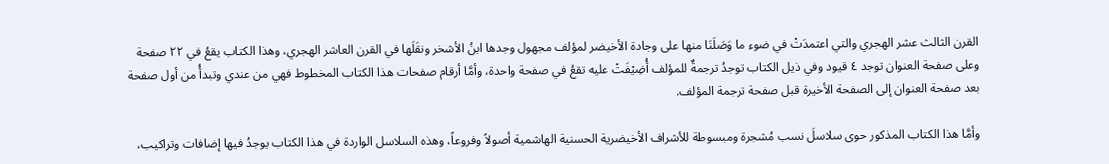القرن الثالث عشر الهجري والتي اعتمدَتْ في ضوء ما وَصَلَنَا منها على وجادة الأخيضر لمؤلف مجهول وجدها ابنُ الأشخر ونقَلَها في القرن العاشر الهجري، وهذا الكتاب يقعُ في ٢٢ صفحة وعلى صفحة العنوان توجد ٤ قيود وفي ذيل الكتاب توجدُ ترجمةٌ للمؤلف أُضِيْفَتْ عليه تقعُ في صفحة واحدة، وأمَّا أرقام صفحات هذا الكتاب المخطوط فهي من عندي وتبدأُ من أول صفحة بعد صفحة العنوان إلى الصفحة الأخيرة قبل صفحة ترجمة المؤلف.

وأمَّا هذا الكتاب المذكور حوى سلاسلَ نسب مُشجرة ومبسوطة للأشراف الأخيضرية الحسنية الهاشمية أصولاً وفروعاً، وهذه السلاسل الواردة في هذا الكتاب يوجدُ فيها إضافات وتراكيب،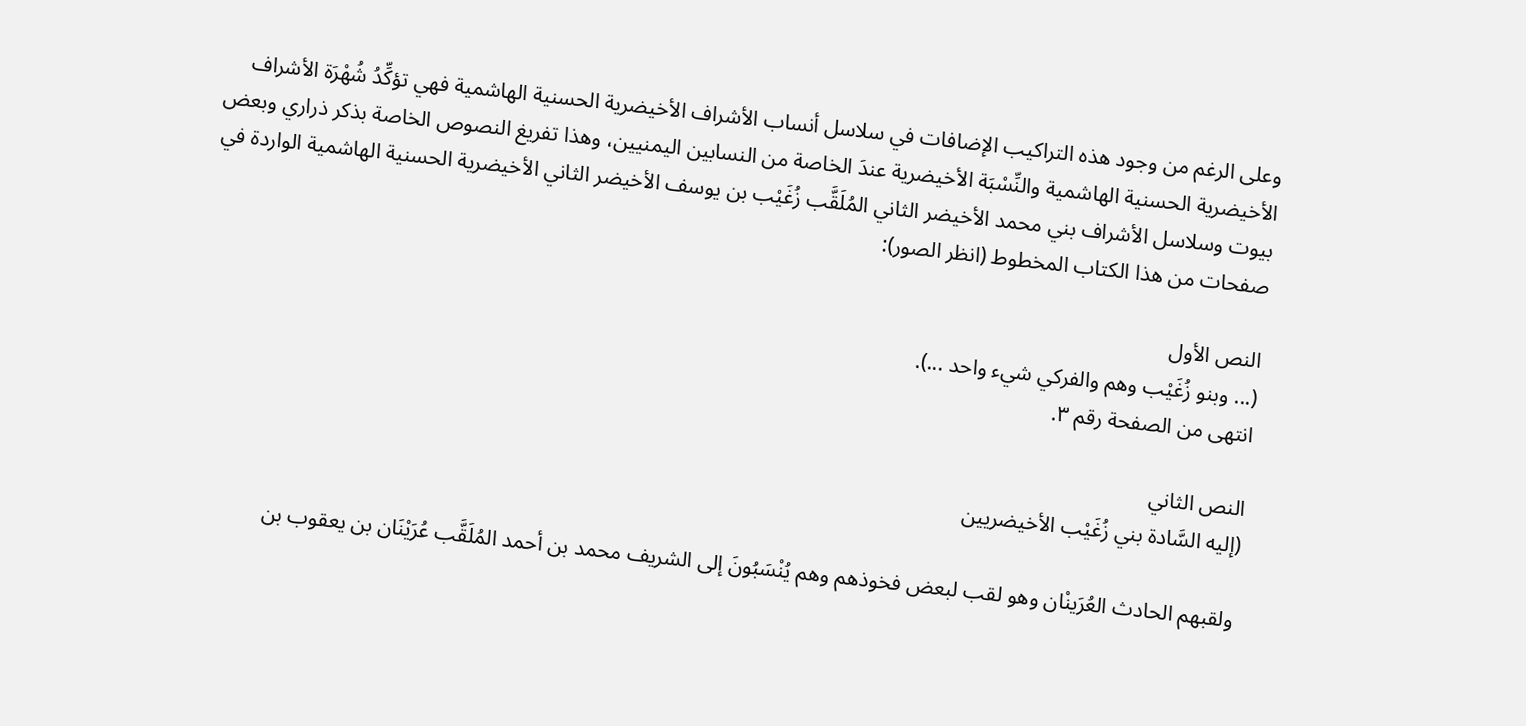وعلى الرغم من وجود هذه التراكيب الإضافات في سلاسل أنساب الأشراف الأخيضرية الحسنية الهاشمية فهي تؤكِّدُ شُهْرَة الأشراف الأخيضرية الحسنية الهاشمية والنِّسْبَة الأخيضرية عندَ الخاصة من النسابين اليمنيين، وهذا تفريغ النصوص الخاصة بذكر ذراري وبعض بيوت وسلاسل الأشراف بني محمد الأخيضر الثاني المُلَقَّب زُغَيْب بن يوسف الأخيضر الثاني الأخيضرية الحسنية الهاشمية الواردة في صفحات من هذا الكتاب المخطوط (انظر الصور):

النص الأول
(... وبنو زُغَيْب وهم والفركي شيء واحد ...).
انتهى من الصفحة رقم ٣.

النص الثاني
(إليه السَّادة بني زُغَيْب الأخيضريين

ولقبهم الحادث العُرَينْان وهو لقب لبعض فخوذهم وهم يُنْسَبُونَ إلى الشريف محمد بن أحمد المُلَقَّب عُرَيْنَان بن يعقوب بن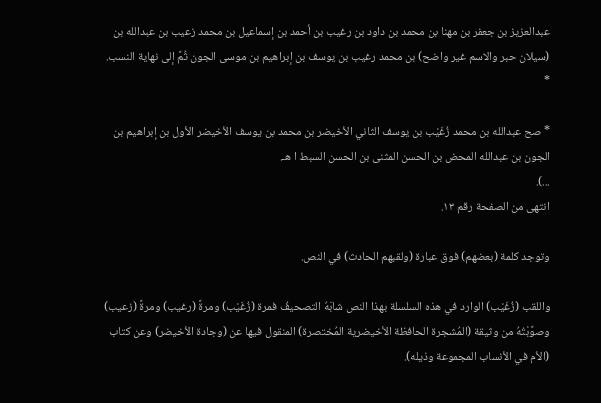عبدالعزيز بن جعفر بن مهنا بن محمد بن داود بن رغيب بن أحمد بن إسماعيل بن محمد زعيب بن عبدالله بن (سيلان حبر والاسم غير واضح) بن محمد رغيب بن يوسف بن إبراهيم بن موسى الجون ثُمَّ إلى نهاية النسب. *

* صح عبدالله بن محمد زُغَيْب بن يوسف الثاني الأخيضر بن محمد بن يوسف الأخيضر الأول بن إبراهيم بن الجون بن عبدالله المحض بن الحسن المثنى بن الحسن السبط ا هـ.
...).
انتهى من الصفحة رقم ١٣.

وتوجد كلمة (بعضهم) فوق عبارة (ولقبهم الحادث) في النص.

واللقب (زُغَيْب) الوارد في هذه السلسلة بهذا النص شابَهُ التصحيفُ فمرة (زُغَيْب) ومرةً (رغيب) ومرةً (زعيب) وصوَّبْتُهُ من وثيقة (المُشجرة الحافظة الأخيضرية المُختصرة) المنقول فيها عن (وجادة الأخيضر) وعن كتاب (الأم في الأنساب المجموعة وذيله).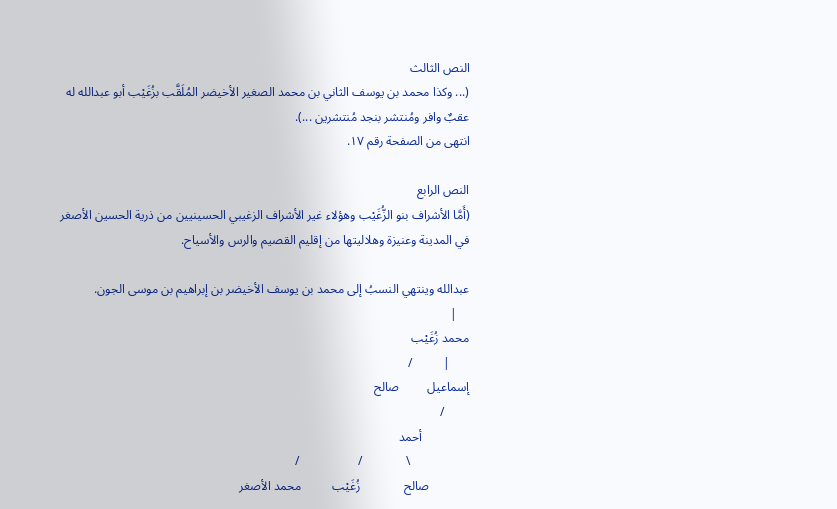النص الثالث
(... وكذا محمد بن يوسف الثاني بن محمد الصغير الأخيضر المُلَقَّب بزُغَيْب أبو عبدالله له عقبٌ وافر ومُنتشر بنجد مُنتشرين ...).
انتهى من الصفحة رقم ١٧.

النص الرابع
(أَمَّا الأشراف بنو الزُّغَيْب وهؤلاء غير الأشراف الزغيبي الحسينيين من ذرية الحسين الأصغر في المدينة وعنيزة وهلاليتها من إقليم القصيم والرس والأسياح.

عبدالله وينتهي النسبُ إلى محمد بن يوسف الأخيضر بن إبراهيم بن موسى الجون.
    |
محمد زُغَيْب
      |          /
إسماعيل         صالح
        /
               أحمد
                   \              /                   /
             صالح              زُغَيْب          محمد الأصغر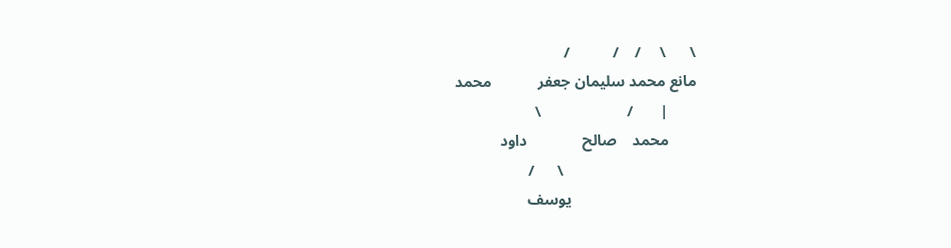\      \     /    /           /
مانع محمد سليمان جعفر            محمد
       |       /                      \
       محمد    صالح              داود
                                  \      /
                                يوسف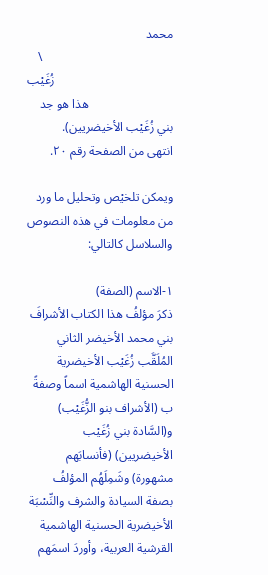محمد
                                          \
                                      زُغَيْب
                           هذا هو جد بني زُغَيْب الأخيضريين).
انتهى من الصفحة رقم ٢٠.

ويمكن تلخيْص وتحليل ما ورد من معلومات في هذه النصوص والسلاسل كالتالي:

١-الاسم (الصفة)
ذكرَ مؤلفُ هذا الكتاب الأشرافَ بني محمد الأخيضر الثاني المُلَقَّب زُغَيْب الأخيضرية الحسنية الهاشمية اسماً وصفةً ب (الأشراف بنو الزُّغَيْب) و(السَّادة بني زُغَيْب الأخيضريين) (فأنسابَهم مشهورة) وشَمِلَهُم المؤلفُ بصفة السيادة والشرف والنِّسْبَة الأخيضرية الحسنية الهاشمية القرشية العربية، وأوردَ اسمَهم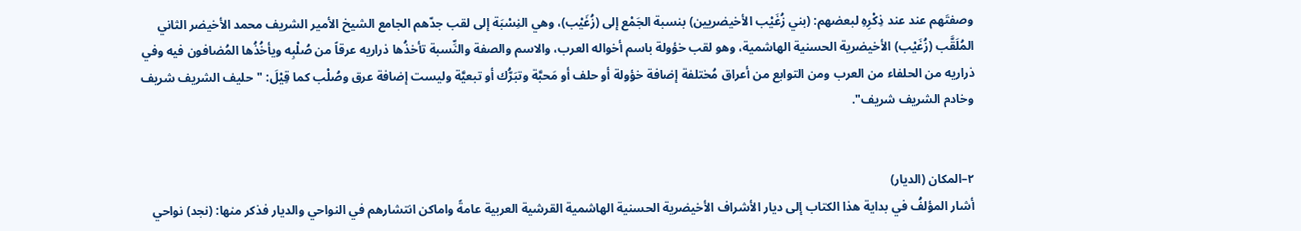وصفتَهم عند عند ذِكْرِهِ لبعضهم: (بني زُغَيْب الأخيضريين) بنسبة الجَمْع إلى (زُغَيْب)، وهي النِسْبَة إلى لقب جدّهم الجامع الشيخ الأمير الشريف محمد الأخيضر الثاني المُلَقَّب (زُغَيْب) الأخيضرية الحسنية الهاشمية، وهو لقب خؤولة باسم أخواله العرب، والاسم والصفة والنِّسبة تأخذُها ذراريه عرقاً من صُلْبِه ويأخُذُها المُضافون فيه وفي ذراريه من الحلفاء من العرب ومن التوابع من أعراق مُختلفة إضافة خؤولة أو حلف أو مَحبَّة وتبَرُّك أو تبعيَّة وليست إضافة عرق وصُلْب كما قِيْلَ: "حليف الشريف شريف وخادم الشريف شريف".


٢–المكان (الديار)
أشار المؤلفُ في بداية هذا الكتاب إلى ديار الأشراف الأخيضرية الحسنية الهاشمية القرشية العربية عامةً واماكن انتشارهم في النواحي والديار فذكر منها: (نجد) نواحي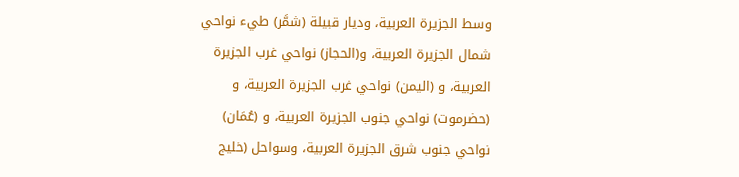وسط الجزيرة العربية، وديار قبيلة (شمَّر) طيء نواحي شمال الجزيرة العربية، و(الحجاز) نواحي غرب الجزيرة العربية، و (اليمن) نواحي غرب الجزيرة العربية، و (حضرموت) نواحي جنوب الجزيرة العربية، و (عُمَان) نواحي جنوب شرق الجزيرة العربية، وسواحل (خليج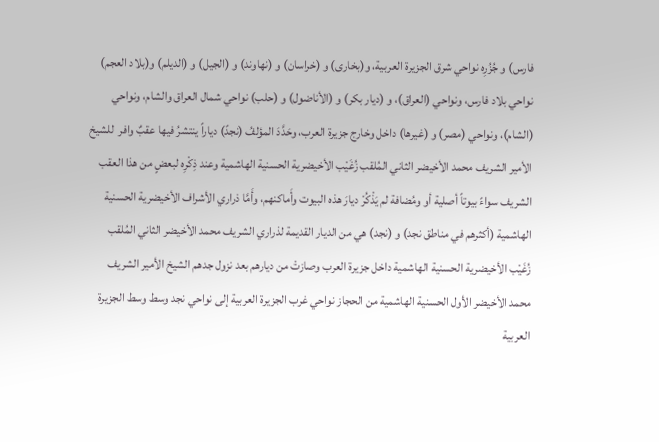فارس) و جُزُرِه نواحي شرق الجزيرة العربية، و(بخارى) و (خراسان) و (نهاوند) و (الجيل) و (الديلم) و(بلاد العجم) نواحي بلاد فارس، ونواحي (العراق)، و (ديار بكر) و (الأناضول) و (حلب) نواحي شمال العراق والشام، ونواحي (الشام)، ونواحي (مصر) و (غيرها) داخل وخارج جزيرة العرب، وحَدَّدَ المؤلفُ (نجدً) دياراً ينتشرُ فيها عقبٌ وافر  للشيخ الأمير الشريف محمد الأخيضر الثاني المُلقب زُغَيْب الأخيضرية الحسنية الهاشمية وعند ذِكْرِه لبعضٍ من هذا العقب الشريف سواءً بيوتاً أصلية أو ومُضافة لم يَذْكُرْ ديارَ هذه البيوت وأَماكنهم، وأَمَّا ذراري الأشراف الأخيضرية الحسنية الهاشمية (أكثرهم في مناطق نجد) و (نجد) هي من الديار القديمة لذراري الشريف محمد الأخيضر الثاني المُلقب زُغَيْب الأخيضرية الحسنية الهاشمية داخل جزيرة العرب وصازتْ من ديارهم بعد نزول جدهم الشيخ الأمير الشريف محمد الأخيضر الأول الحسنية الهاشمية من الحجاز نواحي غرب الجزيرة العربية إلى نواحي نجد وسط وسط الجزيرة العربية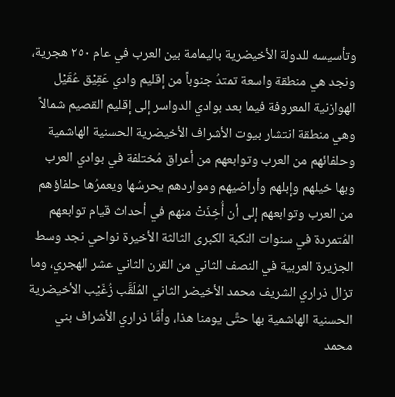وتأسيسه للدولة الأخيضرية باليمامة بين العرب في عام ٢٥٠ هجرية، ونجد هي منطقة واسعة تمتدُ جنوباً من إقليم وادي عَقِيْق عُقَيْل الهوازنية المعروفة فيما بعد بوادي الدواسر إلى إقليم القصيم شمالاً وهي منطقة انتشار بيوت الأشراف الأخيضرية الحسنية الهاشمية وحلفائهم من العرب وتوابعهم من أعراق مُختلفة في بوادي العرب وبها خيلهم وإبلهم وأراضيهم ومواردهم يحرسُها ويعمرُها حلفاؤهم من العرب وتوابعهم إلى أن أُخِذَتْ منهم في أحداث قيام توابعهم المُتمردة في سنوات النكبة الكبرى الثالثة الأخيرة نواحي نجد وسط الجزيرة العربية في النصف الثاني من القرن الثاني عشر الهجري، وما تزال ذراري الشريف محمد الأخيضر الثاني المُلَقَّب زُغَيْب الأخيضرية الحسنية الهاشمية بها حتَّى يومنا هذا، وأمَّا ذراري الأشراف بني محمد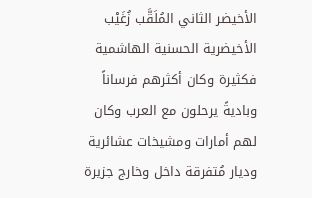الأخيضر الثاني المُلَقَّب زُغَيْب الأخيضرية الحسنية الهاشمية فكثيرة وكان أكثرهم فرساناً وباديةً يرحلون مع العرب وكان لهم أمارات ومشيخات عشائرية وديار مُتفرقة داخل وخارج جزيرة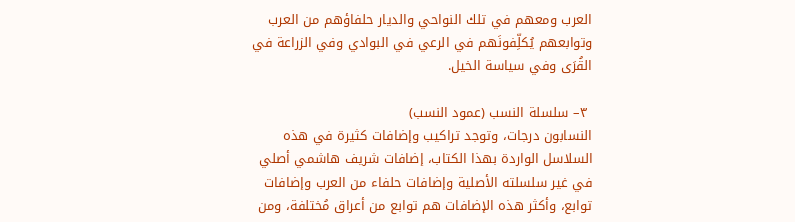العرب ومعهم في تلك النواحي والديار حلفاؤهم من العرب وتوابعهم يُكلِّفونَهم في الرعي في البوادي وفي الزراعة في القُرَى وفي سياسة الخيل.

 ٣– سلسلة النسب (عمود النسب)
النسابون درجات، وتوجد تراكيب وإضافات كثيرة في هذه السلاسل الواردة بهذا الكتاب، إضافات شريف هاشمي أصلي في غير سلسلته الأصلية وإضافات حلفاء من العرب وإضافات توابع، وأكثر هذه الإضافات هم توابع من أعراق مُختلفة، ومن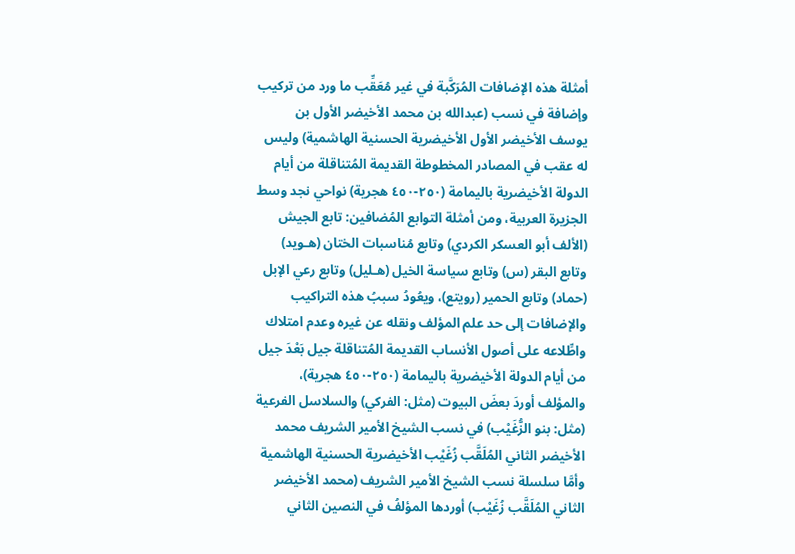أمثلة هذه الإضافات المُرَكَّبة في غير مُعَقِّب ما ورد من تركيب وإضافة في نسب (عبدالله بن محمد الأخيضر الأول بن يوسف الأخيضر الأول الأخيضرية الحسنية الهاشمية) وليس له عقب في المصادر المخطوطة القديمة المُتناقلة من أيام الدولة الأخيضرية باليمامة (٢٥٠-٤٥٠ هجرية) نواحي نجد وسط الجزيرة العربية، ومن أمثلة التوابع المُضافين: تابع الجيش (الألف أبو العسكر الكردي) وتابع مُناسبات الختان (هـويد) وتابع البقر (س) وتابع سياسة الخيل (هـليل) وتابع رعي الإبل (حماد) وتابع الحمير (رويتع)، ويعُودُ سببُ هذه التراكيب والإضافات إلى حد علم المؤلف ونقله عن غيره وعدم امتلاك واطِّلاعه على أصول الأنساب القديمة المُتناقلة جيل بَعْدَ جيل من أيام الدولة الأخيضرية باليمامة (٢٥٠-٤٥٠ هجرية)، والمؤلف أوردَ بعضَ البيوت (مثل: الفركي) والسلاسل الفرعية (مثل: بنو الزُّغَيْب) في نسب الشيخ الأمير الشريف محمد الأخيضر الثاني المُلَقَّب زُغَيْب الأخيضرية الحسنية الهاشمية وأمَّا سلسلة نسب الشيخ الأمير الشريف (محمد الأخيضر الثاني المُلَقَّب زُغَيْب) أوردها المؤلفُ في النصين الثاني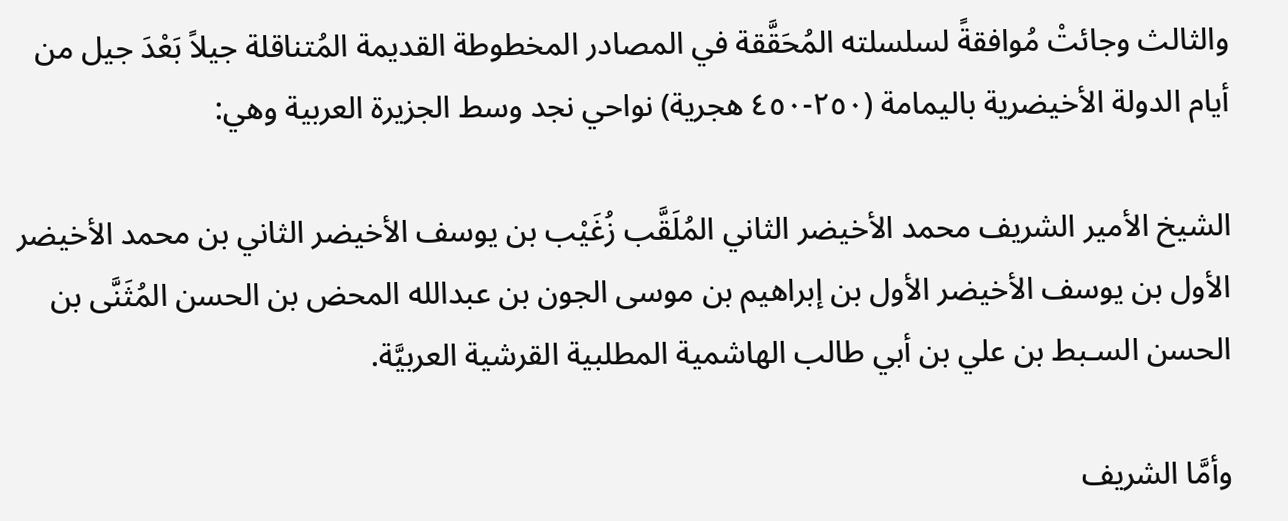والثالث وجائتْ مُوافقةً لسلسلته المُحَقَّقة في المصادر المخطوطة القديمة المُتناقلة جيلاً بَعْدَ جيل من أيام الدولة الأخيضرية باليمامة (٢٥٠-٤٥٠ هجرية) نواحي نجد وسط الجزيرة العربية وهي:

الشيخ الأمير الشريف محمد الأخيضر الثاني المُلَقَّب زُغَيْب بن يوسف الأخيضر الثاني بن محمد الأخيضر الأول بن يوسف الأخيضر الأول بن إبراهيم بن موسى الجون بن عبدالله المحض بن الحسن المُثَنَّى بن الحسن السـبط بن علي بن أبي طالب الهاشمية المطلبية القرشية العربيَّة.

وأمَّا الشريف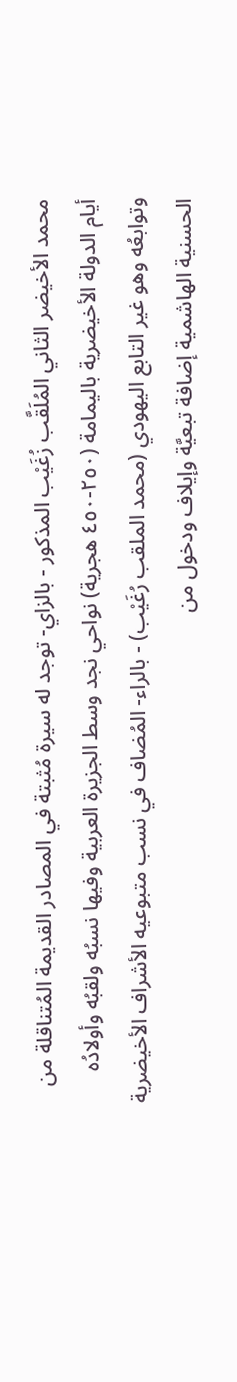محمد الأخيضر الثاني المُلَقَّب زُغَيْب المذكور - بالزاي- توجد له سيرة مُثبتة في المصادر القديمة المُتناقلة من أيام الدولة الأخيضرية باليمامة (٢٥٠-٤٥٠ هجرية) نواحي نجد وسط الجزيرة العربية وفيها نسبُه ولقبُه وأولادُه وتوابعُه وهو غير التابع اليهودي (محمد الملقب رُغَيْب) - بالراء- المُضاف في نسب متبوعيه الأشراف الأخيضرية الحسنية الهاشمية إضافة تبعيَّة وإيلاف ودخول من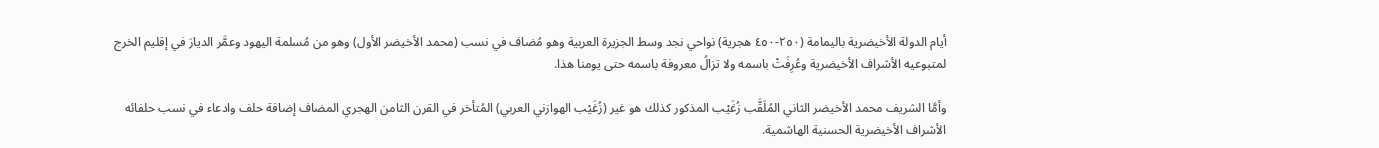أيام الدولة الأخيضرية باليمامة (٢٥٠-٤٥٠ هجرية) نواحي نجد وسط الجزيرة العربية وهو مُضاف في نسب (محمد الأخيضر الأول) وهو من مُسلمة اليهود وعمَّر الديارَ في إقليم الخرج لمتبوعيه الأشراف الأخيضرية وعُرِفَتْ باسمه ولا تزالُ معروفة باسمه حتى يومنا هذا.

وأمَّا الشريف محمد الأخيضر الثاني المُلَقَّب زُغَيْب المذكور كذلك هو غير (زُغَيْب الهوازني العربي) المُتأخر في القرن الثامن الهجري المضاف إضافة حلف وادعاء في نسب حلفائه الأشراف الأخيضرية الحسنية الهاشمية.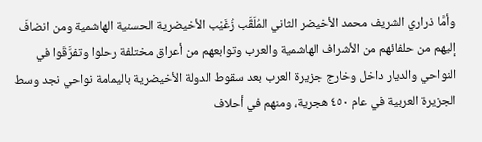وأمَّا ذراري الشريف محمد الأخيضر الثاني المُلَقَّب زُغَيْب الأخيضرية الحسنية الهاشمية ومن انضافَ إليهم من حلفائهم من الأشراف الهاشمية والعرب وتوابعهم من أعراق مختلفة رحلوا وتفرَّقَوا في النواحي والديار داخل وخارج جزيرة العرب بعد سقوط الدولة الأخيضرية باليمامة نواحي نجد وسط الجزيرة العربية في عام ٤٥٠ هجرية، ومنهم في أحلاف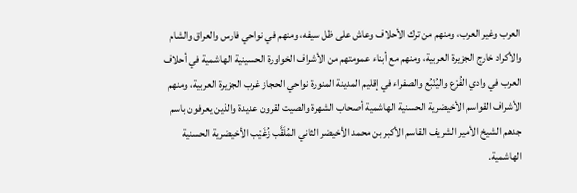العرب وغير العرب، ومنهم من ترك الأحلاف وعاش على ظل سيفه، ومنهم في نواحي فارس والعراق والشام والأكراد خارج الجزيرة العربية، ومنهم مع أبناء عمومتهم من الأشراف الخواورة الحسينية الهاشمية في أحلاف العرب في وادي الفُرْع واليُنْبُع والصفراء في إقليم المدينة المنورة نواحي الحجاز غرب الجزيرة العربية، ومنهم الأشراف القواسم الأخيضرية الحسنية الهاشمية أصحاب الشهرة والصيت لقرون عديدة والذين يعرفون باسم جدهم الشيخ الأمير الشريف القاسم الأكبر بن محمد الأخيضر الثاني المُلَقَّب زُغَيْب الأخيضرية الحسنية الهاشمية.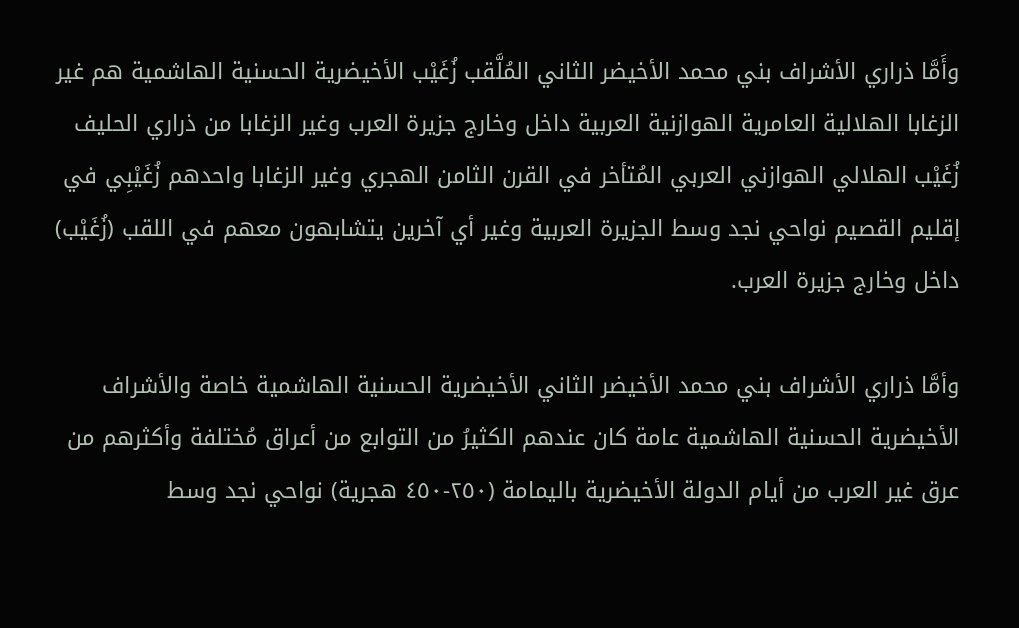وأَمَّا ذراري الأشراف بني محمد الأخيضر الثاني المُلَّقب زُغَيْب الأخيضرية الحسنية الهاشمية هم غير الزغابا الهلالية العامرية الهوازنية العربية داخل وخارج جزيرة العرب وغير الزغابا من ذراري الحليف زُغَيْب الهلالي الهوازني العربي المُتأخر في القرن الثامن الهجري وغير الزغابا واحدهم زُغَيْبِي في إقليم القصيم نواحي نجد وسط الجزيرة العربية وغير أي آخرين يتشابهون معهم في اللقب (زُغَيْب) داخل وخارج جزيرة العرب.

وأمَّا ذراري الأشراف بني محمد الأخيضر الثاني الأخيضرية الحسنية الهاشمية خاصة والأشراف الأخيضرية الحسنية الهاشمية عامة كان عندهم الكثيرُ من التوابع من أعراق مُختلفة وأكثرهم من عرق غير العرب من أيام الدولة الأخيضرية باليمامة (٢٥٠-٤٥٠ هجرية) نواحي نجد وسط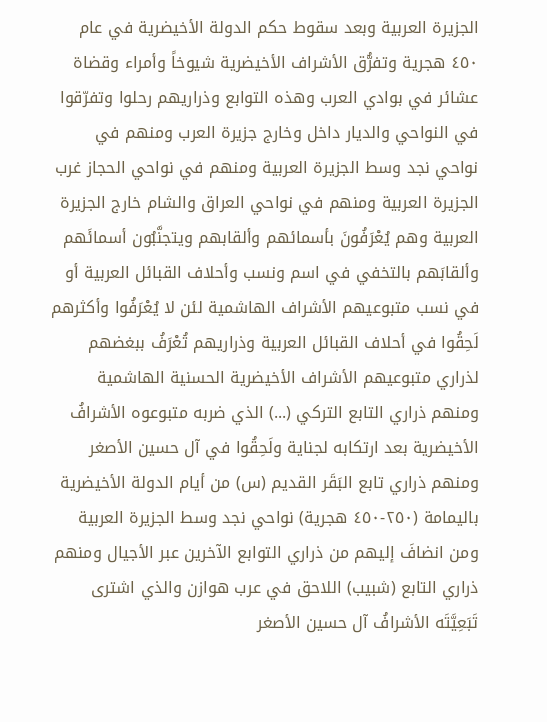الجزيرة العربية وبعد سقوط حكم الدولة الأخيضرية في عام ٤٥٠ هجرية وتفرُّق الأشراف الأخيضرية شيوخاً وأمراء وقضاة عشائر في بوادي العرب وهذه التوابع وذراريهم رحلوا وتفرّقوا في النواحي والديار داخل وخارج جزيرة العرب ومنهم في نواحي نجد وسط الجزيرة العربية ومنهم في نواحي الحجاز غرب الجزيرة العربية ومنهم في نواحي العراق والشام خارج الجزيرة العربية وهم يُعْرَفُونَ بأسمائهم وألقابهم ويتجنَّبُون أسمائَهم وألقابَهم بالتخفي في اسم ونسب وأحلاف القبائل العربية أو في نسب متبوعيهم الأشراف الهاشمية لئن لا يُعْرَفُوا وأكثرهم لَحِقُوا في أحلاف القبائل العربية وذراريهم تُعْرَفُ ببغضهم لذراري متبوعيهم الأشراف الأخيضرية الحسنية الهاشمية ومنهم ذراري التابع التركي (...) الذي ضربه متبوعوه الأشرافُ الأخيضرية بعد ارتكابه لجناية ولَحِقُوا في آل حسين الأصغر ومنهم ذراري تابع البَقَر القديم (س) من أيام الدولة الأخيضرية باليمامة (٢٥٠-٤٥٠ هجرية) نواحي نجد وسط الجزيرة العربية ومن انضافَ إليهم من ذراري التوابع الآخرين عبر الأجيال ومنهم ذراري التابع (شبيب) اللاحق في عرب هوازن والذي اشترى تَبَعِيَّتَه الأشرافُ آل حسين الأصغر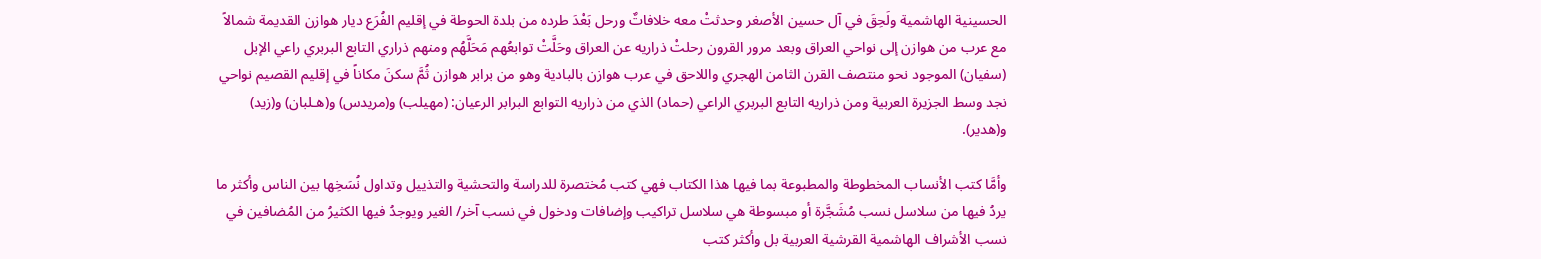الحسينية الهاشمية ولَحِقَ في آل حسين الأصغر وحدثتْ معه خلافاتٌ ورحل بَعْدَ طرده من بلدة الحوطة في إقليم الفُرَع ديار هوازن القديمة شمالاً مع عرب من هوازن إلى نواحي العراق وبعد مرور القرون رحلتْ ذراريه عن العراق وحَلَّتْ توابعُهم مَحَلَّهُم ومنهم ذراري التابع البربري راعي الإبل (سفيان) الموجود نحو منتصف القرن الثامن الهجري واللاحق في عرب هوازن بالبادية وهو من برابر هوازن ثُمَّ سكنَ مكاناً في إقليم القصيم نواحي نجد وسط الجزيرة العربية ومن ذراريه التابع البربري الراعي (حماد) الذي من ذراريه التوابع البرابر الرعيان: (مهيلب) و(مريدس) و(هـلبان) و(زيد) و(هدير).

وأمَّا كتب الأنساب المخطوطة والمطبوعة بما فيها هذا الكتاب فهي كتب مُختصرة للدراسة والتحشية والتذييل وتداول نُسَخِها بين الناس وأكثر ما يردُ فيها من سلاسل نسب مُشَجَّرة أو مبسوطة هي سلاسل تراكيب وإضافات ودخول في نسب آخر/ الغير ويوجدُ فيها الكثيرُ من المُضافين في نسب الأشراف الهاشمية القرشية العربية بل وأكثر كتب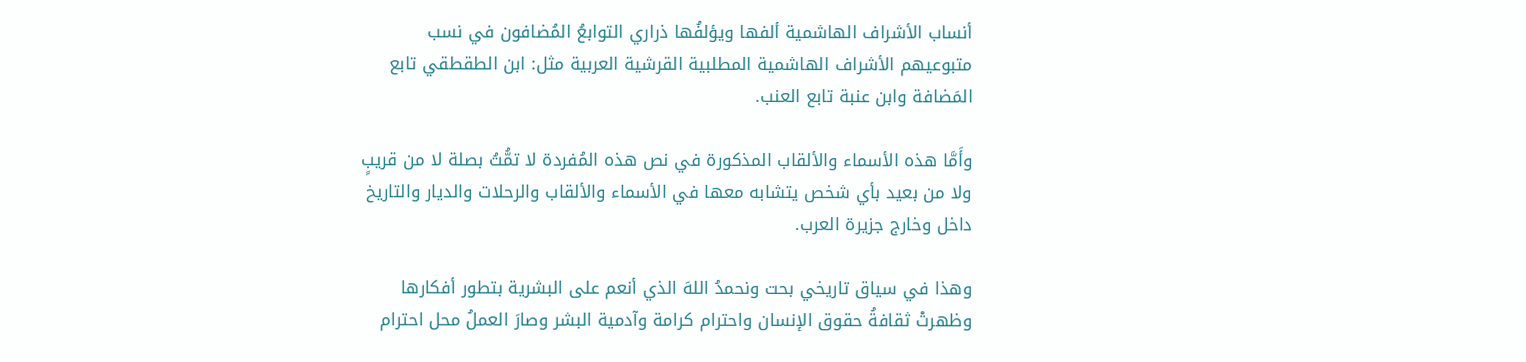أنساب الأشراف الهاشمية ألفها ويؤلفُها ذراري التوابعُ المُضافون في نسب متبوعيهم الأشراف الهاشمية المطلبية القرشية العربية مثل: ابن الطقطقي تابع المَضافة وابن عنبة تابع العنب.

وأَمَّا هذه الأسماء والألقاب المذكورة في نص هذه المُفردة لا تمُّتُ بصلة لا من قريبٍ ولا من بعيد بأي شخص يتشابه معها في الأسماء والألقاب والرحلات والديار والتاريخ داخل وخارج جزيرة العرب.

وهذا في سياق تاريخي بحت ونحمدُ اللهَ الذي أنعم على البشرية بتطور أفكارها وظهرتْ ثقافةُ حقوق الإنسان واحترام كرامة وآدمية البشر وصارَ العملُ محل احترام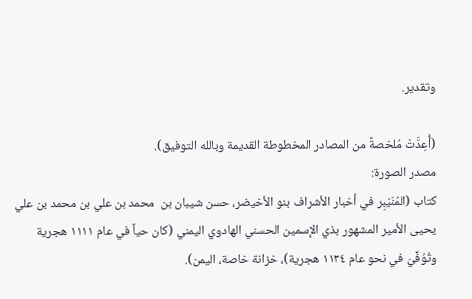وتقدير.

(أُعِدَّتْ مُلخصةً من المصادر المخطوطة القديمة وبالله التوفيق).
مصدر الصورة:
كتاب (المُنَيْبِر في أخبار الأشراف بنو الأخيضر، حسن شيبان بن  محمد بن علي بن محمد بن علي يحيى الأمير المشهور بذي الإسمين الحسني الهادوي اليمني (كان حياً في عام ١١١١ هجرية وتُوُفِّيَ في نحو عام ١١٣٤ هجرية)، خزانة خاصة، اليمن).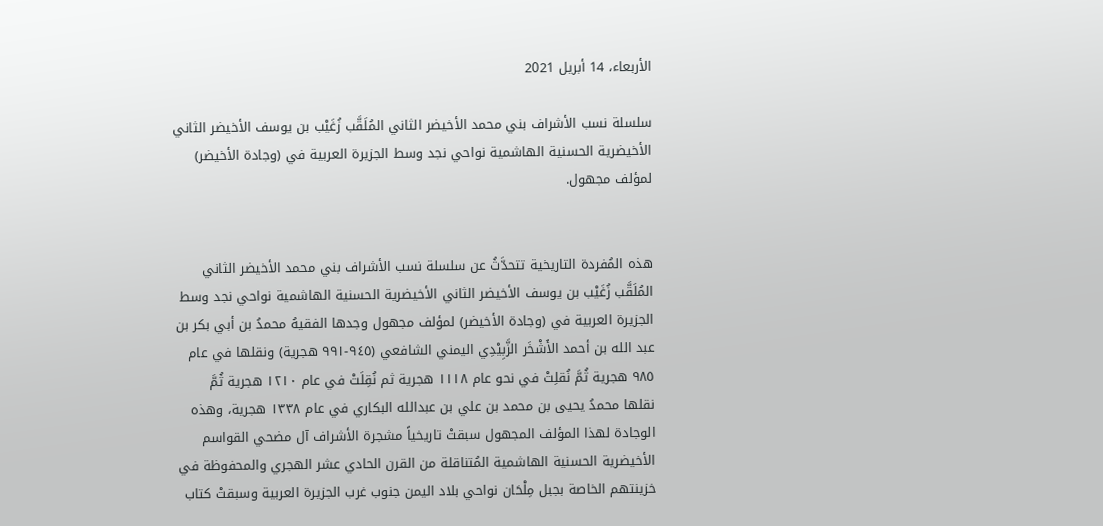الأربعاء، 14 أبريل 2021

سلسلة نسب الأشراف بني محمد الأخيضر الثاني المُلَقَّب زُغَيْب بن يوسف الأخيضر الثاني الأخيضرية الحسنية الهاشمية نواحي نجد وسط الجزيرة العربية في (وجادة الأخيضر) لمؤلف مجهول.


هذه المُفردة التاريخية تتحدَّثُ عن سلسلة نسب الأشراف بني محمد الأخيضر الثاني المُلَقَّب زُغَيْب بن يوسف الأخيضر الثاني الأخيضرية الحسنية الهاشمية نواحي نجد وسط الجزيرة العربية في (وجادة الأخيضر) لمؤلف مجهول وجدها الفقيهُ محمدُ بن أبي بكر بن عبد الله بن أحمد الأَشْخَر الزَّبِيْدِي اليمني الشافعي (٩٤٥-٩٩١ هجرية) ونقلها في عام ٩٨٥ هجرية ثُمَّ نُقلِتْ في نحو عام ١١١٨ هجرية ثم نُقِلَتْ في عام ١٢١٠ هجرية ثُمَّ نقلها محمدُ يحيى بن محمد بن علي بن عبدالله البكاري في عام ١٣٣٨ هجرية، وهذه الوجادة لهذا المؤلف المجهول سبقتْ تاريخياً مشجرة الأشراف آل مضحي القواسم الأخيضرية الحسنية الهاشمية المُتناقلة من القرن الحادي عشر الهجري والمحفوظة في خزينتهم الخاصة بجبل مِلْحَان نواحي بلاد اليمن جنوب غرب الجزيرة العربية وسبقتْ كتاب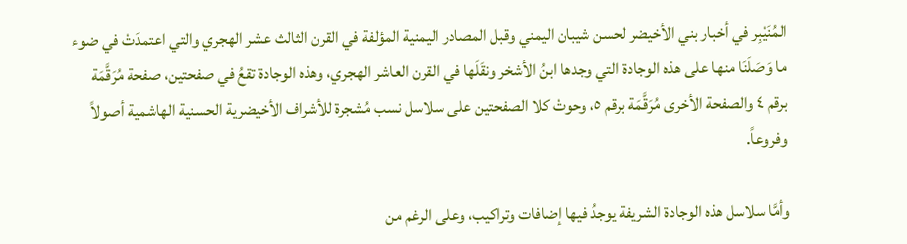المُنَيْبِر في أخبار بني الأخيضر لحسن شيبان اليمني وقبل المصادر اليمنية المؤلفة في القرن الثالث عشر الهجري والتي اعتمدَتْ في ضوء ما وَصَلَنَا منها على هذه الوجادة التي وجدها ابنُ الأشخر ونقَلَها في القرن العاشر الهجري، وهذه الوجادة تقعُ في صفحتين، صفحة مُرَقَّمَة برقم ٤ والصفحة الأخرى مُرَقَّمَة برقم ٥، وحوتْ كلا الصفحتين على سلاسل نسب مُشجرة للأشراف الأخيضرية الحسنية الهاشمية أصولاً وفروعاً.

وأمَّا سلاسل هذه الوجادة الشريفة يوجدُ فيها إضافات وتراكيب، وعلى الرغم من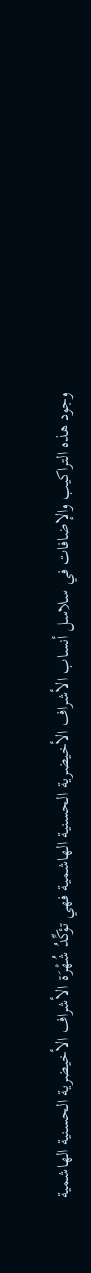وجود هذه التراكيب والإضافات في سلاسل أنساب الأشراف الأخيضرية الحسنية الهاشمية فهي تؤكِّدُ شُهْرَة الأشراف الأخيضرية الحسنية الهاشمية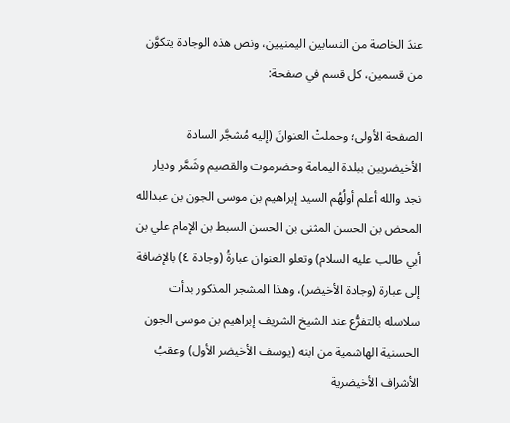عندَ الخاصة من النسابين اليمنيين، ونص هذه الوجادة يتكوَّن من قسمين، كل قسم في صفحة:

الصفحة الأولى؛ وحملتْ العنوانَ (إليه مُشجَّر السادة الأخيضريين ببلدة اليمامة وحضرموت والقصيم وشَمَّر وديار نجد والله أعلم أولُهُم السيد إبراهيم بن موسى الجون بن عبدالله المحض بن الحسن المثنى بن الحسن السبط بن الإمام علي بن أبي طالب عليه السلام) وتعلو العنوان عبارةُ (وجادة ٤) بالإضافة إلى عبارة (وجادة الأخيضر)، وهذا المشجر المذكور بدأت سلاسله بالتفرُّع عند الشيخ الشريف إبراهيم بن موسى الجون الحسنية الهاشمية من ابنه (يوسف الأخيضر الأول) وعقبُ الأشراف الأخيضرية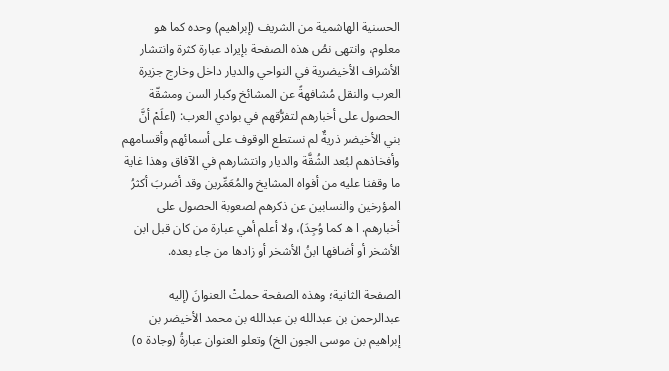الحسنية الهاشمية من الشريف (إبراهيم) وحده كما هو معلوم، وانتهى نصُ هذه الصفحة بإيراد عبارة كثرة وانتشار الأشراف الأخيضرية في النواحي والديار داخل وخارج جزيرة العرب والنقل مُشافهةً عن المشائخ وكبار السن ومشقّة الحصول على أخبارهم لتفرُّقهم في بوادي العرب: (اعلَمْ أنَّ بني الأخيضر ذريةٌ لم نستطع الوقوف على أسمائهم وأقسامهم وأفخاذهم لبُعد الشُقَّة والديار وانتشارهم في الآفاق وهذا غاية ما وقفنا عليه من أفواه المشايخ والمُعَمِّرين وقد أضربَ أكثرُ المؤرخين والنسابين عن ذكرهم لصعوبة الحصول على أخبارهم. ا ه كما وُجِدَ)، ولا أعلم أهي عبارة من كان قبل ابن الأشخر أو أضافها ابنُ الأشخر أو زادها من جاء بعده.

الصفحة الثانية؛ وهذه الصفحة حملتْ العنوانَ (إليه عبدالرحمن بن عبدالله بن عبدالله بن محمد الأخيضر بن إبراهيم بن موسى الجون الخ) وتعلو العنوان عبارةُ (وجادة ٥)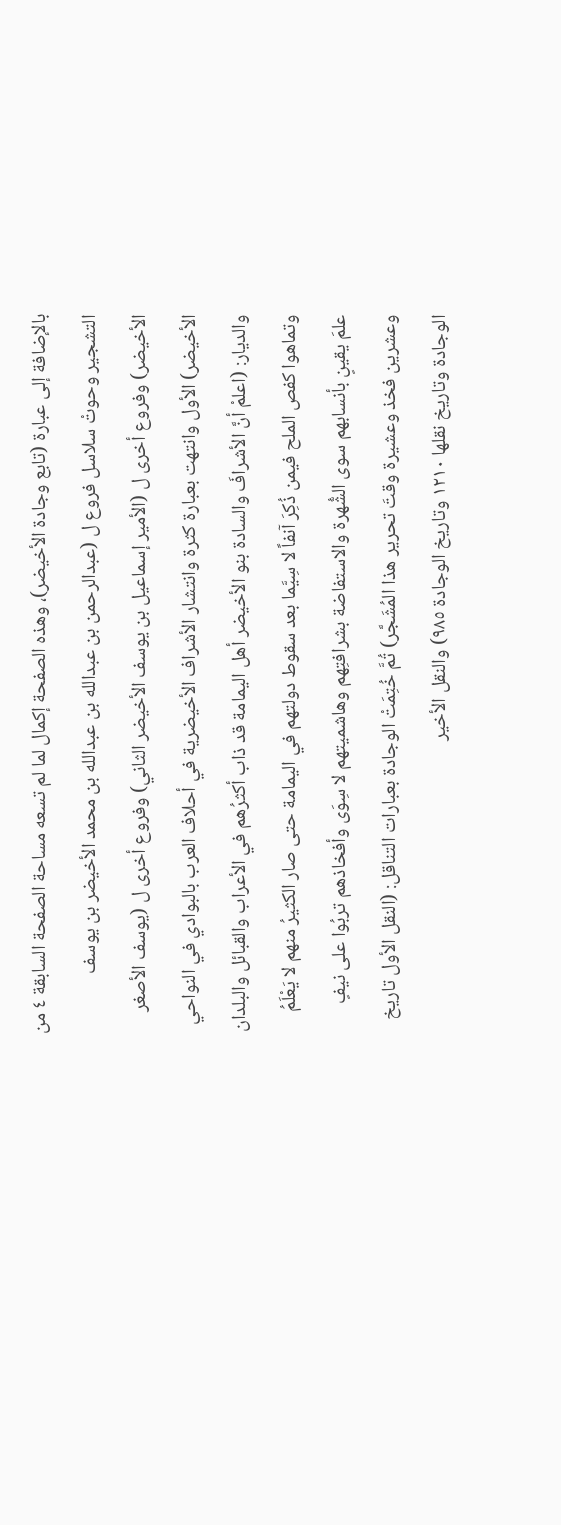بالإضافة إلى عبارة (تابع وجادة الأخيضر)، وهذه الصفحة إكمال لما لم تسعه مساحة الصفحة السابقة ٤ من التشجير وحوتْ سلاسل فروع ل (عبدالرحمن بن عبدالله بن عبدالله بن محمد الأخيضر بن يوسف الأخيضر) وفروع أخرى ل (الأمير إسماعيل بن يوسف الأخيضر الثاني) وفروع أخرى ل (يوسف الأصغر الأخيضر) الأول وانتهت بعبارة كثرة وانتشار الأشراف الأخيضرية في أحلاف العرب بالبوادي في النواحي والديار: (اعلمْ أنَّ الأشرافَ والسادة بنو الأخيضر أهل اليمامة قد ذاب أكثرُهم في الأعراب والقبائل والبلدان وتماهوا كفص الملح فيمن ذُكِرَ آنفاً لا سِيَّما بعد سقوط دولتهم في اليمامة حتى صار الكثيرُ منهم لا يَعْلَمُ علمَ يقينٍ بأنسابهم سوى الشُّهرة والاستفاضة بشرافتِهم وهاشميتهم لا سِوَى وأفخاذهم تربُوا على نيفٍ وعشرين فخذ وعشيرة وقتَ تحرير هذا المُشَجَّر) تُمَّ خُتِمَتْ الوجادة بعبارات التناقل: (النقل الأول تاريخ الوجادة وتاريخ نقلها ١٢١٠ وتاريخ الوجادة ٩٨٥) والنقل الأخير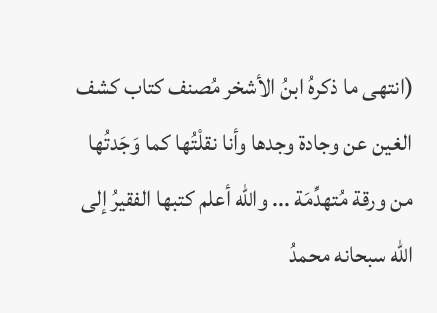(انتهى ما ذكرهُ ابنُ الأشخر مُصنف كتاب كشف الغين عن وجادة وجدها وأنا نقلْتُها كما وَجَدتُها من ورقة مُتهدِّمَة ... والله أعلم كتبها الفقيرُ إلى الله سبحانه محمدُ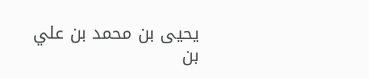يحيى بن محمد بن علي بن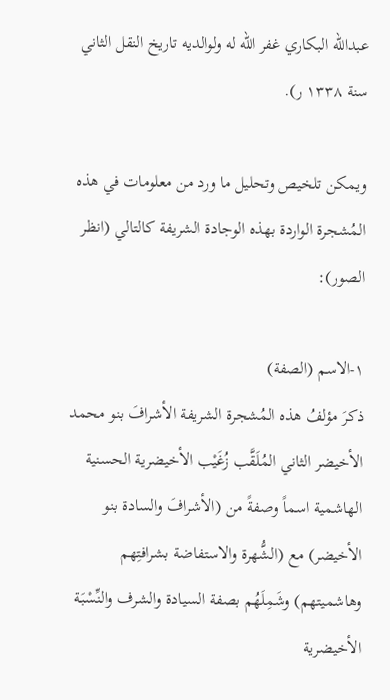عبدالله البكاري غفر الله له ولوالديه تاريخ النقل الثاني سنة ١٣٣٨ ر).

ويمكن تلخيص وتحليل ما ورد من معلومات في هذه المُشجرة الواردة بهذه الوجادة الشريفة كالتالي (انظر الصور):

١-الاسم (الصفة)
ذكرَ مؤلفُ هذه المُشجرة الشريفة الأشرافَ بنو محمد الأخيضر الثاني المُلَقَّب زُغَيْب الأخيضرية الحسنية الهاشمية اسماً وصفةً من (الأشرافَ والسادة بنو الأخيضر) مع (الشُّهرة والاستفاضة بشرافتِهم وهاشميتهم) وشَمِلَهُم بصفة السيادة والشرف والنِّسْبَة الأخيضرية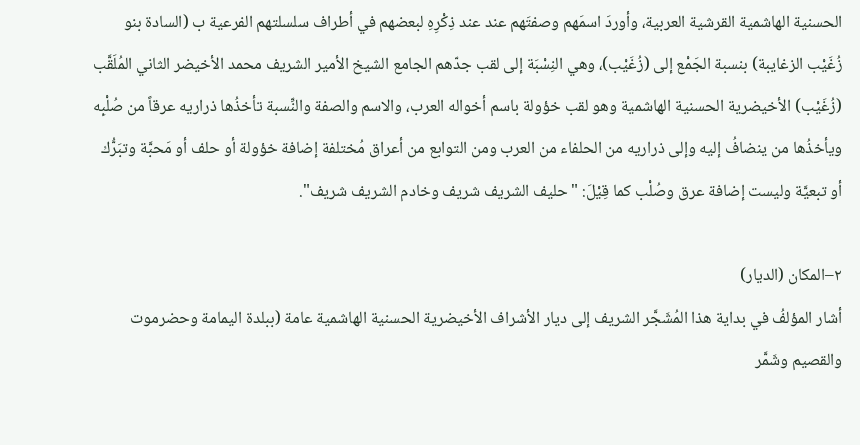الحسنية الهاشمية القرشية العربية، وأوردَ اسمَهم وصفتَهم عند عند ذِكْرِهِ لبعضهم في أطراف سلسلتهم الفرعية ب (السادة بنو زُغَيْب الزغايبة) بنسبة الجَمْع إلى (زُغَيْب)، وهي النِسْبَة إلى لقب جدّهم الجامع الشيخ الأمير الشريف محمد الأخيضر الثاني المُلَقَّب (زُغَيْب) الأخيضرية الحسنية الهاشمية وهو لقب خؤولة باسم أخواله العرب، والاسم والصفة والنِّسبة تأخذُها ذراريه عرقاً من صُلْبِه ويأخذُها من ينضافُ إليه وإلى ذراريه من الحلفاء من العرب ومن التوابع من أعراق مُختلفة إضافة خؤولة أو حلف أو مَحبَّة وتبَرُّك أو تبعيَّة وليست إضافة عرق وصُلْب كما قِيْلَ: "حليف الشريف شريف وخادم الشريف شريف".

٢–المكان (الديار)
أشار المؤلفُ في بداية هذا المُشَجَّر الشريف إلى ديار الأشراف الأخيضرية الحسنية الهاشمية عامة (ببلدة اليمامة وحضرموت والقصيم وشَمَّر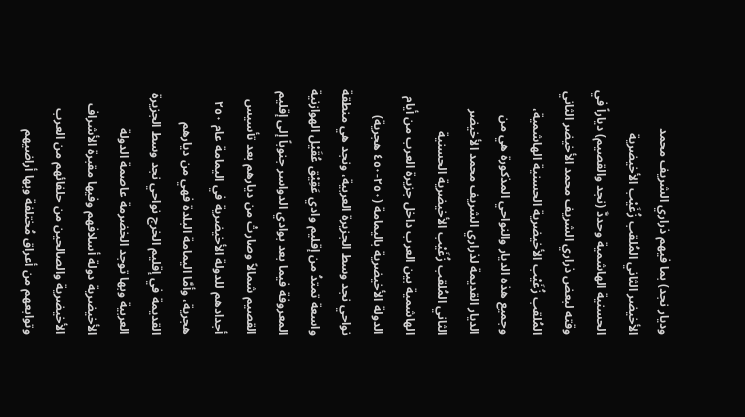وديار نجد) بما فيهم ذراري الشريف محمد الأخيضر الثاني المُلقب زُغَيْب الأخيضرية الحسنية الهاشمية وحددَّ (نجد والقصيم) دياراً في وقته لبعض ذراري الشريف محمد الأخيضر الثاني المُلقب زُغَيْب الأخيضرية الحسنية الهاشمية، وجميع هذه الديار والنواحي المذكورة هي من الديار القديمة لذراري الشريف محمد الأخيضر الثاني المُلقب زُغَيْب الأخيضرية الحسنية الهاشمية بين العرب داخل جزيرة العرب من أيام الدولة الأخيضرية باليمامة (٢٥٠-٤٥٠ هجرية) نواحي نجد وسط الجزيرة العربية، ونجد هي منطقة واسعة تمتدُ من إقليم وادي عَقِيْق عُقَيْل الهوازنية المعروفة فيما بعد بوادي الدواسر جنوباً إلى إقليم القصيم شمالاً وصارتْ من ديارهم بعد تأسيس أجدادهم للدولة الأخيضرية في اليمامة عام ٢٥٠ هجرية، وأمَّا اليمامة البلدة فهي من ديارهم القديمة في إقليم الخرج نواحي نجد وسط الجزيرة العربية وبها توجد الخضرمة عاصمة الدولة الأخيضرية دولة أسلافهم وفيها مقبرة الأشراف الأخيضرية والصالحين من حلفائهم من العرب وتوابعهم من أعراق مُختلفة وبها أراضيهم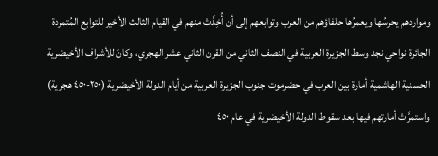ومواردهم يحرسُها ويعمرُها حلفاؤهم من العرب وتوابعهم إلى أن أُخِذَتْ منهم في القيام الثالث الأخير للتوابع المُتمردة الجائرة نواحي نجد وسط الجزيرة العربية في النصف الثاني من القرن الثاني عشر الهجري، وكانَ للأشراف الأخيضرية الحسنية الهاشمية أمارة بين العرب في حضرموت جنوب الجزيرة العربية من أيام الدولة الأخيضرية (٢٥٠-٤٥٠ هجرية) واستمرَّتْ أمارتهم فيها بعد سقوط الدولة الأخيضرية في عام ٤٥٠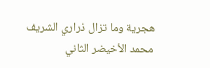هجرية وما تزال ذراري الشريف محمد الأخيضر الثاني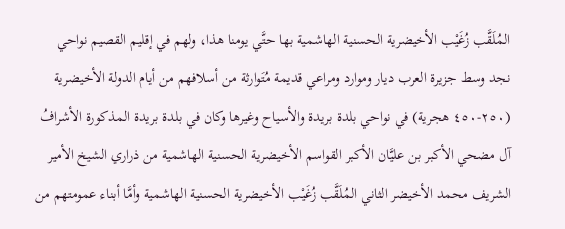المُلَقَّب زُغَيْب الأخيضرية الحسنية الهاشمية بها حتَّي يومنا هذا، ولهم في إقليم القصيم نواحي نجد وسط جزيرة العرب ديار وموارد ومراعي قديمة مُتَوارثة من أسلافهم من أيام الدولة الأخيضرية (٢٥٠-٤٥٠ هجرية) في نواحي بلدة بريدة والأسياح وغيرها وكان في بلدة بريدة المذكورة الأشرافُ آل مضحي الأكبر بن عليَّان الأكبر القواسم الأخيضرية الحسنية الهاشمية من ذراري الشيخ الأمير الشريف محمد الأخيضر الثاني المُلَقَّب زُغَيْب الأخيضرية الحسنية الهاشمية وأمَّا أبناء عمومتهم من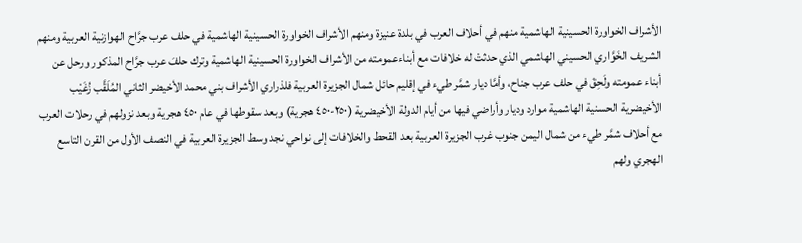الأشراف الخواورة الحسينية الهاشمية منهم في أحلاف العرب في بلدة عنيزة ومنهم الأشراف الخواورة الحسينية الهاشمية في حلف عرب جرَّاح الهوازنية العربية ومنهم الشريف الخَوَّاري الحسيني الهاشمي الذي حدثتْ له خلافات مع أبناءعمومته من الأشراف الخواورة الحسينية الهاشمية وترك حلفَ عرب جرَّاح المذكور ورحل عن أبناء عمومته ولَحِقَ في حلف عرب جناح، وأمَّا ديار شمَّر طيء في إقليم حائل شمال الجزيرة العربية فلذراري الأشراف بني محمد الأخيضر الثاني المُلَقَّب زُغَيْب الأخيضرية الحسنية الهاشمية موارد وديار وأراضي فيها من أيام الدولة الأخيضرية (٢٥٠-٤٥٠ هجرية) وبعد سقوطها في عام ٤٥٠ هجرية وبعد نزولهم في رحلات العرب مع أحلاف شمَّر طيء من شمال اليمن جنوب غرب الجزيرة العربية بعد القحط والخلافات إلى نواحي نجد وسط الجزيرة العربية في النصف الأول من القرن التاسع الهجري ولهم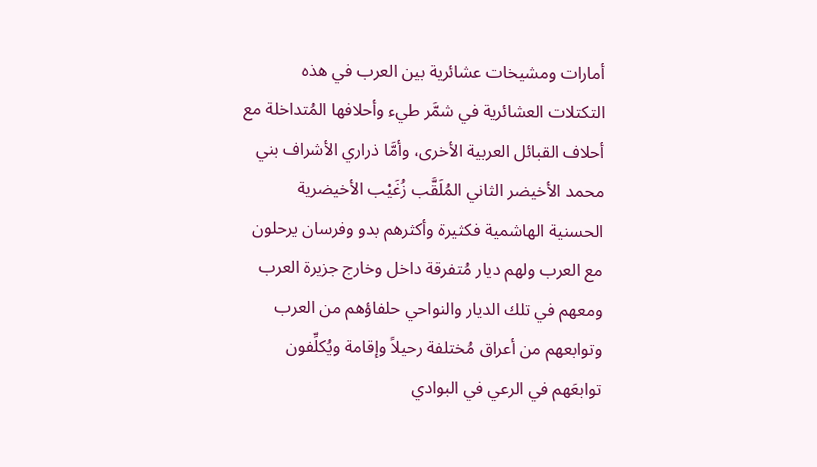أمارات ومشيخات عشائرية بين العرب في هذه التكتلات العشائرية في شمَّر طيء وأحلافها المُتداخلة مع أحلاف القبائل العربية الأخرى، وأمَّا ذراري الأشراف بني محمد الأخيضر الثاني المُلَقَّب زُغَيْب الأخيضرية الحسنية الهاشمية فكثيرة وأكثرهم بدو وفرسان يرحلون مع العرب ولهم ديار مُتفرقة داخل وخارج جزيرة العرب ومعهم في تلك الديار والنواحي حلفاؤهم من العرب وتوابعهم من أعراق مُختلفة رحيلاً وإقامة ويُكلِّفون توابعَهم في الرعي في البوادي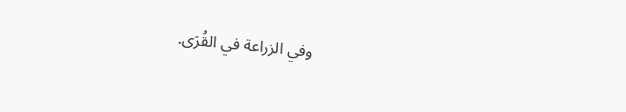وفي الزراعة في القُرَى.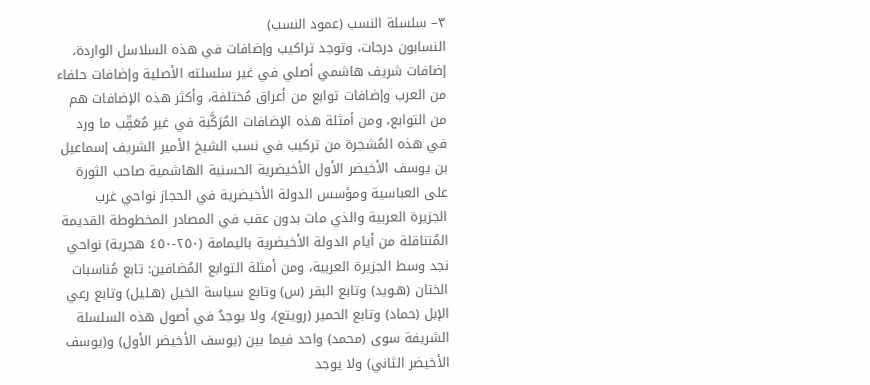٣– سلسلة النسب (عمود النسب)
النسابون درجات، وتوجد تراكيب وإضافات في هذه السلاسل الواردة، إضافات شريف هاشمي أصلي في غير سلسلته الأصلية وإضافات حلفاء من العرب وإضافات توابع من أعراق مُختلفة، وأكثر هذه الإضافات هم من التوابع، ومن أمثلة هذه الإضافات المُرَكَّبة في غير مُعَقِّب ما ورد في هذه المُشجرة من تركيب في نسب الشيخ الأمير الشريف إسماعيل بن يوسف الأخيضر الأول الأخيضرية الحسنية الهاشمية صاحب الثورة على العباسية ومؤسس الدولة الأخيضرية في الحجاز نواحي غرب الجزيرة العربية والذي مات بدون عقب في المصادر المخطوطة القديمة المُتناقلة من أيام الدولة الأخيضرية باليمامة (٢٥٠-٤٥٠ هجرية) نواحي نجد وسط الجزيرة العربية، ومن أمثلة التوابع المُضافين: تابع مُناسبات الختان (هـويد) وتابع البقر (س) وتابع سياسة الخيل (هـليل) وتابع رعي الإبل (حماد) وتابع الحمير (رويتع)، ولا يوجدُ في أصول هذه السلسلة الشريفة سوى (محمد) واحد فيما بين (يوسف الأخيضر الأول) و(يوسف الأخيضر الثاني) ولا يوجد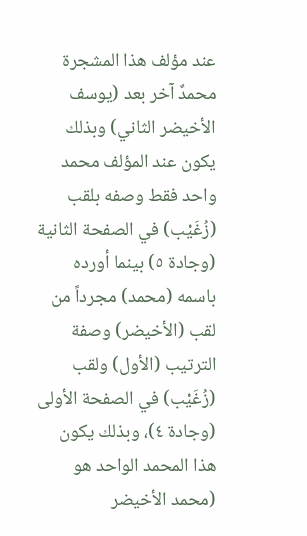عند مؤلف هذا المشجرة محمدٌ آخر بعد (يوسف الأخيضر الثاني) وبذلك يكون عند المؤلف محمد واحد فقط وصفه بلقب (زُغَيْب) في الصفحة الثانية (وجادة ٥) بينما أورده باسمه (محمد) مجرداً من لقب (الأخيضر) وصفة الترتيب (الأول) ولقب (زُغَيْب) في الصفحة الأولى (وجادة ٤)، وبذلك يكون هذا المحمد الواحد هو (محمد الأخيضر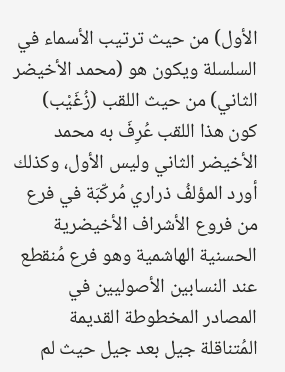الأول) من حيث ترتيب الأسماء في السلسلة ويكون هو (محمد الأخيضر الثاني) من حيث اللقب (زُغَيْب) كون هذا اللقب عُرِفَ به محمد الأخيضر الثاني وليس الأول، وكذلك أورد المؤلفُ ذراري مُركّبَة في فرع من فروع الأشراف الأخيضرية الحسنية الهاشمية وهو فرع مُنقطع عند النسابين الأصوليين في المصادر المخطوطة القديمة المُتناقلة جيل بعد جيل حيث لم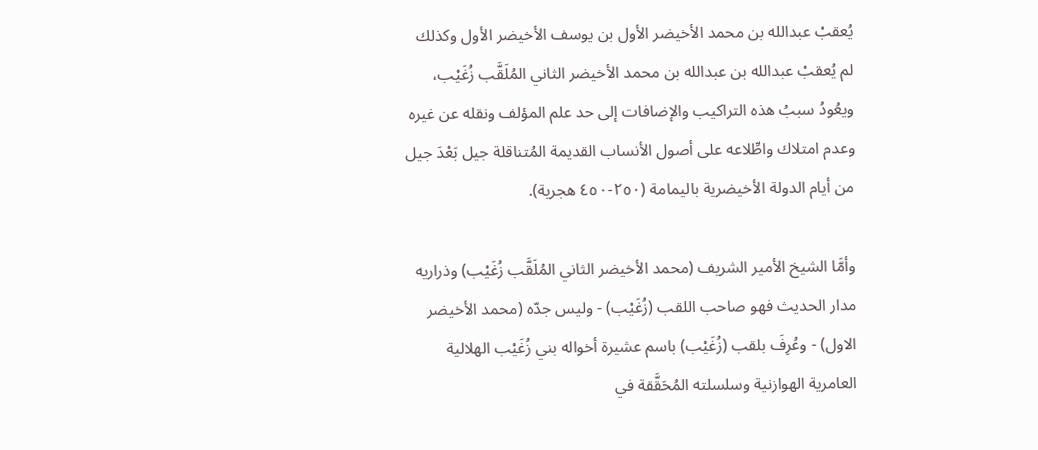يُعقبْ عبدالله بن محمد الأخيضر الأول بن يوسف الأخيضر الأول وكذلك لم يُعقبْ عبدالله بن عبدالله بن محمد الأخيضر الثاني المُلَقَّب زُغَيْب، ويعُودُ سببُ هذه التراكيب والإضافات إلى حد علم المؤلف ونقله عن غيره وعدم امتلاك واطِّلاعه على أصول الأنساب القديمة المُتناقلة جيل بَعْدَ جيل من أيام الدولة الأخيضرية باليمامة (٢٥٠-٤٥٠ هجرية).

وأمَّا الشيخ الأمير الشريف (محمد الأخيضر الثاني المُلَقَّب زُغَيْب) وذراريه مدار الحديث فهو صاحب اللقب (زُغَيْب) - وليس جدّه (محمد الأخيضر الاول) - وعُرِفَ بلقب (زُغَيْب) باسم عشيرة أخواله بني زُغَيْب الهلالية العامرية الهوازنية وسلسلته المُحَقَّقة في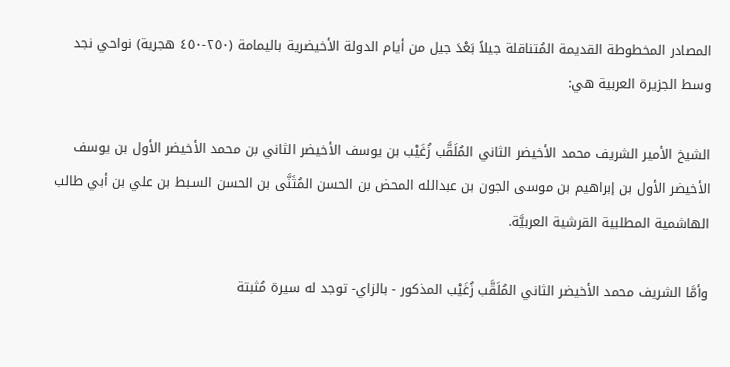المصادر المخطوطة القديمة المُتناقلة جيلاً بَعْدَ جيل من أيام الدولة الأخيضرية باليمامة (٢٥٠-٤٥٠ هجرية) نواحي نجد وسط الجزيرة العربية هي:

الشيخ الأمير الشريف محمد الأخيضر الثاني المُلَقَّب زُغَيْب بن يوسف الأخيضر الثاني بن محمد الأخيضر الأول بن يوسف الأخيضر الأول بن إبراهيم بن موسى الجون بن عبدالله المحض بن الحسن المُثَنَّى بن الحسن السـبط بن علي بن أبي طالب الهاشمية المطلبية القرشية العربيَّة.

وأمَّا الشريف محمد الأخيضر الثاني المُلَقَّب زُغَيْب المذكور - بالزاي- توجد له سيرة مُثبتة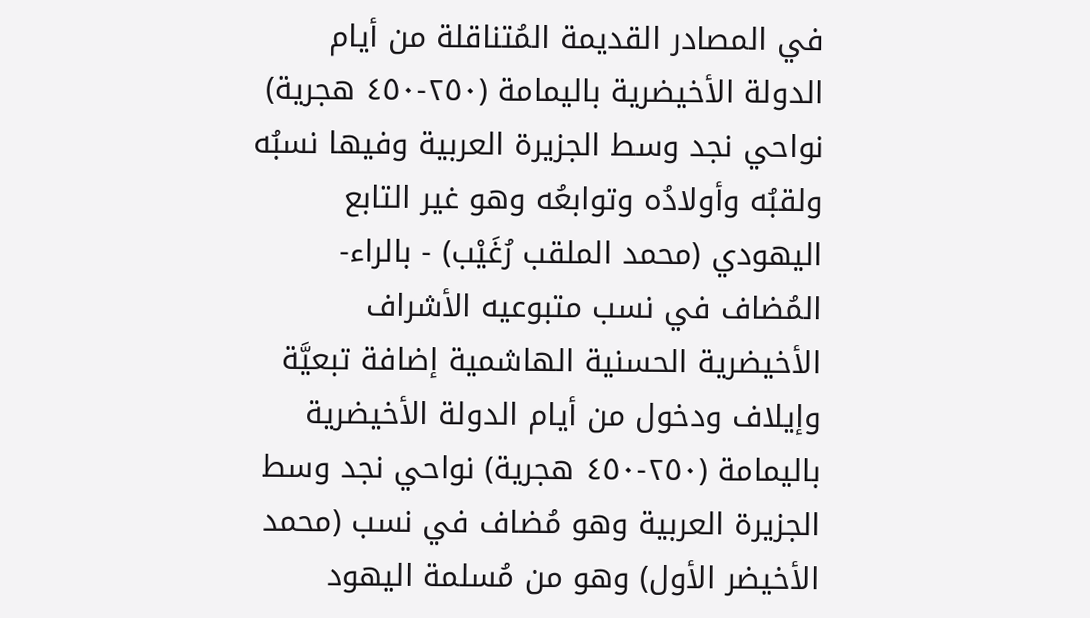في المصادر القديمة المُتناقلة من أيام الدولة الأخيضرية باليمامة (٢٥٠-٤٥٠ هجرية) نواحي نجد وسط الجزيرة العربية وفيها نسبُه ولقبُه وأولادُه وتوابعُه وهو غير التابع اليهودي (محمد الملقب رُغَيْب) - بالراء- المُضاف في نسب متبوعيه الأشراف الأخيضرية الحسنية الهاشمية إضافة تبعيَّة وإيلاف ودخول من أيام الدولة الأخيضرية باليمامة (٢٥٠-٤٥٠ هجرية) نواحي نجد وسط الجزيرة العربية وهو مُضاف في نسب (محمد الأخيضر الأول) وهو من مُسلمة اليهود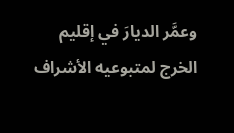وعمَّر الديارَ في إقليم الخرج لمتبوعيه الأشراف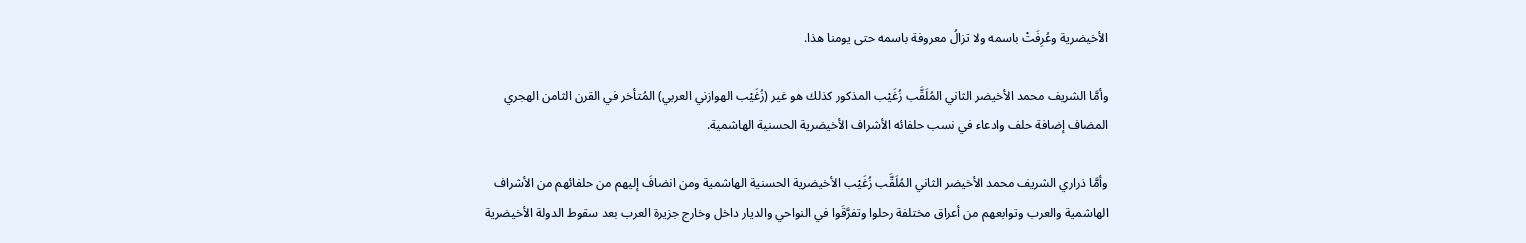الأخيضرية وعُرِفَتْ باسمه ولا تزالُ معروفة باسمه حتى يومنا هذا.

وأمَّا الشريف محمد الأخيضر الثاني المُلَقَّب زُغَيْب المذكور كذلك هو غير (زُغَيْب الهوازني العربي) المُتأخر في القرن الثامن الهجري المضاف إضافة حلف وادعاء في نسب حلفائه الأشراف الأخيضرية الحسنية الهاشمية.

وأمَّا ذراري الشريف محمد الأخيضر الثاني المُلَقَّب زُغَيْب الأخيضرية الحسنية الهاشمية ومن انضافَ إليهم من حلفائهم من الأشراف الهاشمية والعرب وتوابعهم من أعراق مختلفة رحلوا وتفرَّقَوا في النواحي والديار داخل وخارج جزيرة العرب بعد سقوط الدولة الأخيضرية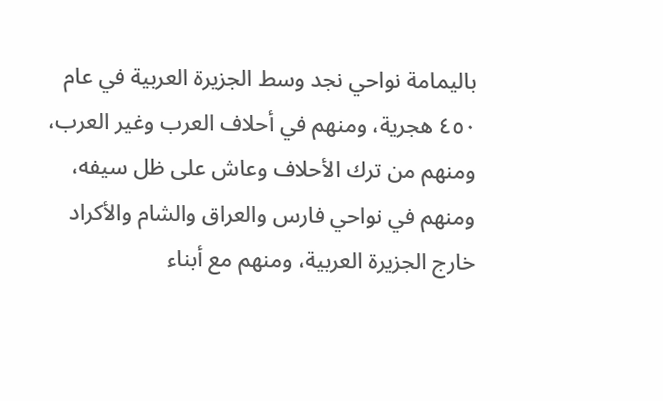باليمامة نواحي نجد وسط الجزيرة العربية في عام ٤٥٠ هجرية، ومنهم في أحلاف العرب وغير العرب، ومنهم من ترك الأحلاف وعاش على ظل سيفه، ومنهم في نواحي فارس والعراق والشام والأكراد خارج الجزيرة العربية، ومنهم مع أبناء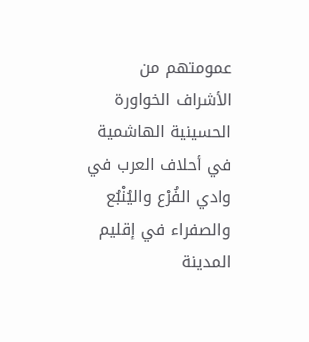عمومتهم من الأشراف الخواورة الحسينية الهاشمية في أحلاف العرب في وادي الفُرْع واليُنْبُع والصفراء في إقليم المدينة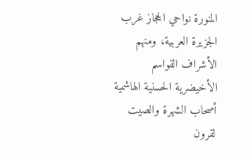المنورة نواحي الحجاز غرب الجزيرة العربية، ومنهم الأشراف القواسم الأخيضرية الحسنية الهاشمية أصحاب الشهرة والصيت لقرون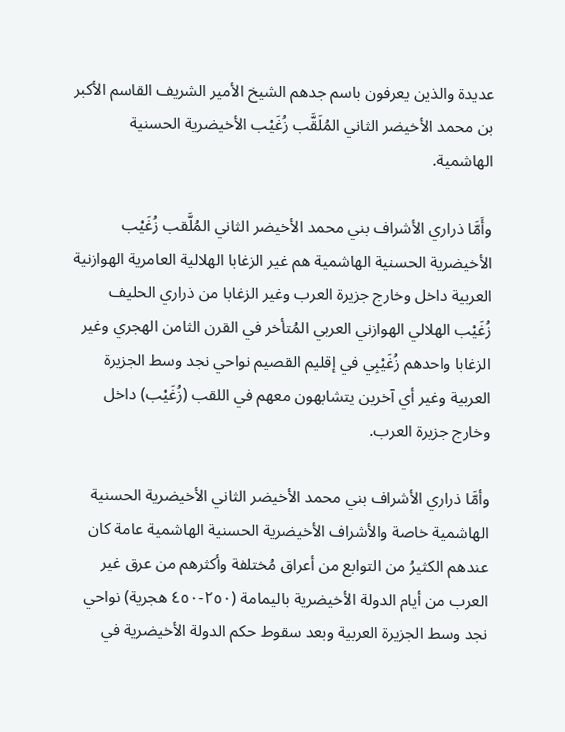عديدة والذين يعرفون باسم جدهم الشيخ الأمير الشريف القاسم الأكبر بن محمد الأخيضر الثاني المُلَقَّب زُغَيْب الأخيضرية الحسنية الهاشمية.

وأَمَّا ذراري الأشراف بني محمد الأخيضر الثاني المُلَّقب زُغَيْب الأخيضرية الحسنية الهاشمية هم غير الزغابا الهلالية العامرية الهوازنية العربية داخل وخارج جزيرة العرب وغير الزغابا من ذراري الحليف زُغَيْب الهلالي الهوازني العربي المُتأخر في القرن الثامن الهجري وغير الزغابا واحدهم زُغَيْبِي في إقليم القصيم نواحي نجد وسط الجزيرة العربية وغير أي آخرين يتشابهون معهم في اللقب (زُغَيْب) داخل وخارج جزيرة العرب.

وأمَّا ذراري الأشراف بني محمد الأخيضر الثاني الأخيضرية الحسنية الهاشمية خاصة والأشراف الأخيضرية الحسنية الهاشمية عامة كان عندهم الكثيرُ من التوابع من أعراق مُختلفة وأكثرهم من عرق غير العرب من أيام الدولة الأخيضرية باليمامة (٢٥٠-٤٥٠ هجرية) نواحي نجد وسط الجزيرة العربية وبعد سقوط حكم الدولة الأخيضرية في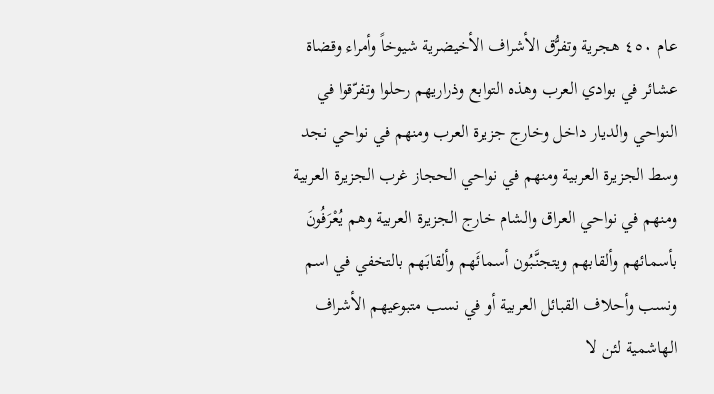عام ٤٥٠ هجرية وتفرُّق الأشراف الأخيضرية شيوخاً وأمراء وقضاة عشائر في بوادي العرب وهذه التوابع وذراريهم رحلوا وتفرّقوا في النواحي والديار داخل وخارج جزيرة العرب ومنهم في نواحي نجد وسط الجزيرة العربية ومنهم في نواحي الحجاز غرب الجزيرة العربية ومنهم في نواحي العراق والشام خارج الجزيرة العربية وهم يُعْرَفُونَ بأسمائهم وألقابهم ويتجنَّبُون أسمائَهم وألقابَهم بالتخفي في اسم ونسب وأحلاف القبائل العربية أو في نسب متبوعيهم الأشراف الهاشمية لئن لا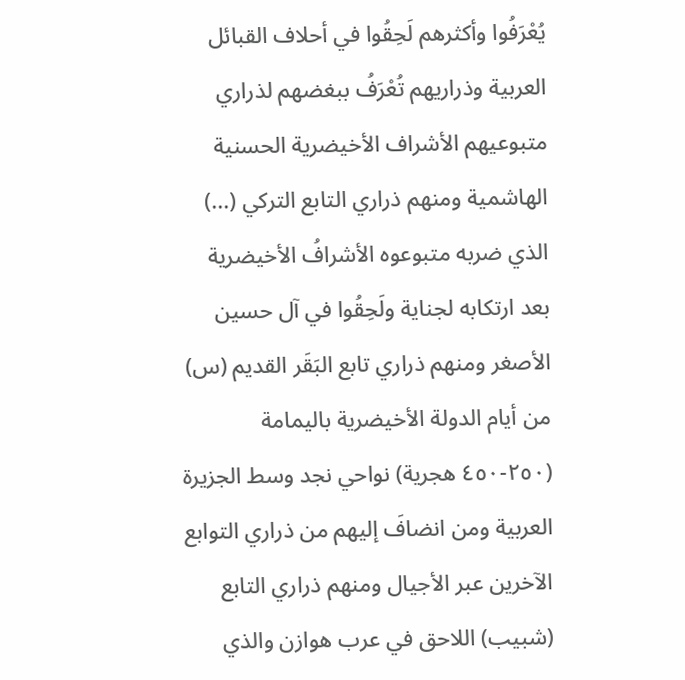يُعْرَفُوا وأكثرهم لَحِقُوا في أحلاف القبائل العربية وذراريهم تُعْرَفُ ببغضهم لذراري متبوعيهم الأشراف الأخيضرية الحسنية الهاشمية ومنهم ذراري التابع التركي (...) الذي ضربه متبوعوه الأشرافُ الأخيضرية بعد ارتكابه لجناية ولَحِقُوا في آل حسين الأصغر ومنهم ذراري تابع البَقَر القديم (س) من أيام الدولة الأخيضرية باليمامة (٢٥٠-٤٥٠ هجرية) نواحي نجد وسط الجزيرة العربية ومن انضافَ إليهم من ذراري التوابع الآخرين عبر الأجيال ومنهم ذراري التابع (شبيب) اللاحق في عرب هوازن والذي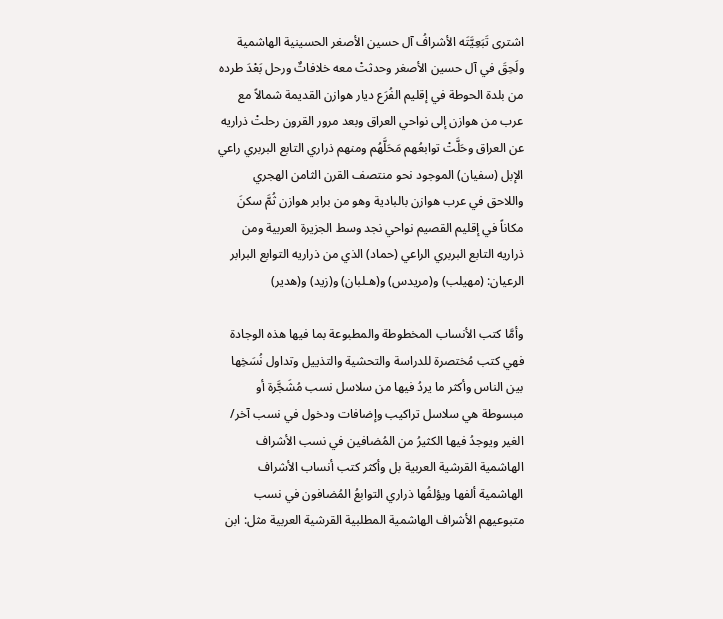اشترى تَبَعِيَّتَه الأشرافُ آل حسين الأصغر الحسينية الهاشمية ولَحِقَ في آل حسين الأصغر وحدثتْ معه خلافاتٌ ورحل بَعْدَ طرده من بلدة الحوطة في إقليم الفُرَع ديار هوازن القديمة شمالاً مع عرب من هوازن إلى نواحي العراق وبعد مرور القرون رحلتْ ذراريه عن العراق وحَلَّتْ توابعُهم مَحَلَّهُم ومنهم ذراري التابع البربري راعي الإبل (سفيان) الموجود نحو منتصف القرن الثامن الهجري واللاحق في عرب هوازن بالبادية وهو من برابر هوازن ثُمَّ سكنَ مكاناً في إقليم القصيم نواحي نجد وسط الجزيرة العربية ومن ذراريه التابع البربري الراعي (حماد) الذي من ذراريه التوابع البرابر الرعيان: (مهيلب) و(مريدس) و(هـلبان) و(زيد) و(هدير)

وأمَّا كتب الأنساب المخطوطة والمطبوعة بما فيها هذه الوجادة فهي كتب مُختصرة للدراسة والتحشية والتذييل وتداول نُسَخِها بين الناس وأكثر ما يردُ فيها من سلاسل نسب مُشَجَّرة أو مبسوطة هي سلاسل تراكيب وإضافات ودخول في نسب آخر/ الغير ويوجدُ فيها الكثيرُ من المُضافين في نسب الأشراف الهاشمية القرشية العربية بل وأكثر كتب أنساب الأشراف الهاشمية ألفها ويؤلفُها ذراري التوابعُ المُضافون في نسب متبوعيهم الأشراف الهاشمية المطلبية القرشية العربية مثل: ابن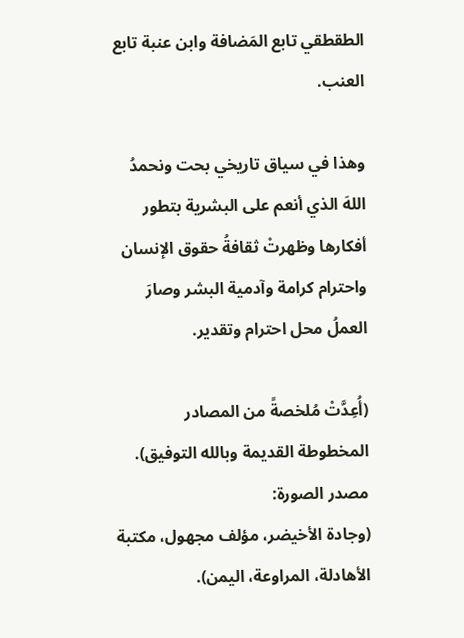الطقطقي تابع المَضافة وابن عنبة تابع العنب.

وهذا في سياق تاريخي بحت ونحمدُ اللهَ الذي أنعم على البشرية بتطور أفكارها وظهرتْ ثقافةُ حقوق الإنسان واحترام كرامة وآدمية البشر وصارَ العملُ محل احترام وتقدير.

(أُعِدَّتْ مُلخصةً من المصادر المخطوطة القديمة وبالله التوفيق).
مصدر الصورة:
(وجادة الأخيضر، مؤلف مجهول، مكتبة الأهادلة، المراوعة، اليمن).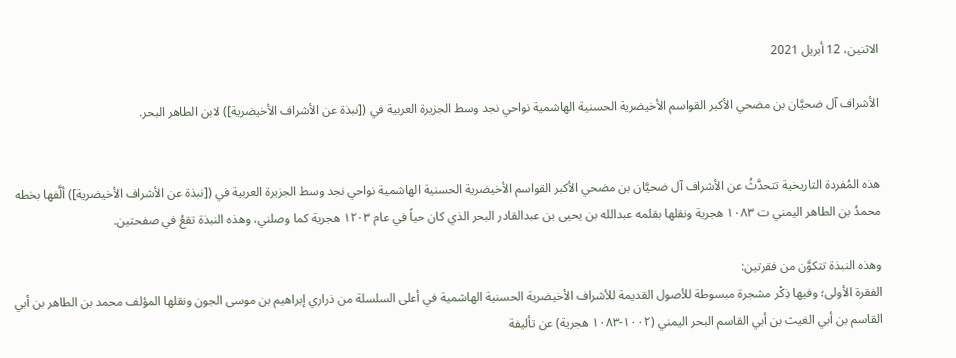الاثنين، 12 أبريل 2021

الأشراف آل ضحيَّان بن مضحي الأكبر القواسم الأخيضرية الحسنية الهاشمية نواحي نجد وسط الجزيرة العربية في ([نبذة عن الأشراف الأخيضرية]) لابن الطاهر البحر.


هذه المُفردة التاريخية تتحدَّثُ عن الأشراف آل ضحيَّان بن مضحي الأكبر القواسم الأخيضرية الحسنية الهاشمية نواحي نجد وسط الجزيرة العربية في ([نبذة عن الأشراف الأخيضرية]) ألَّفها بخطه محمدُ بن الطاهر اليمني ت ١٠٨٣ هجرية ونقلها بقلمه عبدالله بن يحيى بن عبدالقادر البحر الذي كان حياً في عام ١٢٠٣ هجرية كما وصلني، وهذه النبذة تقعُ في صفحتين.

وهذه النبذة تتكوَّن من فقرتين:
الفقرة الأولى؛ وفيها ذِكْر مشجرة مبسوطة للأصول القديمة للأشراف الأخيضرية الحسنية الهاشمية في أعلى السلسلة من ذراري إبراهيم بن موسى الجون ونقلها المؤلف محمد بن الطاهر بن أبي القاسم بن أبي الغيث بن أبي القاسم البحر اليمني (١٠٠٢-١٠٨٣ هجرية) عن تأليفة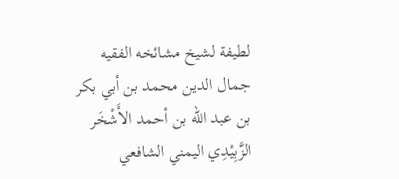لطيفة لشيخ مشائخه الفقيه جمال الدين محمد بن أبي بكر بن عبد الله بن أحمد الأَشْخَر الزَّبِيْدِي اليمني الشافعي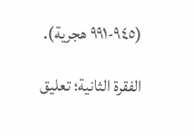(٩٤٥-٩٩١ هجرية).

الفقرة الثانية؛ تعليق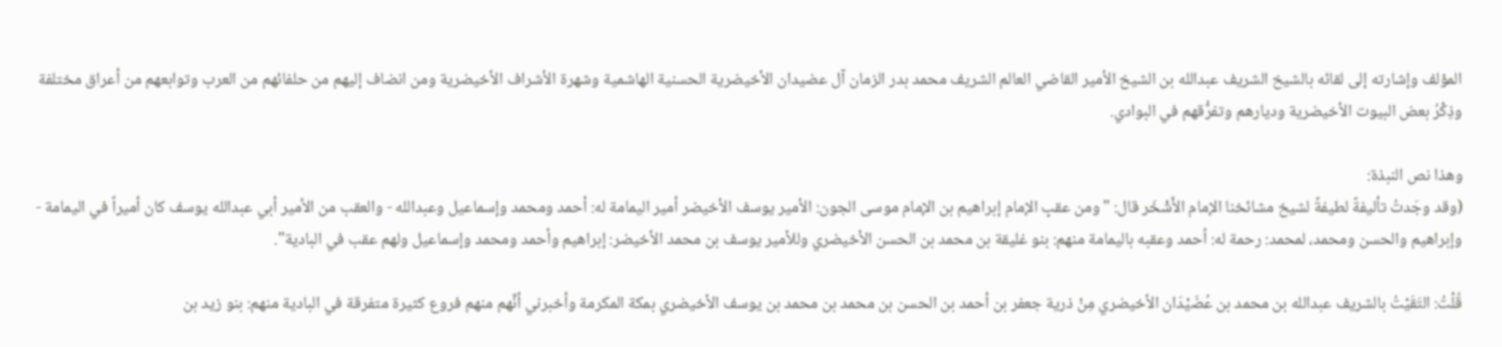المؤلف وإشارته إلى لقائه بالشيخ الشريف عبدالله بن الشيخ الأمير القاضي العالم الشريف محمد بدر الزمان آل عضيدان الأخيضرية الحسنية الهاشمية وشهرة الأشراف الأخيضرية ومن انضاف إليهم من حلفائهم من العرب وتوابعهم من أعراق مختلفة وذِكْرُ بعض البيوت الأخيضرية وديارهم وتفرُّقهم في البوادي.

وهذا نص النبذة:
(وقد وجَدتُ تأليفةً لطيفةً لشيخ مشائخنا الإمام الأَشْخَر قال: "ومن عقبِ الإمام إبراهيم بن الإمام موسى الجون: الأمير يوسف الأخيضر أمير اليمامة له: أحمد ومحمد وإسماعيل وعبدالله - والعقب من الأمير أبي عبدالله يوسف كان أميراً في اليمامة - وإبراهيم والحسن ومحمد، لمحمد: رحمة له: أحمد وعقبه باليمامة منهم: بنو غليقة بن محمد بن الحسن الأخيضري وللأمير يوسف بن محمد الأخيضر: إبراهيم وأحمد ومحمد وإسماعيل ولهم عقب في البادية".

قُلْتُ: التَقَيْتُ بالشريف عبدالله بن محمد بن عُضَيْدَان الأخيضري مِنْ ذرية جعفر بن أحمد بن الحسن بن محمد بن محمد بن يوسف الأخيضري بمكة المكرمة وأخبرني أنَّهم منهم فروع كثيرة متفرقة في البادية منهم: بنو زيد بن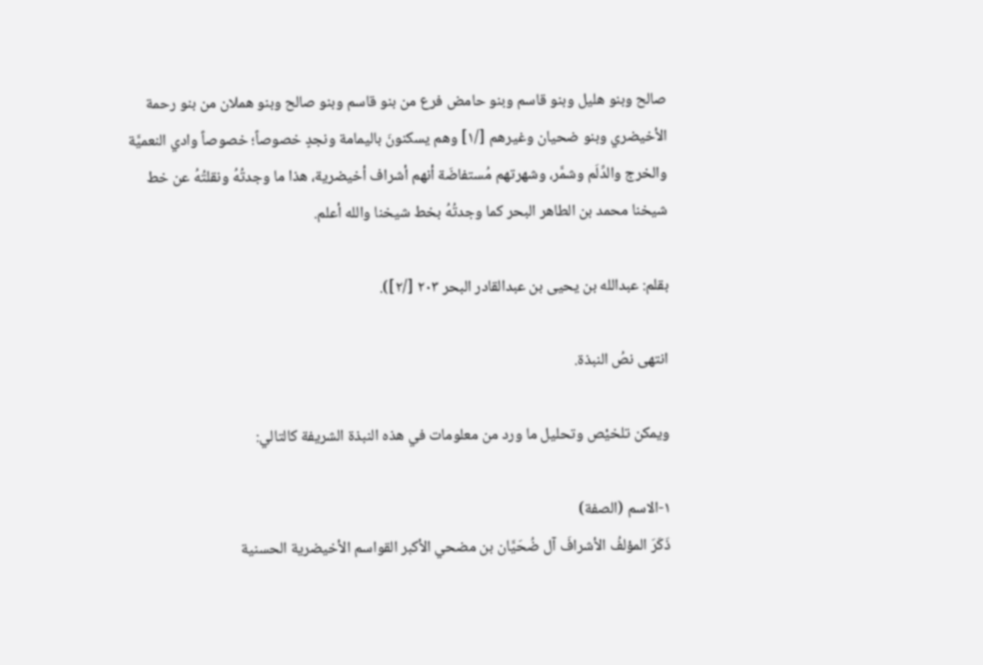صالح وبنو هليل وبنو قاسم وبنو حامض فرع من بنو قاسم وبنو صالح وبنو هملان من بنو رحمة الأخيضري وبنو ضحيان وغيرهم [/١] وهم يسكنونَ باليمامة ونجدٍ خصوصاً؛ خصوصاً وادي النعميَّة والخرج والدِّلَم وشمَّر، وشهرتهم مُستفاضَة أنهم أشراف أخيضرية، هذا ما وجدتُهُ ونقلتُهُ عن خط شيخنا محمد بن الطاهر البحر كما وجدتُهُ بخط شيخنا والله أعلم.

بقلم: عبدالله بن يحيى بن عبدالقادر البحر ٢٠٣ [/٢]).

انتهى نصُ النبذة.

ويمكن تلخيْص وتحليل ما ورد من معلومات في هذه النبذة الشريفة كالتالي:

١-الاسم (الصفة)
ذَكَرَ المؤلفُ الأشرافَ آل ضُحَيَّان بن مضحي الأكبر القواسم الأخيضرية الحسنية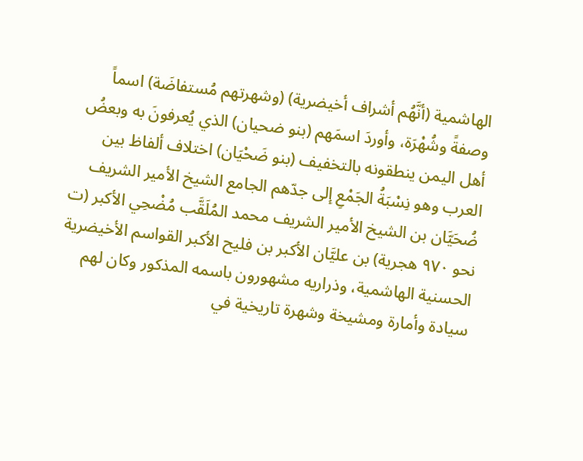الهاشمية (أنَّهُم أشراف أخيضرية) (وشهرتهم مُستفاضَة) اسماً وصفةً وشُهْرَة، وأوردَ اسمَهم (بنو ضحيان) الذي يُعرفونَ به وبعضُ أهل اليمن ينطقونه بالتخفيف (بنو ضَحْيَان) اختلاف ألفاظ بين العرب وهو نِسْبَةُ الجَمْعِ إلى جدّهم الجامع الشيخ الأمير الشريف ضُحَيَّان بن الشيخ الأمير الشريف محمد المُلَقَّب مُضْحِي الأكبر (ت نحو ٩٧٠ هجرية) بن عليَّان الأكبر بن فليح الأكبر القواسم الأخيضرية الحسنية الهاشمية، وذراريه مشهورون باسمه المذكور وكان لهم سيادة وأمارة ومشيخة وشهرة تاريخية في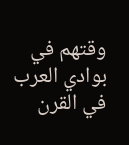وقتهم في بوادي العرب في القرن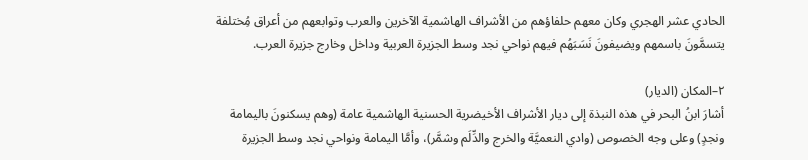الحادي عشر الهجري وكان معهم حلفاؤهم من الأشراف الهاشمية الآخرين والعرب وتوابعهم من أعراق مُِختلفة يتسمَّونَ باسمهم ويضيفونَ نَسَبَهُم فيهم نواحي نجد وسط الجزيرة العربية وداخل وخارج جزيرة العرب.

٢–المكان (الديار)
أشارَ ابنُ البحر في هذه النبذة إلى ديار الأشراف الأخيضرية الحسنية الهاشمية عامة (وهم يسكنونَ باليمامة ونجدٍ) وعلى وجه الخصوص (وادي النعميَّة والخرج والدِّلَم وشمَّر)، وأمَّا اليمامة ونواحي نجد وسط الجزيرة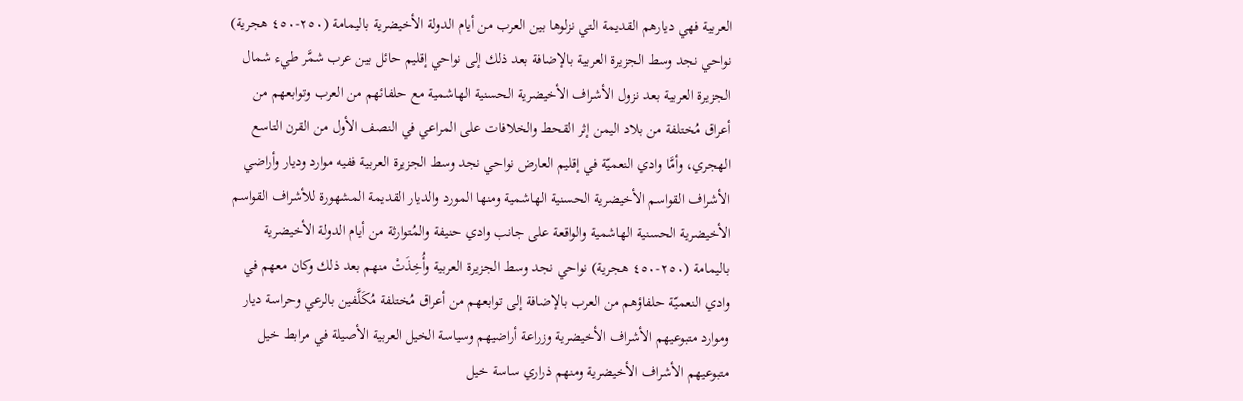العربية فهي ديارهم القديمة التي نزلوها بين العرب من أيام الدولة الأخيضرية باليمامة (٢٥٠-٤٥٠ هجرية) نواحي نجد وسط الجزيرة العربية بالإضافة بعد ذلك إلى نواحي إقليم حائل بين عرب شمَّر طيء شمال الجزيرة العربية بعد نزول الأشراف الأخيضرية الحسنية الهاشمية مع حلفائهم من العرب وتوابعهم من أعراق مُختلفة من بلاد اليمن إثر القحط والخلافات على المراعي في النصف الأول من القرن التاسع الهجري، وأمَّا وادي النعميّة في إقليم العارض نواحي نجد وسط الجزيرة العربية ففيه موارد وديار وأراضي الأشراف القواسم الأخيضرية الحسنية الهاشمية ومنها المورد والديار القديمة المشهورة للأشراف القواسم الأخيضرية الحسنية الهاشمية والواقعة على جانب وادي حنيفة والمُتوارثة من أيام الدولة الأخيضرية باليمامة (٢٥٠-٤٥٠ هجرية) نواحي نجد وسط الجزيرة العربية وأُخِذَتْ منهم بعد ذلك وكان معهم في وادي النعميّة حلفاؤهم من العرب بالإضافة إلى توابعهم من أعراق مُختلفة مُكَلَّفين بالرعي وحراسة ديار وموارد متبوعيهم الأشراف الأخيضرية وزراعة أراضيهم وسياسة الخيل العربية الأصيلة في مرابط خيل متبوعيهم الأشراف الأخيضرية ومنهم ذراري ساسة خيل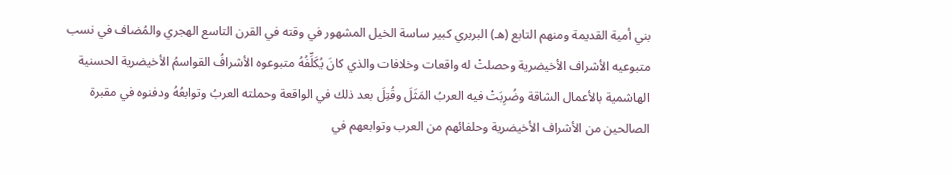بني أمية القديمة ومنهم التابع (هـ) البربري كبير ساسة الخيل المشهور في وقته في القرن التاسع الهجري والمُضاف في نسب متبوعيه الأشراف الأخيضرية وحصلتْ له واقعات وخلافات والذي كانَ يُكَلِّفُهُ متبوعوه الأشرافُ القواسمُ الأخيضرية الحسنية الهاشمية بالأعمال الشاقة وضُرِبَتْ فيه العربُ المَثَلَ وقُتِلَ بعد ذلك في الواقعة وحملته العربُ وتوابعُهُ ودفنوه في مقبرة الصالحين من الأشراف الأخيضرية وحلفائهم من العرب وتوابعهم في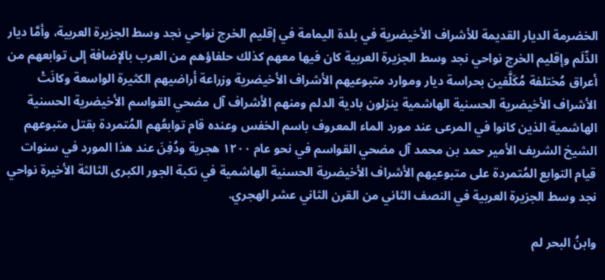الخضرمة الديار القديمة للأشراف الأخيضرية في بلدة اليمامة في إقليم الخرج نواحي نجد وسط الجزيرة العربية، وأمَّا ديار الدِّلَم وإقليم الخرج نواحي نجد وسط الجزيرة العربية كان فيها معهم كذلك حلفاؤهم من العرب بالإضافة إلى توابعهم من أعراق مُختلفة مُكَلَّفين بحراسة ديار وموارد متبوعيهم الأشراف الأخيضرية وزراعة أراضيهم الكثيرة الواسعة وكانَتْ الأشراف الأخيضرية الحسنية الهاشمية ينزلون بادية الدلم ومنهم الأشراف آل مضحي القواسم الأخيضرية الحسنية الهاشمية الذين كانوا في المرعى عند مورد الماء المعروف باسم الخفس وعنده قام توابعُهم المُتمردة بقتل متبوعهم الشيخ الشريف الأمير حمد بن محمد آل مضحي القواسم في نحو عام ١٢٠٠ هجرية ودُفِنَ عند هذا المورد في سنوات قيام التوابع المُتمردة على متبوعيهم الأشراف الأخيضرية الحسنية الهاشمية في نكبة الجور الكبرى الثالثة الأخيرة نواحي نجد وسط الجزيرة العربية في النصف الثاني من القرن الثاني عشر الهجري.

وابنُ البحر لم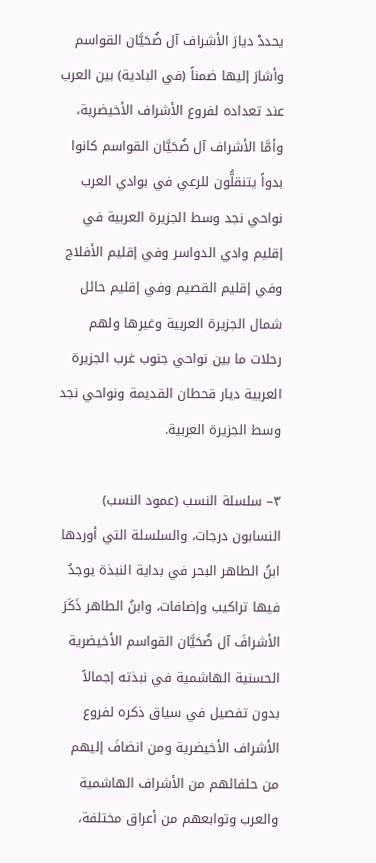يحددْ ديارَ الأشراف آل ضُحَيَّان القواسم وأشارَ إليها ضمناً (في البادية) بين العرب عند تعداده لفروع الأشراف الأخيضرية، وأمَّا الأشراف آل ضُحَيَّان القواسم كانوا بدواً يتنقلُّون للرعي في بوادي العرب نواحي نجد وسط الجزيرة العربية في إقليم وادي الدواسر وفي إقليم الأفلاج وفي إقليم القصيم وفي إقليم حائل شمال الجزيرة العربية وغيرها ولهم رحلات ما بين نواحي جنوب غرب الجزيرة العربية ديار قحطان القديمة ونواحي نجد وسط الجزيرة العربية.

٣– سلسلة النسب (عمود النسب)
النسابون درجات، والسلسلة التي أوردها ابنُ الطاهر البحر في بداية النبذة يوجدُ فيها تراكيب وإضافات، وابنُ الطاهر ذَكَرَ الأشرافَ آل ضُحَيَّان القواسم الأخيضرية الحسنية الهاشمية في نبذته إجمالاً بدون تفصيل في سياق ذكره لفروع الأشراف الأخيضرية ومن انضافَ إليهم من حلفائهم من الأشراف الهاشمية والعرب وتوابعهم من أعراق مختلفة،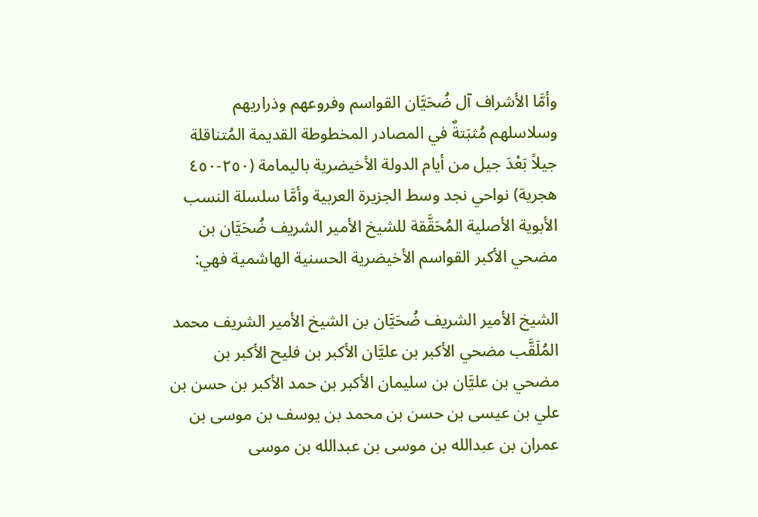وأمَّا الأشراف آل ضُحَيَّان القواسم وفروعهم وذراريهم وسلاسلهم مُثبَتةٌ في المصادر المخطوطة القديمة المُتناقلة جيلاً بَعْدَ جيل من أيام الدولة الأخيضرية باليمامة (٢٥٠-٤٥٠ هجرية) نواحي نجد وسط الجزيرة العربية وأمَّا سلسلة النسب الأبوية الأصلية المُحَقَّقة للشيخ الأمير الشريف ضُحَيَّان بن مضحي الأكبر القواسم الأخيضرية الحسنية الهاشمية فهي:

الشيخ الأمير الشريف ضُحَيَّان بن الشيخ الأمير الشريف محمد المُلَقَّب مضحي الأكبر بن عليَّان الأكبر بن فليح الأكبر بن مضحي بن عليَّان بن سليمان الأكبر بن حمد الأكبر بن حسن بن علي بن عيسى بن حسن بن محمد بن يوسف بن موسى بن عمران بن عبدالله بن موسى بن عبدالله بن موسى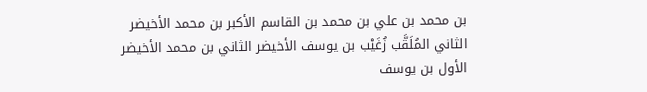بن محمد بن علي بن محمد بن القاسم الأكبر بن محمد الأخيضر الثاني المُلَقَّب زُغَيْب بن يوسف الأخيضر الثاني بن محمد الأخيضر الأول بن يوسف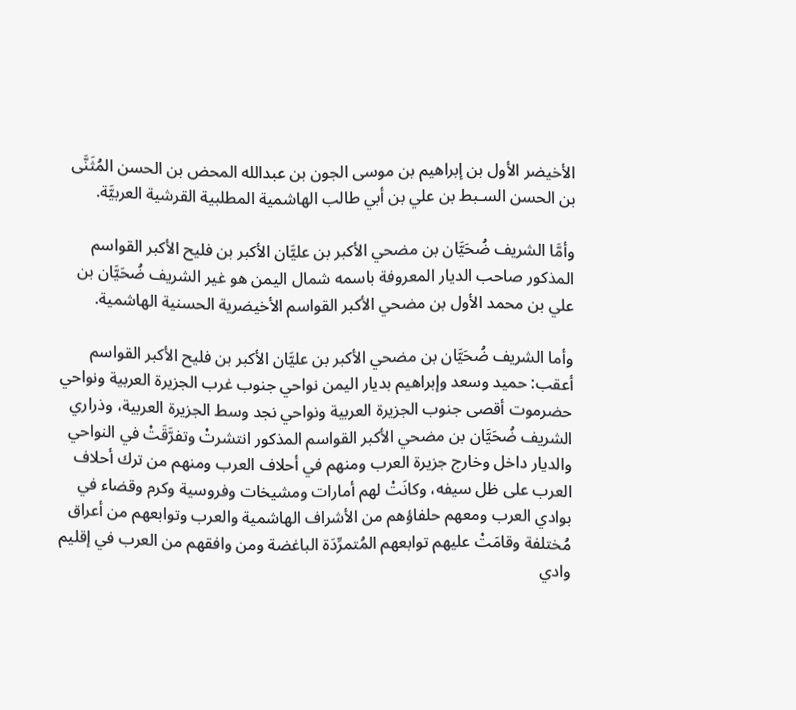الأخيضر الأول بن إبراهيم بن موسى الجون بن عبدالله المحض بن الحسن المُثَنَّى بن الحسن السـبط بن علي بن أبي طالب الهاشمية المطلبية القرشية العربيَّة.

وأمَّا الشريف ضُحَيَّان بن مضحي الأكبر بن عليَّان الأكبر بن فليح الأكبر القواسم المذكور صاحب الديار المعروفة باسمه شمال اليمن هو غير الشريف ضُحَيَّان بن علي بن محمد الأول بن مضحي الأكبر القواسم الأخيضرية الحسنية الهاشمية.

وأما الشريف ضُحَيَّان بن مضحي الأكبر بن عليَّان الأكبر بن فليح الأكبر القواسم أعقب: حميد وسعد وإبراهيم بديار اليمن نواحي جنوب غرب الجزيرة العربية ونواحي حضرموت أقصى جنوب الجزيرة العربية ونواحي نجد وسط الجزيرة العربية، وذراري الشريف ضُحَيَّان بن مضحي الأكبر القواسم المذكور انتشرتْ وتفرَّقَتْ في النواحي والديار داخل وخارج جزيرة العرب ومنهم في أحلاف العرب ومنهم من ترك أحلاف العرب على ظل سيفه، وكانَتْ لهم أمارات ومشيخات وفروسية وكرم وقضاء في بوادي العرب ومعهم حلفاؤهم من الأشراف الهاشمية والعرب وتوابعهم من أعراق مُختلفة وقامَتْ عليهم توابعهم المُتمرِّدَة الباغضة ومن وافقهم من العرب في إقليم وادي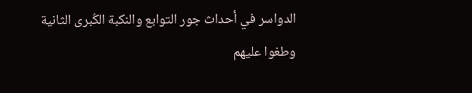الدواسر في أحداث جور التوابع والنكبة الكُبرى الثانية وطغوا عليهم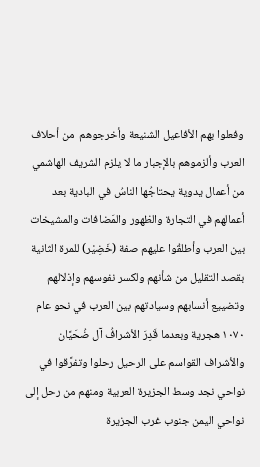وفعلوا بهم الأفاعيل الشنيعة وأخرجوهم  من أحلاف العرب وألزموهم بالإجبار ما لا يلزم الشريف الهاشمي من أعمال يدوية يحتاجُها الناسُ في البادية بعد أعمالهم في التجارة والظهور والمَضافات والمشيخات بين العرب وأطلقُوا عليهم صفة (خَضِيْر) للمرة الثانية بقصد التقليل من شأنهم ولكسر نفوسهم وإذلالهم وتضييع أنسابهم وسيادتهم بين العرب في نحو عام ١٠٧٠ هجرية وبعدما قَدِرَ الأشرافُ آل ضُحَيَّان والأشراف القواسم على الرحيل رحلوا وتفرَّقوا في نواحي نجد وسط الجزيرة العربية ومنهم من رحل إلى نواحي اليمن جنوب غرب الجزيرة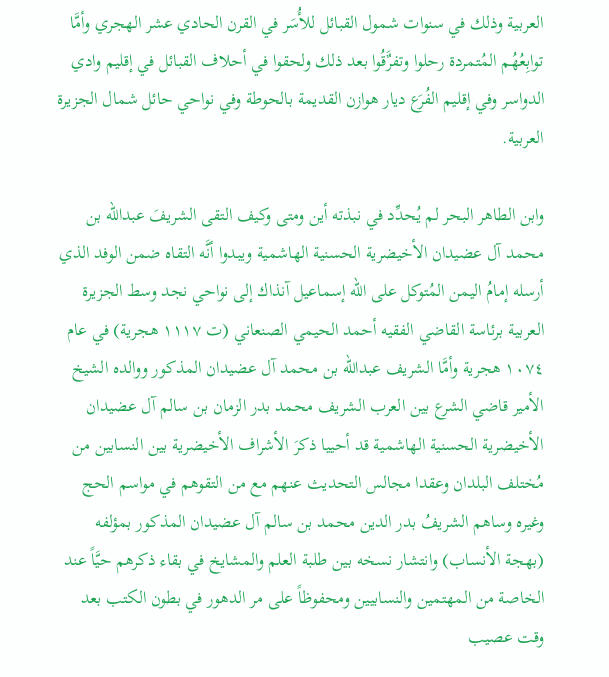العربية وذلك في سنوات شمول القبائل للأُسَر في القرن الحادي عشر الهجري وأمَّا توابِعُهُم المُتمردة رحلوا وتفرٌَقُوا بعد ذلك ولحقوا في أحلاف القبائل في إقليم وادي الدواسر وفي إقليم الفُرَع ديار هوازن القديمة بالحوطة وفي نواحي حائل شمال الجزيرة العربية.

وابن الطاهر البحر لم يُحدِّد في نبذته أين ومتى وكيف التقى الشريفَ عبدالله بن محمد آل عضيدان الأخيضرية الحسنية الهاشمية ويبدوا أنَّه التقاه ضمن الوفد الذي أرسله إمامُ اليمن المُتوكل على الله إسماعيل آنذاك إلى نواحي نجد وسط الجزيرة العربية برئاسة القاضي الفقيه أحمد الحيمي الصنعاني (ت ١١١٧ هجرية) في عام ١٠٧٤ هجرية وأمَّا الشريف عبدالله بن محمد آل عضيدان المذكور ووالده الشيخ الأمير قاضي الشرع بين العرب الشريف محمد بدر الزمان بن سالم آل عضيدان الأخيضرية الحسنية الهاشمية قد أحييا ذكرَ الأشراف الأخيضرية بين النسابين من مُختلف البلدان وعقدا مجالس التحديث عنهم مع من التقوهم في مواسم الحج وغيره وساهم الشريفُ بدر الدين محمد بن سالم آل عضيدان المذكور بمؤلفه (بهجة الأنساب) وانتشار نسخه بين طلبة العلم والمشايخ في بقاء ذكرهم حيَّاً عند الخاصة من المهتمين والنسابيين ومحفوظاً على مر الدهور في بطون الكتب بعد وقت عصيب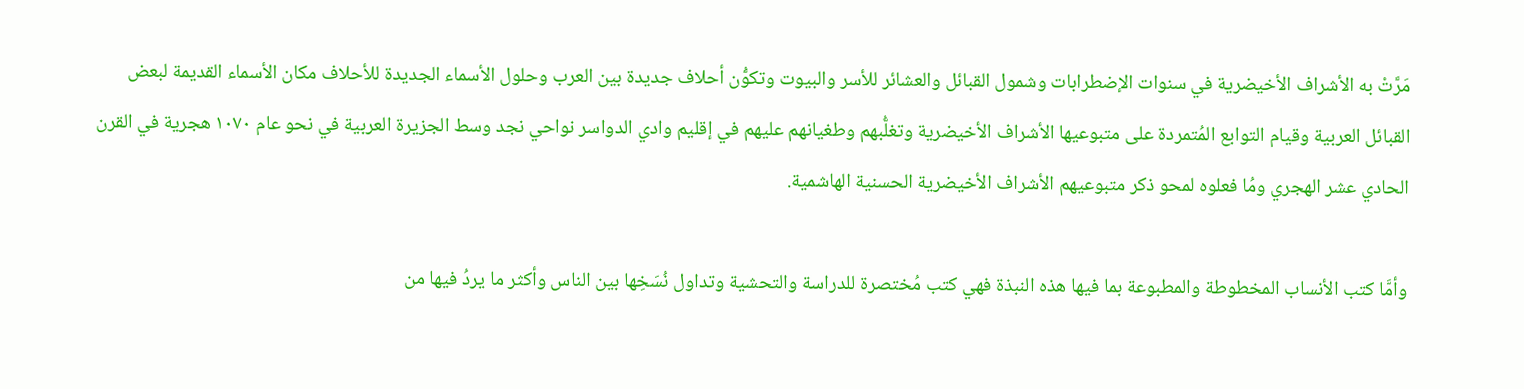مَرَّتْ به الأشراف الأخيضرية في سنوات الإضطرابات وشمول القبائل والعشائر للأسر والبيوت وتكوُّن أحلاف جديدة بين العرب وحلول الأسماء الجديدة للأحلاف مكان الأسماء القديمة لبعض القبائل العربية وقيام التوابع المُتمردة على متبوعيها الأشراف الأخيضرية وتغلُّبهم وطغيانهم عليهم في إقليم وادي الدواسر نواحي نجد وسط الجزيرة العربية في نحو عام ١٠٧٠ هجرية في القرن الحادي عشر الهجري ومُا فعلوه لمحو ذكر متبوعيهم الأشراف الأخيضرية الحسنية الهاشمية.

وأمَّا كتب الأنساب المخطوطة والمطبوعة بما فيها هذه النبذة فهي كتب مُختصرة للدراسة والتحشية وتداول نُسَخِها بين الناس وأكثر ما يردُ فيها من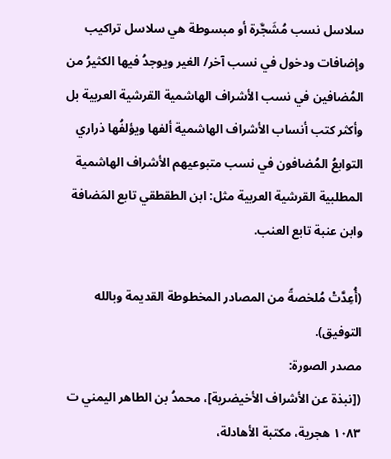سلاسل نسب مُشَجَّرة أو مبسوطة هي سلاسل تراكيب وإضافات ودخول في نسب آخر/ الغير ويوجدُ فيها الكثيرُ من المُضافين في نسب الأشراف الهاشمية القرشية العربية بل وأكثر كتب أنساب الأشراف الهاشمية ألفها ويؤلفُها ذراري التوابعُ المُضافون في نسب متبوعيهم الأشراف الهاشمية المطلبية القرشية العربية مثل: ابن الطقطقي تابع المَضافة وابن عنبة تابع العنب.

(أُعِدَّتْ مُلخصةً من المصادر المخطوطة القديمة وبالله التوفيق).
مصدر الصورة:
([نبذة عن الأشراف الأخيضرية]، محمدُ بن الطاهر اليمني ت ١٠٨٣ هجرية، مكتبة الأهادلة،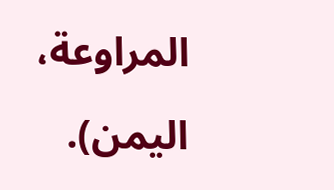المراوعة، اليمن).